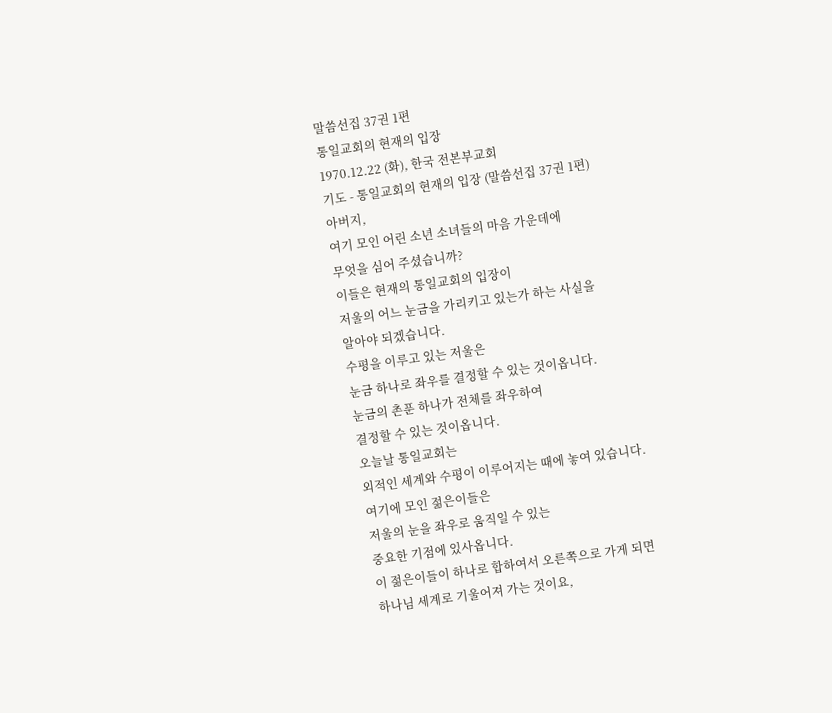말씀선집 37권 1편
통일교회의 현재의 입장
1970.12.22 (화), 한국 전본부교회
기도 - 통일교회의 현재의 입장 (말씀선집 37권 1편)
아버지,
여기 모인 어린 소년 소녀들의 마음 가운데에
무엇을 심어 주셨습니까?
이들은 현재의 통일교회의 입장이
저울의 어느 눈금을 가리키고 있는가 하는 사실을
알아야 되겠습니다.
수평을 이루고 있는 저울은
눈금 하나로 좌우를 결정할 수 있는 것이옵니다.
눈금의 촌푼 하나가 전체를 좌우하여
결정할 수 있는 것이옵니다.
오늘날 통일교회는
외적인 세계와 수평이 이루어지는 때에 놓여 있습니다.
여기에 모인 젊은이들은
저울의 눈을 좌우로 움직일 수 있는
중요한 기점에 있사옵니다.
이 젊은이들이 하나로 합하여서 오른쪽으로 가게 되면
하나님 세계로 기울어져 가는 것이요,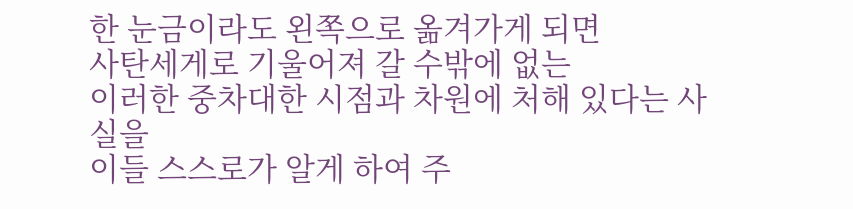한 눈금이라도 왼쪽으로 옮겨가게 되면
사탄세게로 기울어져 갈 수밖에 없는
이러한 중차대한 시점과 차원에 처해 있다는 사실을
이들 스스로가 알게 하여 주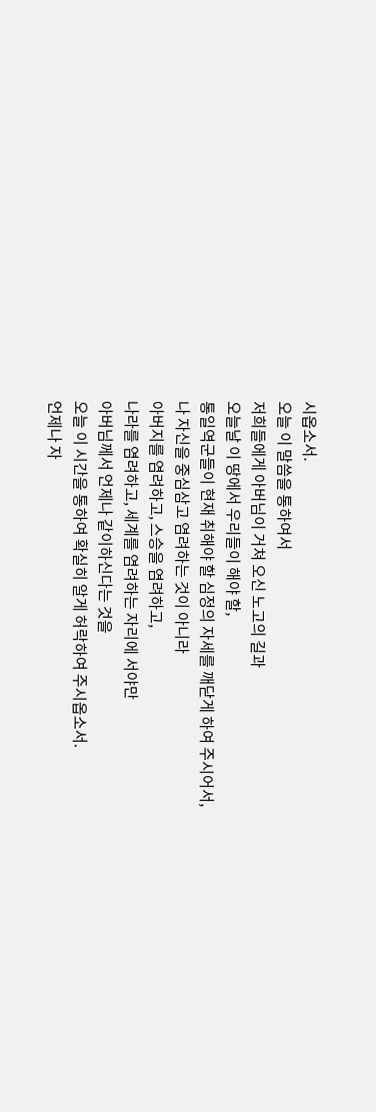시옵소서.
오늘 이 말씀을 통하여서
저희들에게 아버님이 거쳐 오신 노고의 길과
오늘날 이 땅에서 우리들이 해야 할,
통일역군들이 현재 취해야 할 심정의 자세를 깨닫게 하여 주시어서,
나 자신을 중심삼고 염려하는 것이 아니라
아버지를 염려하고, 스승을 염려하고,
나라를 염려하고, 세계를 염려하는 자리에 서야만
아버님께서 언제나 같이하신다는 것을
오늘 이 시간을 통하여 확실히 알게 허락하여 주시옵소서.
언제나 자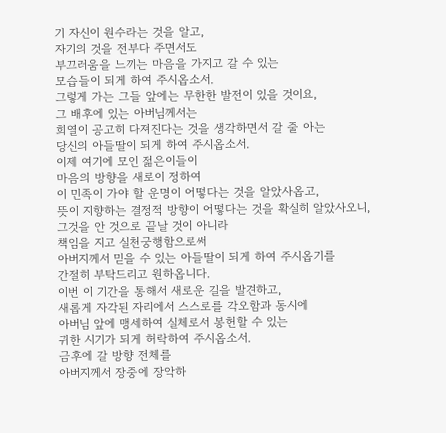기 자신이 원수라는 것을 알고,
자기의 것을 전부다 주면서도
부끄러움을 느끼는 마음을 가지고 갈 수 있는
모습들이 되게 하여 주시옵소서.
그렇게 가는 그들 앞에는 무한한 발전이 있을 것이요,
그 배후에 있는 아버님께서는
희열이 공고히 다져진다는 것을 생각하면서 갈 줄 아는
당신의 아들딸이 되게 하여 주시옵소서.
이제 여기에 모인 젊은이들이
마음의 방향을 새로이 정하여
이 민족이 가야 할 운명이 어떻다는 것을 알았사옵고,
뜻이 지향하는 결정적 방향이 어떻다는 것을 확실히 알았사오니,
그것을 안 것으로 끝날 것이 아니라
책임을 지고 실천궁행함으로써
아버지께서 믿을 수 있는 아들딸이 되게 하여 주시옵기를
간절히 부탁드리고 원하옵니다.
이번 이 기간을 통해서 새로운 길을 발견하고,
새롭게 자각된 자리에서 스스로를 각오함과 동시에
아버님 앞에 맹세하여 실체로서 봉헌할 수 있는
귀한 시기가 되게 허락하여 주시옵소서.
금후에 갈 방향 전체를
아버지께서 장중에 장악하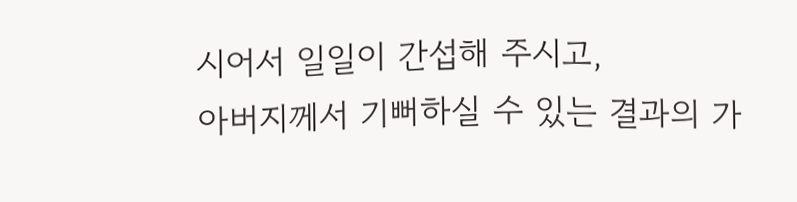시어서 일일이 간섭해 주시고,
아버지께서 기뻐하실 수 있는 결과의 가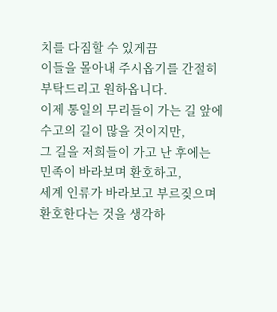치를 다짐할 수 있게끔
이들을 몰아내 주시옵기를 간절히 부탁드리고 원하옵니다.
이제 통일의 무리들이 가는 길 앞에 수고의 길이 많을 것이지만,
그 길을 저희들이 가고 난 후에는
민족이 바라보며 환호하고,
세계 인류가 바라보고 부르짖으며 환호한다는 것을 생각하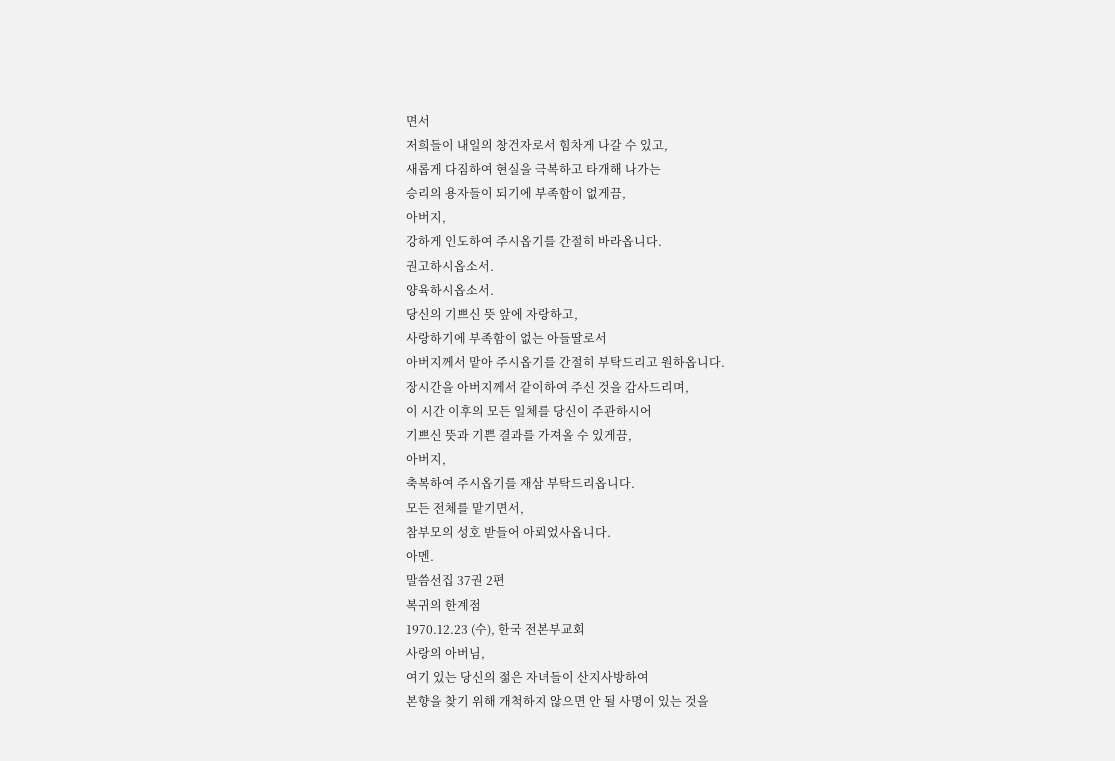면서
저희들이 내일의 창건자로서 힘차게 나갈 수 있고,
새롭게 다짐하여 현실을 극복하고 타개해 나가는
승리의 용자들이 되기에 부족함이 없게끔,
아버지,
강하게 인도하여 주시옵기를 간절히 바라옵니다.
권고하시옵소서.
양육하시옵소서.
당신의 기쁘신 뜻 앞에 자랑하고,
사랑하기에 부족함이 없는 아들딸로서
아버지께서 맡아 주시옵기를 간절히 부탁드리고 원하옵니다.
장시간을 아버지께서 같이하여 주신 것을 감사드리며,
이 시간 이후의 모든 일체를 당신이 주관하시어
기쁘신 뜻과 기쁜 결과를 가져올 수 있게끔,
아버지,
축복하여 주시옵기를 재삼 부탁드리옵니다.
모든 전체를 맡기면서,
참부모의 성호 받들어 아뢰었사옵니다.
아멘.
말씀선집 37권 2편
복귀의 한계점
1970.12.23 (수), 한국 전본부교회
사랑의 아버님,
여기 있는 당신의 젊은 자녀들이 산지사방하여
본향을 찾기 위해 개척하지 않으면 안 될 사명이 있는 것을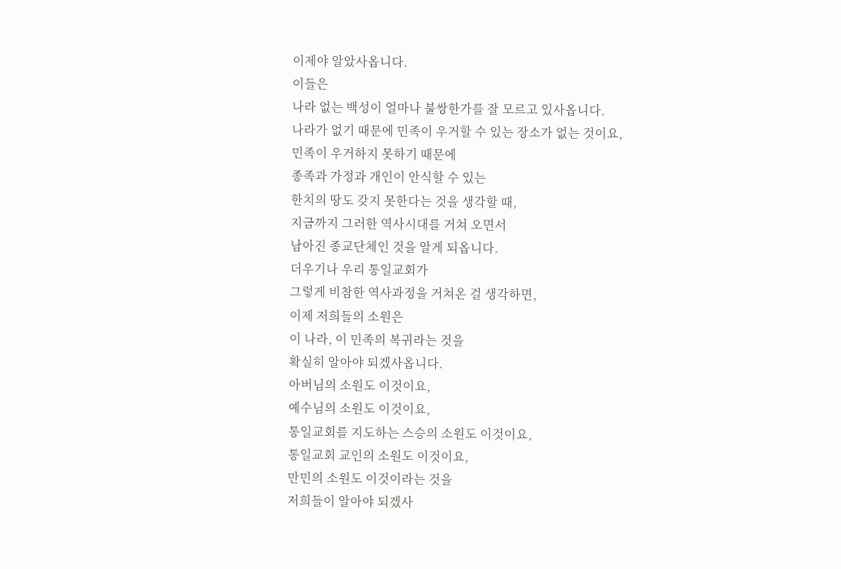이제야 알았사옵니다.
이들은
나라 없는 백성이 얼마나 불쌍한가를 잘 모르고 있사옵니다.
나라가 없기 때문에 민족이 우거할 수 있는 장소가 없는 것이요,
민족이 우거하지 못하기 때문에
종족과 가정과 개인이 안식할 수 있는
한치의 땅도 갖지 못한다는 것을 생각할 때,
지금까지 그러한 역사시대를 거쳐 오면서
남아진 종교단체인 것을 알게 되옵니다.
더우기나 우리 통일교회가
그렇게 비참한 역사과정을 거쳐온 걸 생각하면,
이제 저희들의 소원은
이 나라, 이 민족의 복귀라는 것을
확실히 알아야 되겠사옵니다.
아버님의 소원도 이것이요,
예수님의 소원도 이것이요,
통일교회를 지도하는 스승의 소원도 이것이요,
통일교회 교인의 소원도 이것이요,
만민의 소원도 이것이라는 것을
저희들이 알아야 되겠사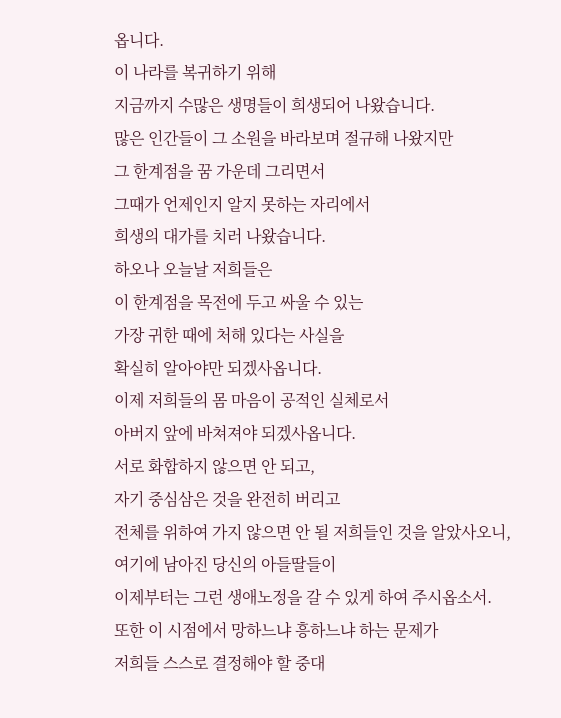옵니다.
이 나라를 복귀하기 위해
지금까지 수많은 생명들이 희생되어 나왔습니다.
많은 인간들이 그 소원을 바라보며 절규해 나왔지만
그 한계점을 꿈 가운데 그리면서
그때가 언제인지 알지 못하는 자리에서
희생의 대가를 치러 나왔습니다.
하오나 오늘날 저희들은
이 한계점을 목전에 두고 싸울 수 있는
가장 귀한 때에 처해 있다는 사실을
확실히 알아야만 되겠사옵니다.
이제 저희들의 몸 마음이 공적인 실체로서
아버지 앞에 바쳐져야 되겠사옵니다.
서로 화합하지 않으면 안 되고,
자기 중심삼은 것을 완전히 버리고
전체를 위하여 가지 않으면 안 될 저희들인 것을 알았사오니,
여기에 남아진 당신의 아들딸들이
이제부터는 그런 생애노정을 갈 수 있게 하여 주시옵소서.
또한 이 시점에서 망하느냐 흥하느냐 하는 문제가
저희들 스스로 결정해야 할 중대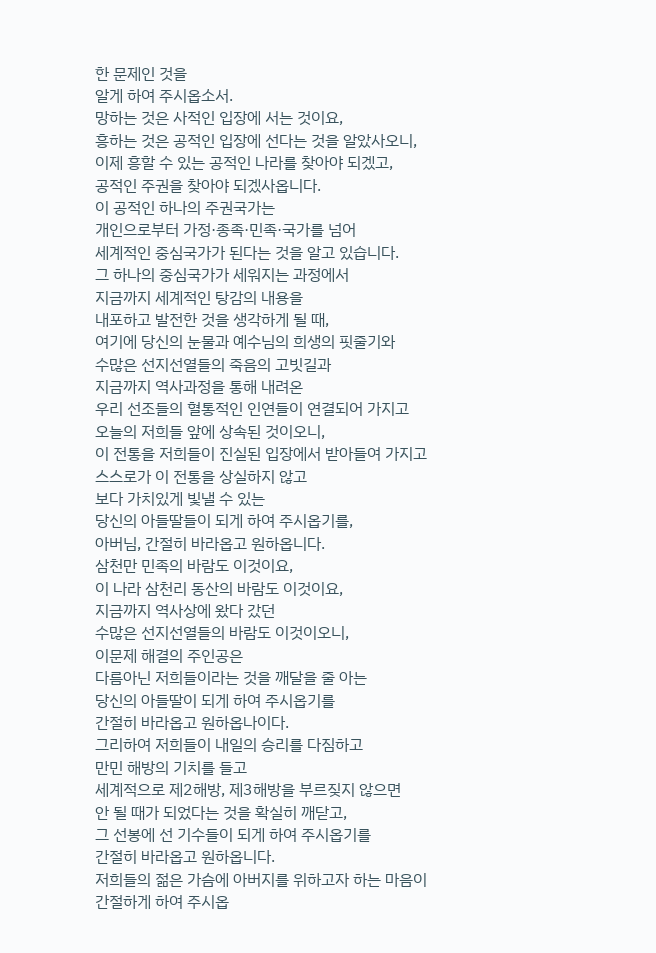한 문제인 것을
알게 하여 주시옵소서.
망하는 것은 사적인 입장에 서는 것이요,
흥하는 것은 공적인 입장에 선다는 것을 알았사오니,
이제 흥할 수 있는 공적인 나라를 찾아야 되겠고,
공적인 주권을 찾아야 되겠사옵니다.
이 공적인 하나의 주권국가는
개인으로부터 가정·종족·민족·국가를 넘어
세계적인 중심국가가 된다는 것을 알고 있습니다.
그 하나의 중심국가가 세워지는 과정에서
지금까지 세계적인 탕감의 내용을
내포하고 발전한 것을 생각하게 될 때,
여기에 당신의 눈물과 예수님의 희생의 핏줄기와
수많은 선지선열들의 죽음의 고빗길과
지금까지 역사과정을 통해 내려온
우리 선조들의 혈통적인 인연들이 연결되어 가지고
오늘의 저희들 앞에 상속된 것이오니,
이 전통을 저희들이 진실된 입장에서 받아들여 가지고
스스로가 이 전통을 상실하지 않고
보다 가치있게 빛낼 수 있는
당신의 아들딸들이 되게 하여 주시옵기를,
아버님, 간절히 바라옵고 원하옵니다.
삼천만 민족의 바람도 이것이요,
이 나라 삼천리 동산의 바람도 이것이요,
지금까지 역사상에 왔다 갔던
수많은 선지선열들의 바람도 이것이오니,
이문제 해결의 주인공은
다름아닌 저희들이라는 것을 깨달을 줄 아는
당신의 아들딸이 되게 하여 주시옵기를
간절히 바라옵고 원하옵나이다.
그리하여 저희들이 내일의 승리를 다짐하고
만민 해방의 기치를 들고
세계적으로 제2해방, 제3해방을 부르짖지 않으면
안 될 때가 되었다는 것을 확실히 깨닫고,
그 선봉에 선 기수들이 되게 하여 주시옵기를
간절히 바라옵고 원하옵니다.
저희들의 젊은 가슴에 아버지를 위하고자 하는 마음이
간절하게 하여 주시옵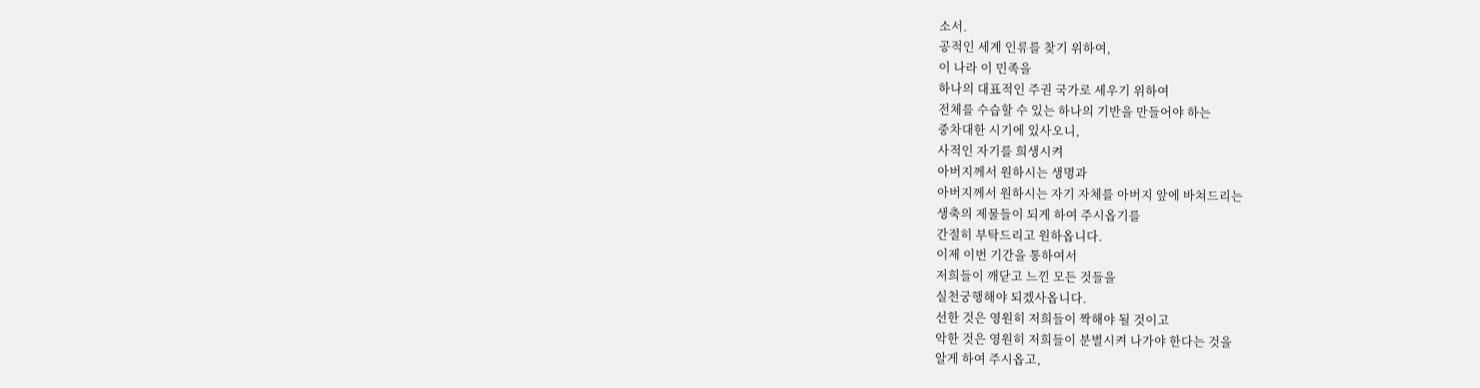소서.
공적인 세계 인류를 찾기 위하여,
이 나라 이 민족을
하나의 대표적인 주권 국가로 세우기 위하여
전체를 수습할 수 있는 하나의 기반을 만들어야 하는
중차대한 시기에 있사오니,
사적인 자기를 희생시켜
아버지께서 원하시는 생명과
아버지께서 원하시는 자기 자체를 아버지 앞에 바쳐드리는
생축의 제물들이 되게 하여 주시옵기를
간절히 부탁드리고 원하옵니다.
이제 이번 기간을 통하여서
저희들이 깨닫고 느낀 모든 것들을
실천궁행해야 되겠사옵니다.
선한 것은 영원히 저희들이 짝해야 될 것이고
악한 것은 영원히 저희들이 분별시켜 나가야 한다는 것을
알게 하여 주시옵고,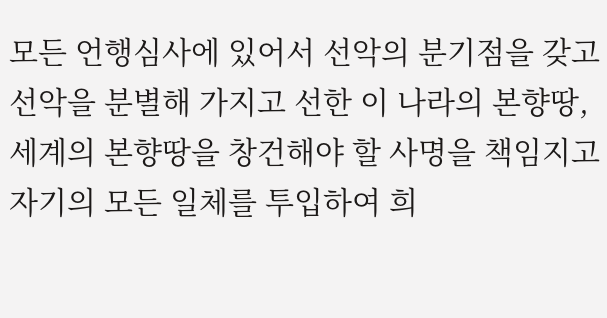모든 언행심사에 있어서 선악의 분기점을 갖고
선악을 분별해 가지고 선한 이 나라의 본향땅,
세계의 본향땅을 창건해야 할 사명을 책임지고
자기의 모든 일체를 투입하여 희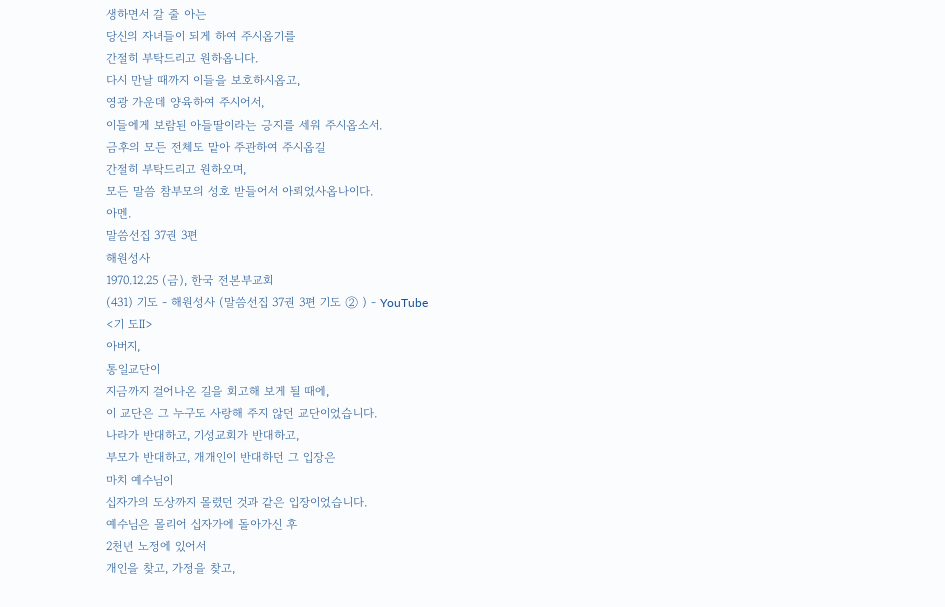생하면서 갈 줄 아는
당신의 자녀들이 되게 하여 주시옵기를
간절히 부탁드리고 원하옵니다.
다시 만날 때까지 이들을 보호하시옵고,
영광 가운데 양육하여 주시어서,
이들에게 보람된 아들딸이라는 긍지를 세워 주시옵소서.
금후의 모든 전체도 맡아 주관하여 주시옵길
간절히 부탁드리고 원하오며,
모든 말씀 참부모의 성호 받들어서 아뢰었사옵나이다.
아멘.
말씀선집 37권 3편
해원성사
1970.12.25 (금), 한국 전본부교회
(431) 기도 - 해원성사 (말씀선집 37권 3편 기도 ② ) - YouTube
<기 도Ⅱ>
아버지,
통일교단이
지금까지 걸어나온 길을 회고해 보게 될 때에,
이 교단은 그 누구도 사랑해 주지 않던 교단이었습니다.
나라가 반대하고, 기성교회가 반대하고,
부모가 반대하고, 개개인이 반대하던 그 입장은
마치 예수님이
십자가의 도상까지 몰렸던 것과 같은 입장이었습니다.
예수님은 몰리어 십자가에 돌아가신 후
2천년 노정에 있어서
개인을 찾고, 가정을 찾고,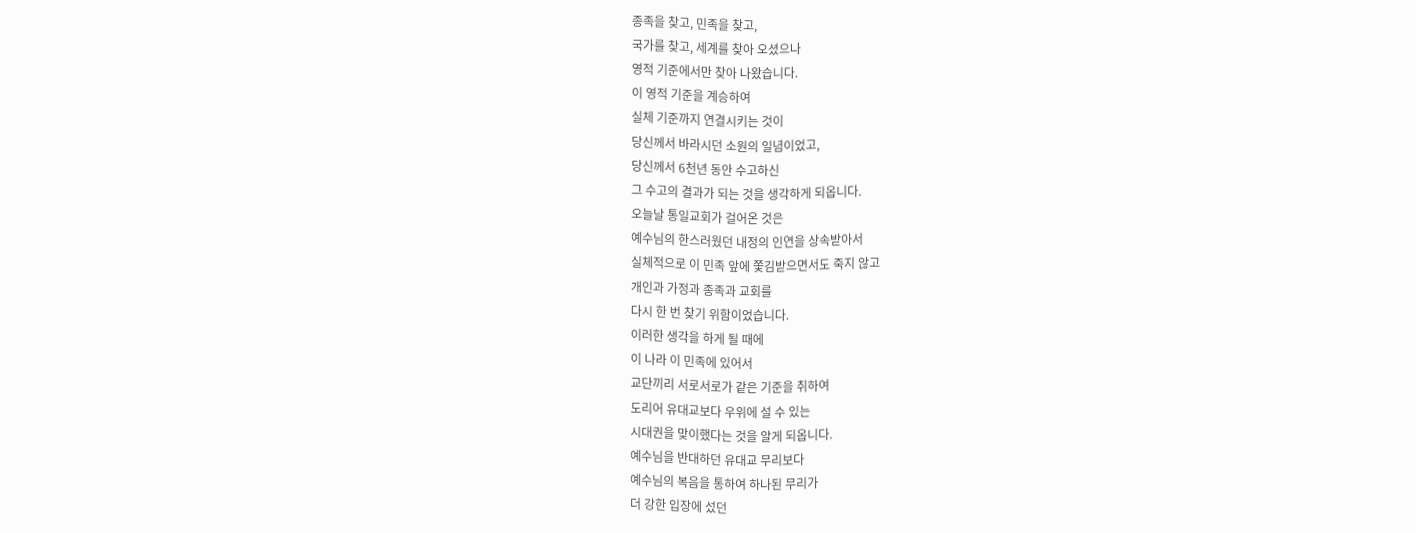종족을 찾고, 민족을 찾고,
국가를 찾고, 세계를 찾아 오셨으나
영적 기준에서만 찾아 나왔습니다.
이 영적 기준을 계승하여
실체 기준까지 연결시키는 것이
당신께서 바라시던 소원의 일념이었고,
당신께서 6천년 동안 수고하신
그 수고의 결과가 되는 것을 생각하게 되옵니다.
오늘날 통일교회가 걸어온 것은
예수님의 한스러웠던 내정의 인연을 상속받아서
실체적으로 이 민족 앞에 쫓김받으면서도 죽지 않고
개인과 가정과 종족과 교회를
다시 한 번 찾기 위함이었습니다.
이러한 생각을 하게 될 때에
이 나라 이 민족에 있어서
교단끼리 서로서로가 같은 기준을 취하여
도리어 유대교보다 우위에 설 수 있는
시대권을 맞이했다는 것을 알게 되옵니다.
예수님을 반대하던 유대교 무리보다
예수님의 복음을 통하여 하나된 무리가
더 강한 입장에 섰던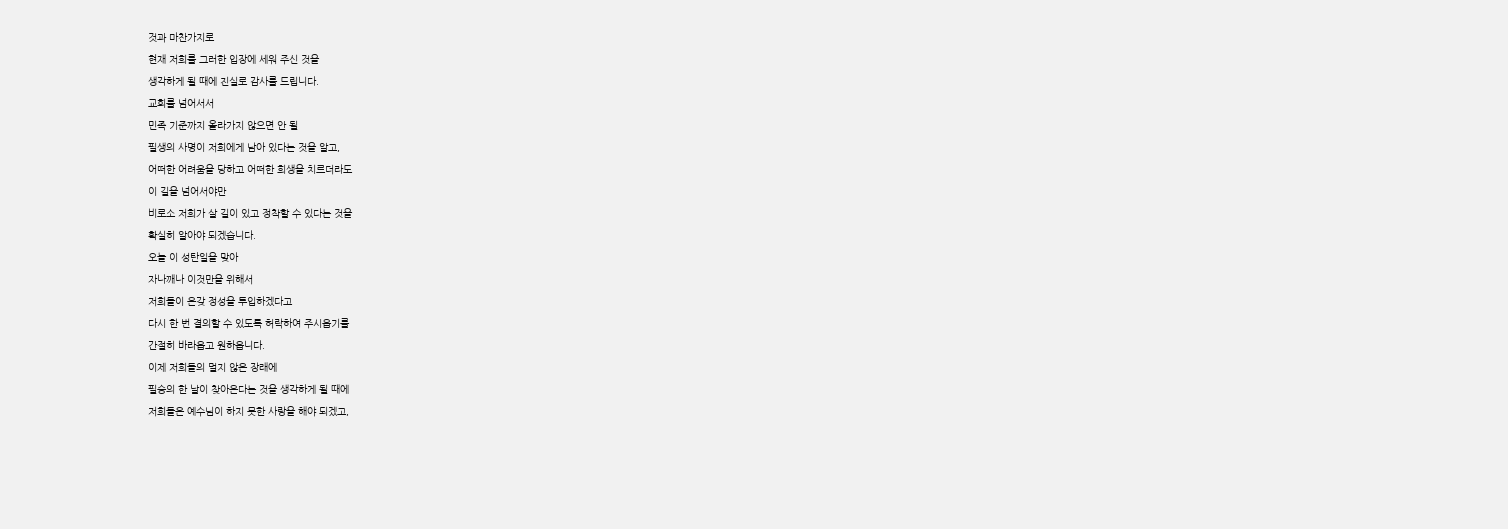것과 마찬가지로
현재 저희를 그러한 입장에 세워 주신 것을
생각하게 될 때에 진실로 감사를 드립니다.
교회를 넘어서서
민족 기준까지 올라가지 않으면 안 될
필생의 사명이 저희에게 남아 있다는 것을 알고,
어떠한 어려움을 당하고 어떠한 희생을 치르더라도
이 길을 넘어서야만
비로소 저희가 살 길이 있고 정착할 수 있다는 것을
확실히 알아야 되겠습니다.
오늘 이 성탄일을 맞아
자나깨나 이것만을 위해서
저희들이 온갖 정성을 투입하겠다고
다시 한 번 결의할 수 있도록 허락하여 주시옵기를
간절히 바라옵고 원하옵니다.
이제 저희들의 멀지 않은 장래에
필승의 한 날이 찾아온다는 것을 생각하게 될 때에
저희들은 예수님이 하지 못한 사랑을 해야 되겠고,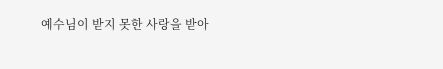예수님이 받지 못한 사랑을 받아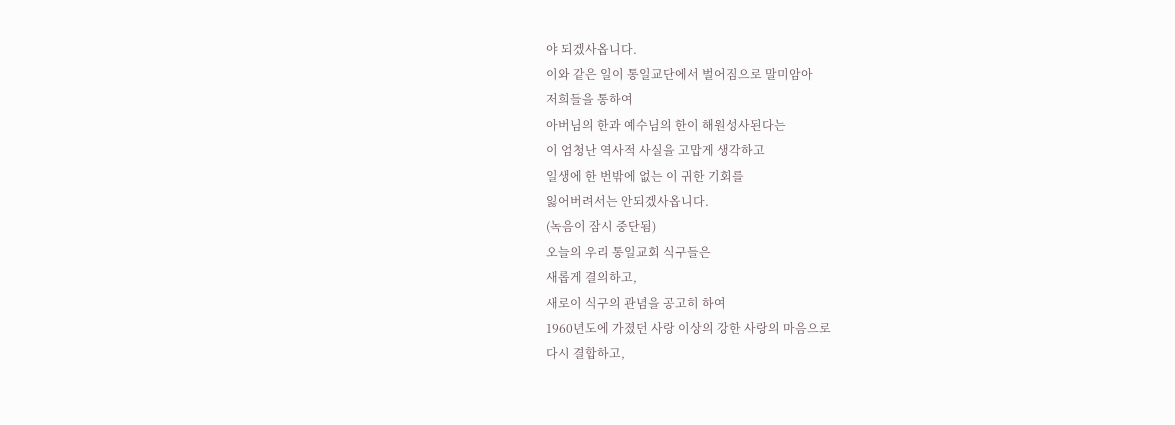야 되겠사옵니다.
이와 같은 일이 통일교단에서 벌어짐으로 말미암아
저희들을 통하여
아버님의 한과 예수님의 한이 해원성사된다는
이 엄청난 역사적 사실을 고맙게 생각하고
일생에 한 번밖에 없는 이 귀한 기회를
잃어버려서는 안되겠사옵니다.
(녹음이 잠시 중단됨)
오늘의 우리 통일교회 식구들은
새롭게 결의하고,
새로이 식구의 관념을 공고히 하여
1960년도에 가졌던 사랑 이상의 강한 사랑의 마음으로
다시 결합하고,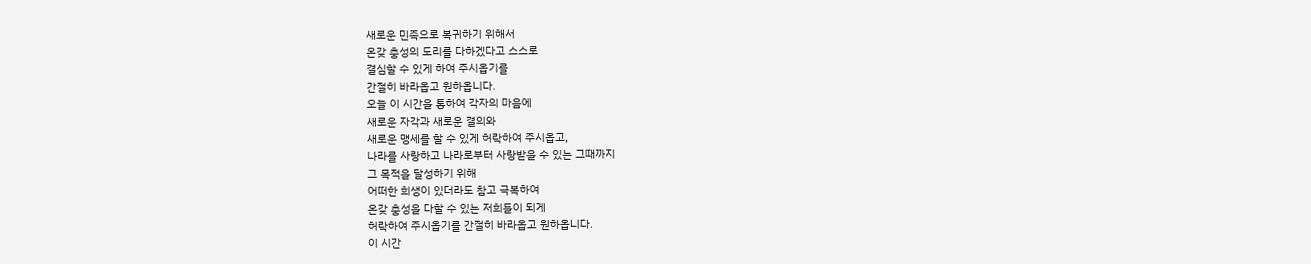새로운 민족으로 복귀하기 위해서
온갖 충성의 도리를 다하겠다고 스스로
결심할 수 있게 하여 주시옵기를
간절히 바라옵고 원하옵니다.
오늘 이 시간을 통하여 각자의 마음에
새로운 자각과 새로운 결의와
새로운 맹세를 할 수 있게 허락하여 주시옵고,
나라를 사랑하고 나라로부터 사랑받을 수 있는 그때까지
그 목적을 달성하기 위해
어떠한 희생이 있더라도 참고 극복하여
온갖 충성을 다할 수 있는 저희들이 되게
허락하여 주시옵기를 간절히 바라옵고 원하옵니다.
이 시간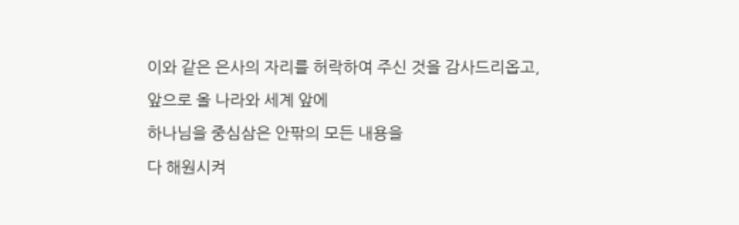이와 같은 은사의 자리를 허락하여 주신 것을 감사드리옵고,
앞으로 올 나라와 세계 앞에
하나님을 중심삼은 안팎의 모든 내용을
다 해원시켜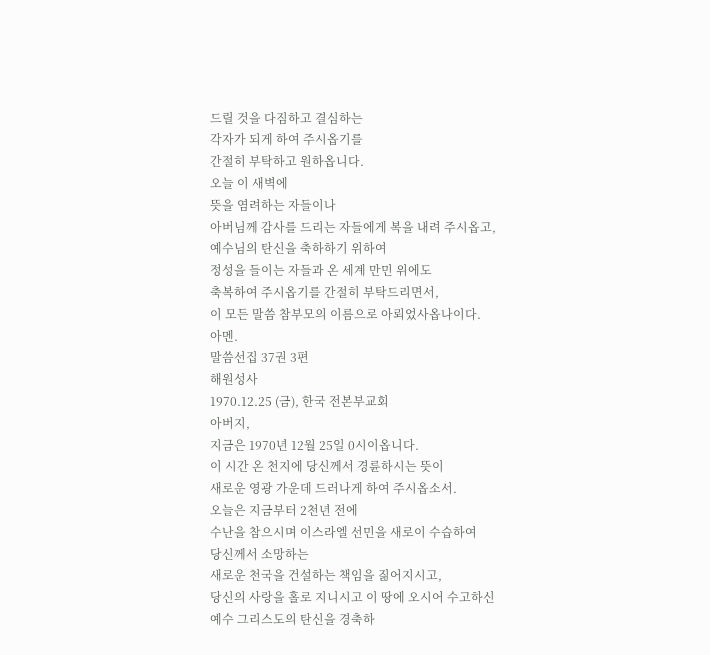드릴 것을 다짐하고 결심하는
각자가 되게 하여 주시옵기를
간절히 부탁하고 원하옵니다.
오늘 이 새벽에
뜻을 염려하는 자들이나
아버님께 감사를 드리는 자들에게 복을 내려 주시옵고,
예수님의 탄신을 축하하기 위하여
정성을 들이는 자들과 온 세계 만민 위에도
축복하여 주시옵기를 간절히 부탁드리면서,
이 모든 말씀 참부모의 이름으로 아뢰었사옵나이다.
아멘.
말씀선집 37권 3편
해원성사
1970.12.25 (금), 한국 전본부교회
아버지,
지금은 1970년 12월 25일 0시이옵니다.
이 시간 온 천지에 당신께서 경륜하시는 뜻이
새로운 영광 가운데 드러나게 하여 주시옵소서.
오늘은 지금부터 2천년 전에
수난을 참으시며 이스라엘 선민을 새로이 수습하여
당신께서 소망하는
새로운 천국을 건설하는 책임을 짊어지시고,
당신의 사랑을 홀로 지니시고 이 땅에 오시어 수고하신
예수 그리스도의 탄신을 경축하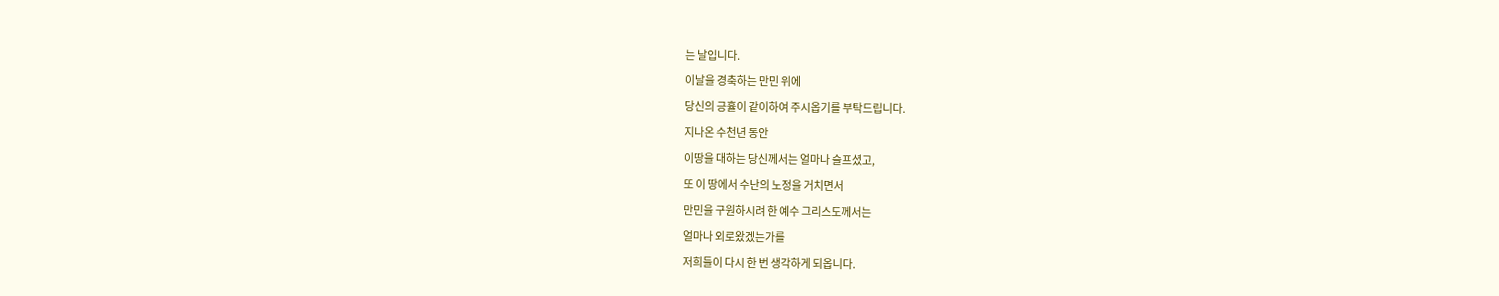는 날입니다.
이날을 경축하는 만민 위에
당신의 긍휼이 같이하여 주시옵기를 부탁드립니다.
지나온 수천년 동안
이땅을 대하는 당신께서는 얼마나 슬프셨고,
또 이 땅에서 수난의 노정을 거치면서
만민을 구원하시려 한 예수 그리스도께서는
얼마나 외로왔겠는가를
저희들이 다시 한 번 생각하게 되옵니다.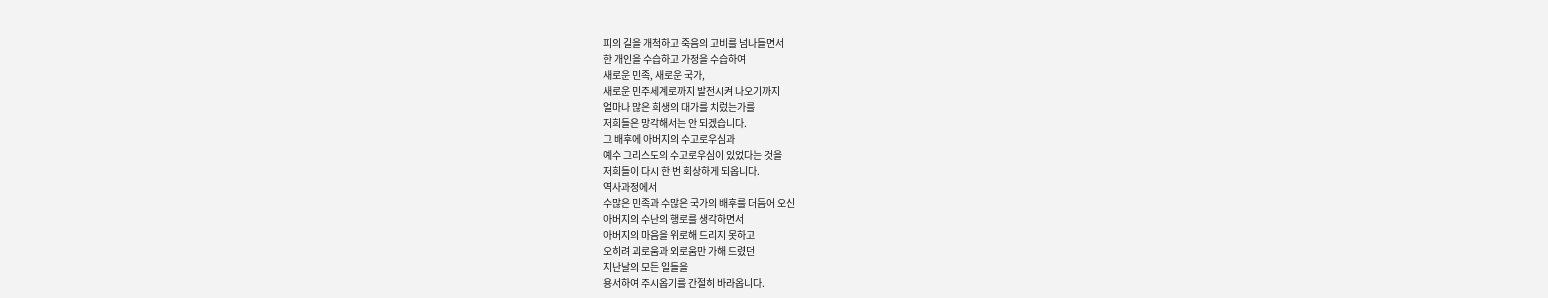피의 길을 개척하고 죽음의 고비를 넘나들면서
한 개인을 수습하고 가정을 수습하여
새로운 민족, 새로운 국가,
새로운 민주세계로까지 발전시켜 나오기까지
얼마나 많은 희생의 대가를 치렀는가를
저희들은 망각해서는 안 되겠습니다.
그 배후에 아버지의 수고로우심과
예수 그리스도의 수고로우심이 있었다는 것을
저희들이 다시 한 번 회상하게 되옵니다.
역사과정에서
수많은 민족과 수많은 국가의 배후를 더듬어 오신
아버지의 수난의 행로를 생각하면서
아버지의 마음을 위로해 드리지 못하고
오히려 괴로움과 외로움만 가해 드렸던
지난날의 모든 일들을
용서하여 주시옵기를 간절히 바라옵니다.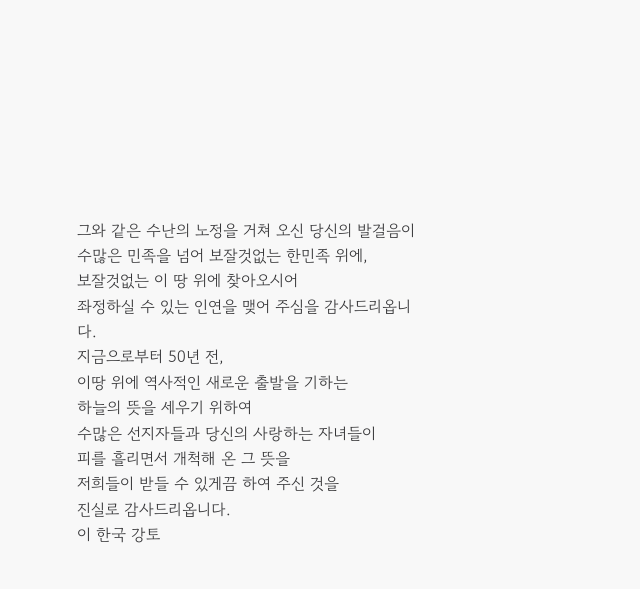그와 같은 수난의 노정을 거쳐 오신 당신의 발걸음이
수많은 민족을 넘어 보잘것없는 한민족 위에,
보잘것없는 이 땅 위에 찾아오시어
좌정하실 수 있는 인연을 맺어 주심을 감사드리옵니다.
지금으로부터 50년 전,
이땅 위에 역사적인 새로운 출발을 기하는
하늘의 뜻을 세우기 위하여
수많은 선지자들과 당신의 사랑하는 자녀들이
피를 흘리면서 개척해 온 그 뜻을
저희들이 받들 수 있게끔 하여 주신 것을
진실로 감사드리옵니다.
이 한국 강토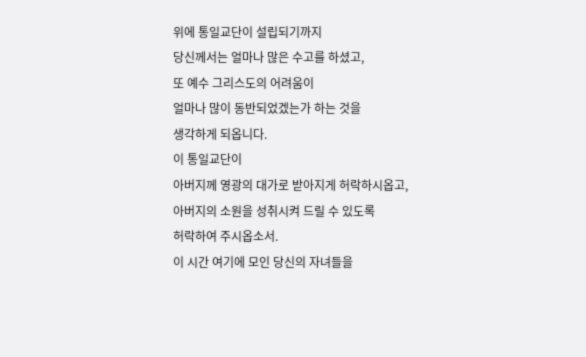위에 통일교단이 설립되기까지
당신께서는 얼마나 많은 수고를 하셨고,
또 예수 그리스도의 어려움이
얼마나 많이 동반되었겠는가 하는 것을
생각하게 되옵니다.
이 통일교단이
아버지께 영광의 대가로 받아지게 허락하시옵고,
아버지의 소원을 성취시켜 드릴 수 있도록
허락하여 주시옵소서.
이 시간 여기에 모인 당신의 자녀들을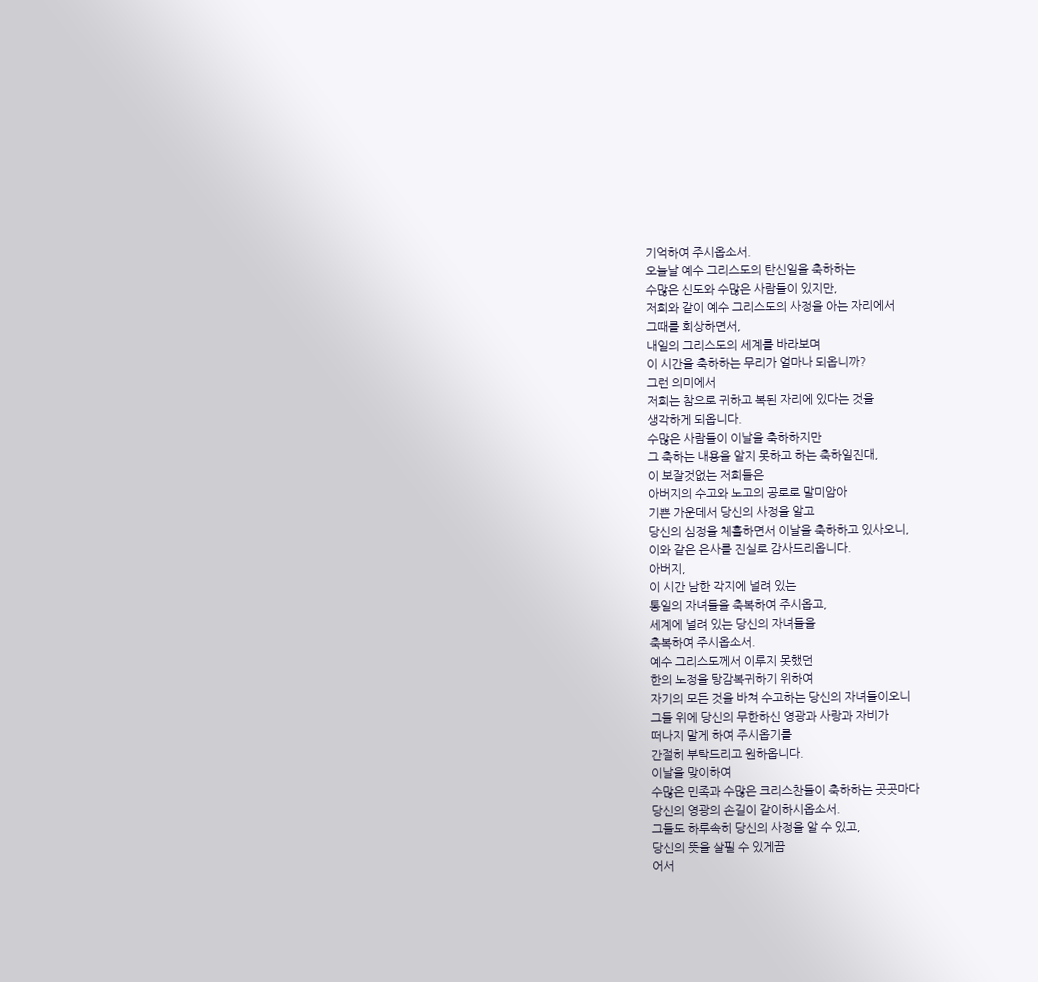기억하여 주시옵소서.
오늘날 예수 그리스도의 탄신일을 축하하는
수많은 신도와 수많은 사람들이 있지만,
저희와 같이 예수 그리스도의 사정을 아는 자리에서
그때를 회상하면서,
내일의 그리스도의 세계를 바라보며
이 시간을 축하하는 무리가 얼마나 되옵니까?
그런 의미에서
저희는 참으로 귀하고 복된 자리에 있다는 것을
생각하게 되옵니다.
수많은 사람들이 이날을 축하하지만
그 축하는 내용을 알지 못하고 하는 축하일진대,
이 보잘것없는 저희들은
아버지의 수고와 노고의 공로로 말미암아
기쁜 가운데서 당신의 사정을 알고
당신의 심정을 체휼하면서 이날을 축하하고 있사오니,
이와 같은 은사를 진실로 감사드리옵니다.
아버지,
이 시간 남한 각지에 널려 있는
통일의 자녀들을 축복하여 주시옵고,
세계에 널려 있는 당신의 자녀들을
축복하여 주시옵소서.
예수 그리스도께서 이루지 못했던
한의 노정을 탕감복귀하기 위하여
자기의 모든 것을 바쳐 수고하는 당신의 자녀들이오니
그들 위에 당신의 무한하신 영광과 사랑과 자비가
떠나지 말게 하여 주시옵기를
간절히 부탁드리고 원하옵니다.
이날을 맞이하여
수많은 민족과 수많은 크리스찬들이 축하하는 곳곳마다
당신의 영광의 손길이 같이하시옵소서.
그들도 하루속히 당신의 사정을 알 수 있고,
당신의 뜻을 살필 수 있게끔
어서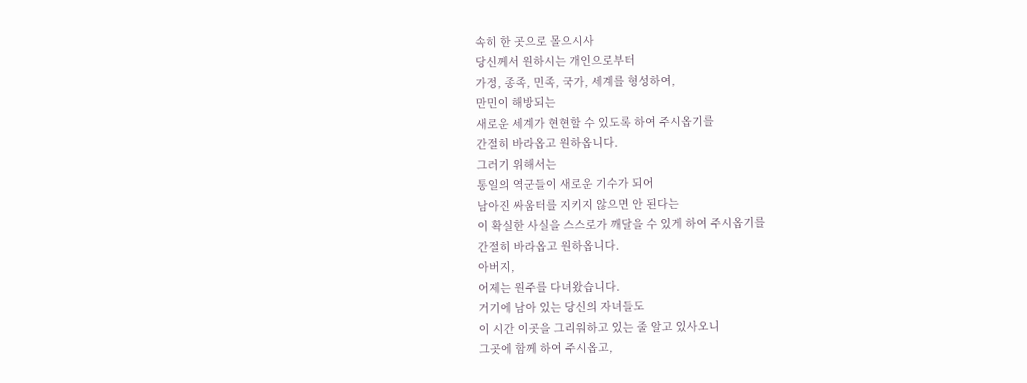속히 한 곳으로 몰으시사
당신께서 원하시는 개인으로부터
가정, 종족, 민족, 국가, 세계를 형성하여,
만민이 해방되는
새로운 세계가 현현할 수 있도록 하여 주시옵기를
간절히 바라옵고 원하옵니다.
그러기 위해서는
통일의 역군들이 새로운 기수가 되어
남아진 싸움터를 지키지 않으면 안 된다는
이 확실한 사실을 스스로가 깨달을 수 있게 하여 주시옵기를
간절히 바라옵고 원하옵니다.
아버지,
어제는 원주를 다녀왔습니다.
거기에 남아 있는 당신의 자녀들도
이 시간 이곳을 그리워하고 있는 줄 알고 있사오니
그곳에 함께 하여 주시옵고,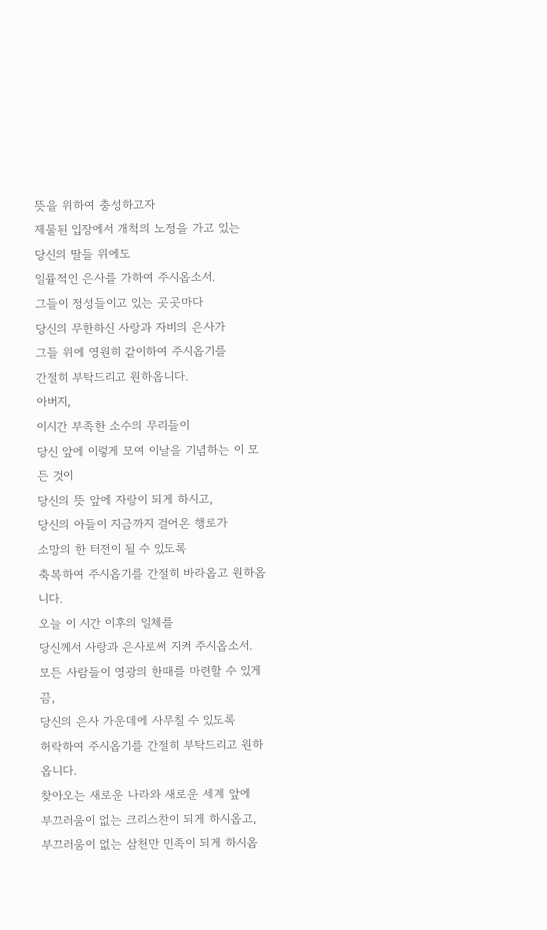뜻을 위하여 충성하고자
제물된 입장에서 개척의 노정을 가고 있는
당신의 딸들 위에도
일률적인 은사를 가하여 주시옵소서.
그들이 정성들이고 있는 곳곳마다
당신의 무한하신 사랑과 자비의 은사가
그들 위에 영원히 같이하여 주시옵기를
간절히 부탁드리고 원하옵니다.
아버지,
이시간 부족한 소수의 무리들이
당신 앞에 이렇게 모여 이날을 기념하는 이 모든 것이
당신의 뜻 앞에 자랑이 되게 하시고,
당신의 아들이 지금까지 걸어온 행로가
소망의 한 터전이 될 수 있도록
축복하여 주시옵기를 간절히 바라옵고 원하옵니다.
오늘 이 시간 이후의 일체를
당신께서 사랑과 은사로써 지켜 주시옵소서.
모든 사람들이 영광의 한때를 마련할 수 있게끔,
당신의 은사 가운데에 사무칠 수 있도록
허락하여 주시옵기를 간절히 부탁드리고 원하옵니다.
찾아오는 새로운 나라와 새로운 세계 앞에
부끄러움이 없는 크리스찬이 되게 하시옵고,
부끄러움이 없는 삼천만 민족이 되게 하시옵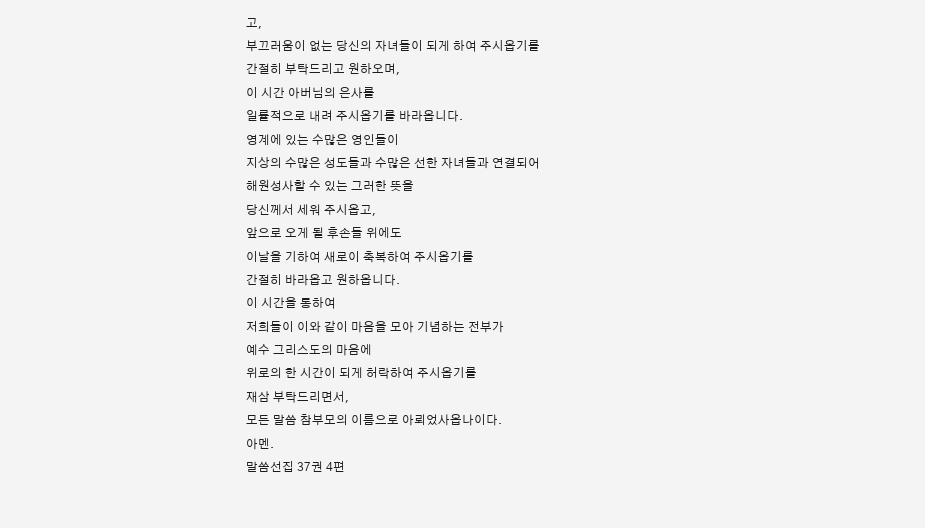고,
부끄러움이 없는 당신의 자녀들이 되게 하여 주시옵기를
간절히 부탁드리고 원하오며,
이 시간 아버님의 은사를
일률적으로 내려 주시옵기를 바라옵니다.
영계에 있는 수많은 영인들이
지상의 수많은 성도들과 수많은 선한 자녀들과 연결되어
해원성사할 수 있는 그러한 뜻을
당신께서 세워 주시옵고,
앞으로 오게 될 후손들 위에도
이날을 기하여 새로이 축복하여 주시옵기를
간절히 바라옵고 원하옵니다.
이 시간을 통하여
저희들이 이와 같이 마음을 모아 기념하는 전부가
예수 그리스도의 마음에
위로의 한 시간이 되게 허락하여 주시옵기를
재삼 부탁드리면서,
모든 말씀 참부모의 이름으로 아뢰었사옵나이다.
아멘.
말씀선집 37권 4편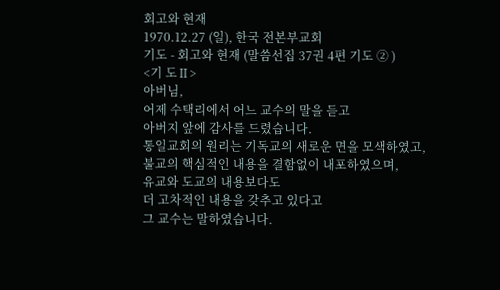회고와 현재
1970.12.27 (일), 한국 전본부교회
기도 - 회고와 현재 (말씀선집 37권 4편 기도 ② )
<기 도Ⅱ>
아버님,
어제 수택리에서 어느 교수의 말을 듣고
아버지 앞에 감사를 드렸습니다.
통일교회의 원리는 기독교의 새로운 면을 모색하였고,
불교의 핵심적인 내용을 결함없이 내포하였으며,
유교와 도교의 내용보다도
더 고차적인 내용을 갖추고 있다고
그 교수는 말하였습니다.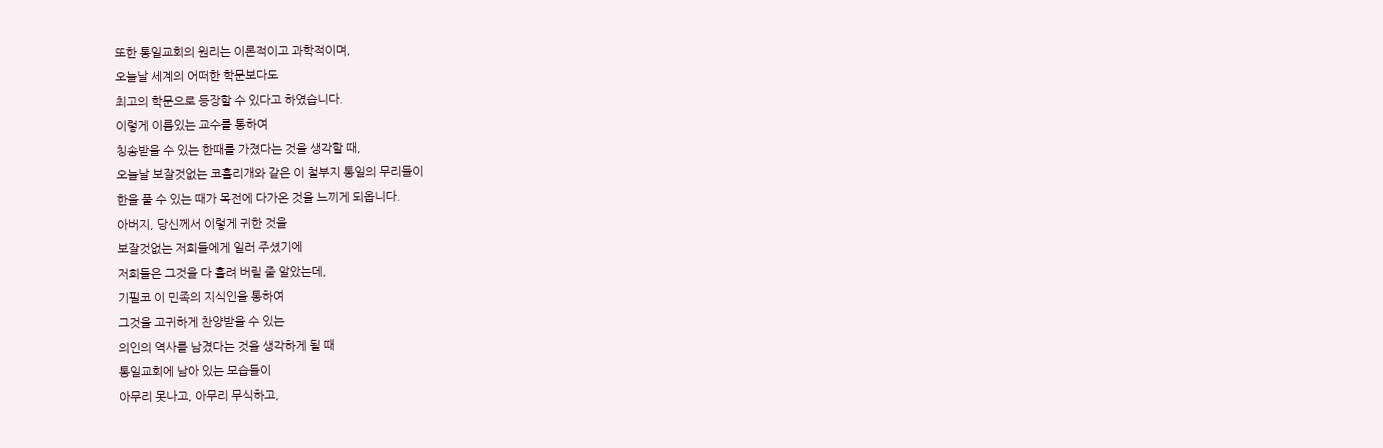또한 통일교회의 원리는 이론적이고 과학적이며,
오늘날 세계의 어떠한 학문보다도
최고의 학문으로 등장할 수 있다고 하였습니다.
이렇게 이름있는 교수를 통하여
칭송받을 수 있는 한때를 가졌다는 것을 생각할 때,
오늘날 보잘것없는 코흘리개와 같은 이 철부지 통일의 무리들이
한을 풀 수 있는 때가 목전에 다가온 것을 느끼게 되옵니다.
아버지, 당신께서 이렇게 귀한 것을
보잘것없는 저희들에게 일러 주셨기에
저희들은 그것을 다 흘려 버릴 줄 알았는데,
기필코 이 민족의 지식인을 통하여
그것을 고귀하게 찬양받을 수 있는
의인의 역사를 남겼다는 것을 생각하게 될 때
통일교회에 남아 있는 모습들이
아무리 못나고, 아무리 무식하고,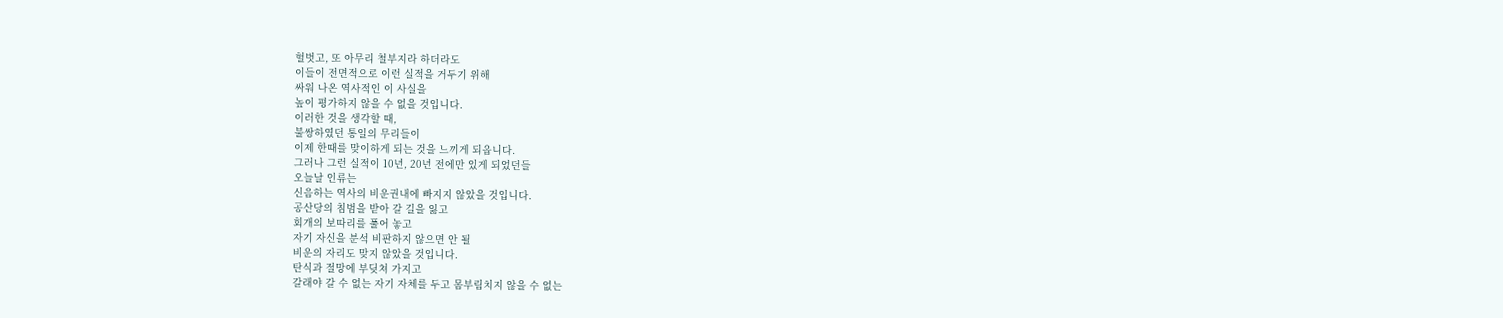헐벗고, 또 아무리 철부지라 하더라도
이들이 전면적으로 이런 실적을 거두기 위해
싸워 나온 역사적인 이 사실을
높이 평가하지 않을 수 없을 것입니다.
이러한 것을 생각할 때,
불쌍하였던 통일의 무리들이
이제 한때를 맞이하게 되는 것을 느끼게 되옵니다.
그러나 그런 실적이 10년, 20년 전에만 있게 되었던들
오늘날 인류는
신음하는 역사의 비운권내에 빠지지 않았을 것입니다.
공산당의 침범을 받아 갈 길을 잃고
회개의 보따리를 풀어 놓고
자기 자신을 분석 비판하지 않으면 안 될
비운의 자리도 맞지 않았을 것입니다.
탄식과 절망에 부딪쳐 가지고
갈래야 갈 수 없는 자기 자체를 두고 몸부림치지 않을 수 없는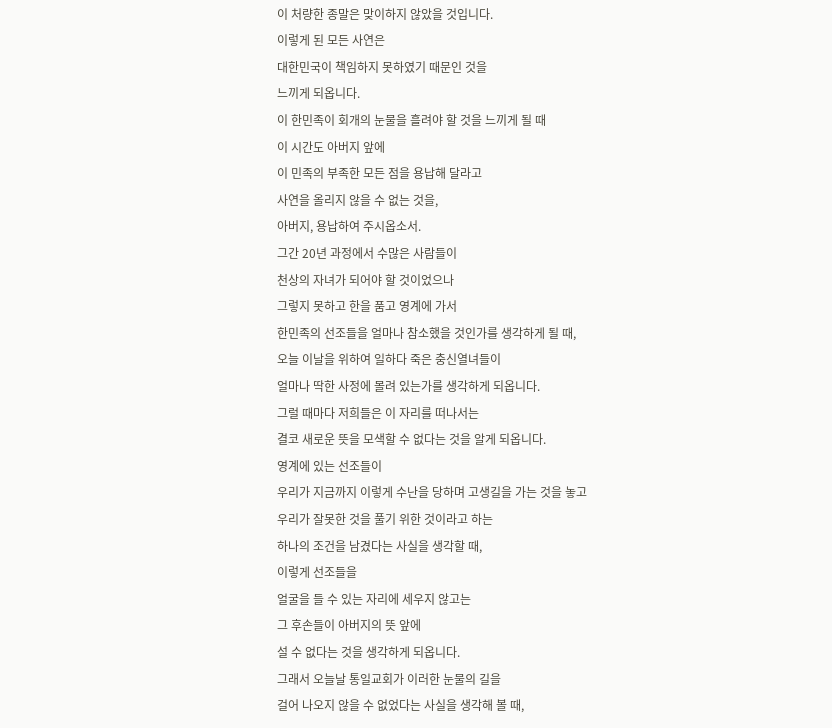이 처량한 종말은 맞이하지 않았을 것입니다.
이렇게 된 모든 사연은
대한민국이 책임하지 못하였기 때문인 것을
느끼게 되옵니다.
이 한민족이 회개의 눈물을 흘려야 할 것을 느끼게 될 때
이 시간도 아버지 앞에
이 민족의 부족한 모든 점을 용납해 달라고
사연을 올리지 않을 수 없는 것을,
아버지, 용납하여 주시옵소서.
그간 20년 과정에서 수많은 사람들이
천상의 자녀가 되어야 할 것이었으나
그렇지 못하고 한을 품고 영계에 가서
한민족의 선조들을 얼마나 참소했을 것인가를 생각하게 될 때,
오늘 이날을 위하여 일하다 죽은 충신열녀들이
얼마나 딱한 사정에 몰려 있는가를 생각하게 되옵니다.
그럴 때마다 저희들은 이 자리를 떠나서는
결코 새로운 뜻을 모색할 수 없다는 것을 알게 되옵니다.
영계에 있는 선조들이
우리가 지금까지 이렇게 수난을 당하며 고생길을 가는 것을 놓고
우리가 잘못한 것을 풀기 위한 것이라고 하는
하나의 조건을 남겼다는 사실을 생각할 때,
이렇게 선조들을
얼굴을 들 수 있는 자리에 세우지 않고는
그 후손들이 아버지의 뜻 앞에
설 수 없다는 것을 생각하게 되옵니다.
그래서 오늘날 통일교회가 이러한 눈물의 길을
걸어 나오지 않을 수 없었다는 사실을 생각해 볼 때,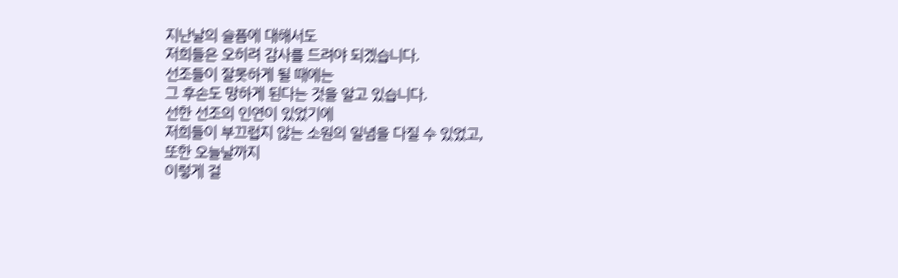지난날의 슬픔에 대해서도
저희들은 오히려 감사를 드려야 되겠습니다.
선조들이 잘못하게 될 때에는
그 후손도 망하게 된다는 것을 알고 있습니다.
선한 선조의 인연이 있었기에
저희들이 부끄럽지 않는 소원의 일념을 다질 수 있었고,
또한 오늘날까지
이렇게 걸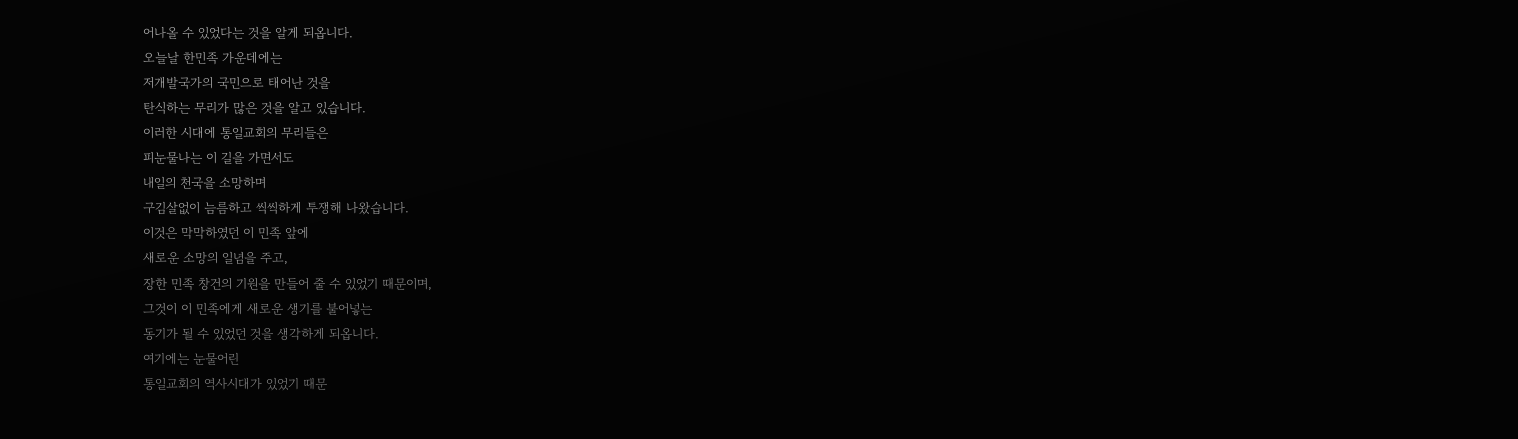어나올 수 있었다는 것을 알게 되옵니다.
오늘날 한민족 가운데에는
저개발국가의 국민으로 태어난 것을
탄식하는 무리가 많은 것을 알고 있습니다.
이러한 시대에 통일교회의 무리들은
피눈물나는 이 길을 가면서도
내일의 천국을 소망하며
구김살없이 늠름하고 씩씩하게 투쟁해 나왔습니다.
이것은 막막하였던 이 민족 앞에
새로운 소망의 일념을 주고,
장한 민족 창건의 기원을 만들어 줄 수 있었기 때문이며,
그것이 이 민족에게 새로운 생기를 불어넣는
동기가 될 수 있었던 것을 생각하게 되옵니다.
여기에는 눈물어린
통일교회의 역사시대가 있었기 때문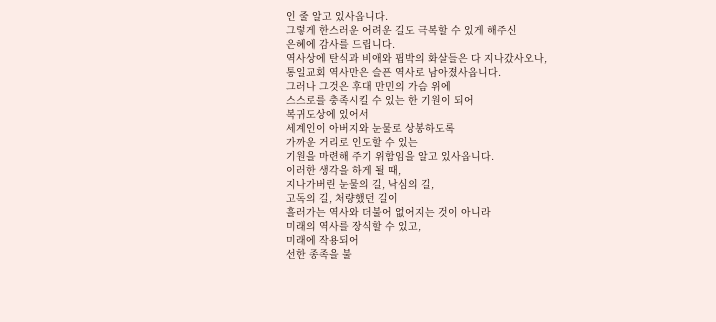인 줄 알고 있사옵니다.
그렇게 한스러운 어려운 길도 극복할 수 있게 해주신
은혜에 감사를 드립니다.
역사상에 탄식과 비애와 핍박의 화살들은 다 지나갔사오나,
통일교회 역사만은 슬픈 역사로 남아졌사옵니다.
그러나 그것은 후대 만민의 가슴 위에
스스로를 충족시킬 수 있는 한 기원이 되어
복귀도상에 있어서
세계인이 아버지와 눈물로 상봉하도록
가까운 거리로 인도할 수 있는
기원을 마련해 주기 위함임을 알고 있사옵니다.
이러한 생각을 하게 될 때,
지나가버린 눈물의 길, 낙심의 길,
고독의 길, 처량했던 길이
흘러가는 역사와 더불어 없어지는 것이 아니라
미래의 역사를 장식할 수 있고,
미래에 작용되어
선한 종족을 불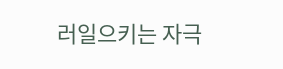러일으키는 자극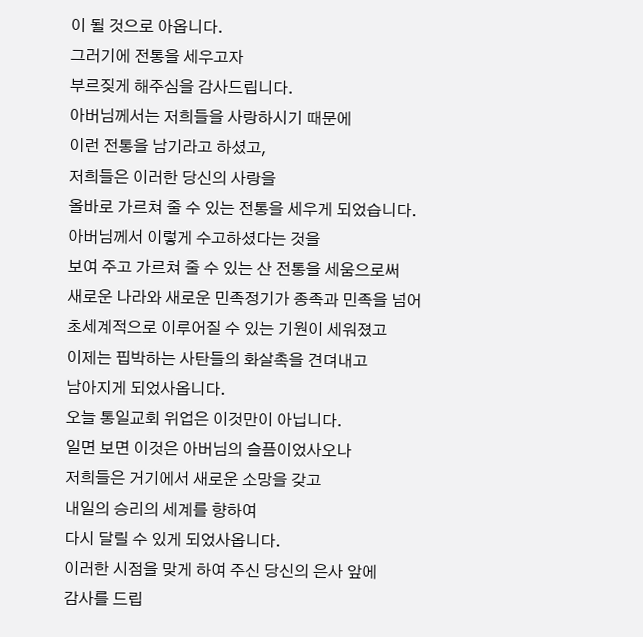이 될 것으로 아옵니다.
그러기에 전통을 세우고자
부르짖게 해주심을 감사드립니다.
아버님께서는 저희들을 사랑하시기 때문에
이런 전통을 남기라고 하셨고,
저희들은 이러한 당신의 사랑을
올바로 가르쳐 줄 수 있는 전통을 세우게 되었습니다.
아버님께서 이렇게 수고하셨다는 것을
보여 주고 가르쳐 줄 수 있는 산 전통을 세움으로써
새로운 나라와 새로운 민족정기가 종족과 민족을 넘어
초세계적으로 이루어질 수 있는 기원이 세워졌고
이제는 핍박하는 사탄들의 화살촉을 견뎌내고
남아지게 되었사옵니다.
오늘 통일교회 위업은 이것만이 아닙니다.
일면 보면 이것은 아버님의 슬픔이었사오나
저희들은 거기에서 새로운 소망을 갖고
내일의 승리의 세계를 향하여
다시 달릴 수 있게 되었사옵니다.
이러한 시점을 맞게 하여 주신 당신의 은사 앞에
감사를 드립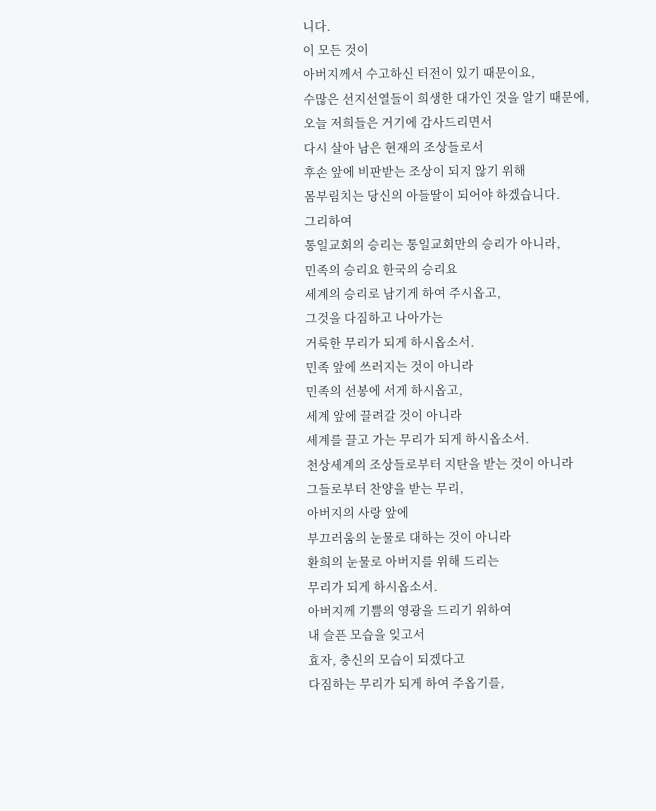니다.
이 모든 것이
아버지께서 수고하신 터전이 있기 때문이요,
수많은 선지선열들이 희생한 대가인 것을 알기 때문에,
오늘 저희들은 거기에 감사드리면서
다시 살아 남은 현재의 조상들로서
후손 앞에 비판받는 조상이 되지 않기 위해
몸부림치는 당신의 아들딸이 되어야 하겠습니다.
그리하여
통일교회의 승리는 통일교회만의 승리가 아니라,
민족의 승리요 한국의 승리요
세계의 승리로 남기게 하여 주시옵고,
그것을 다짐하고 나아가는
거룩한 무리가 되게 하시옵소서.
민족 앞에 쓰러지는 것이 아니라
민족의 선봉에 서게 하시옵고,
세계 앞에 끌려갈 것이 아니라
세계를 끌고 가는 무리가 되게 하시옵소서.
천상세계의 조상들로부터 지탄을 받는 것이 아니라
그들로부터 찬양을 받는 무리,
아버지의 사랑 앞에
부끄러움의 눈물로 대하는 것이 아니라
환희의 눈물로 아버지를 위해 드리는
무리가 되게 하시옵소서.
아버지께 기쁨의 영광을 드리기 위하여
내 슬픈 모습을 잊고서
효자, 충신의 모습이 되겠다고
다짐하는 무리가 되게 하여 주옵기를,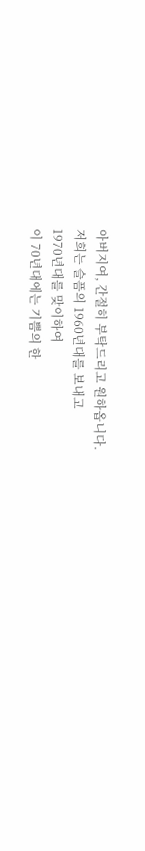아버지여, 간절히 부탁드리고 원하옵니다.
저희는 슬픔의 1960년대를 보내고
1970년대를 맞이하여
이 70년대에는 기쁨의 한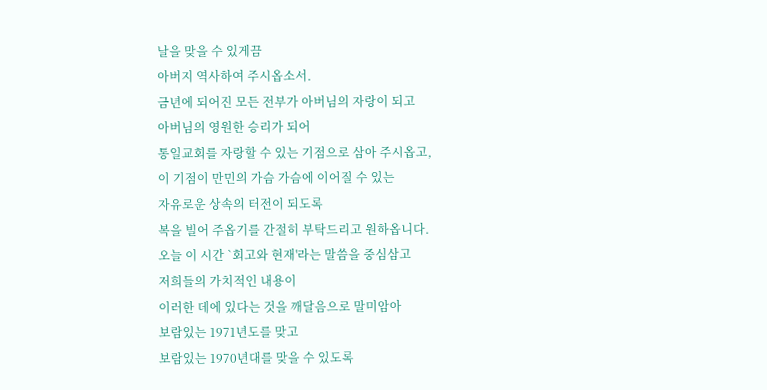날을 맞을 수 있게끔
아버지 역사하여 주시옵소서.
금년에 되어진 모든 전부가 아버님의 자랑이 되고
아버님의 영원한 승리가 되어
통일교회를 자랑할 수 있는 기점으로 삼아 주시옵고,
이 기점이 만민의 가슴 가슴에 이어질 수 있는
자유로운 상속의 터전이 되도록
복을 빌어 주옵기를 간절히 부탁드리고 원하옵니다.
오늘 이 시간 `회고와 현재'라는 말씀을 중심삼고
저희들의 가치적인 내용이
이러한 데에 있다는 것을 깨달음으로 말미암아
보람있는 1971년도를 맞고
보람있는 1970년대를 맞을 수 있도록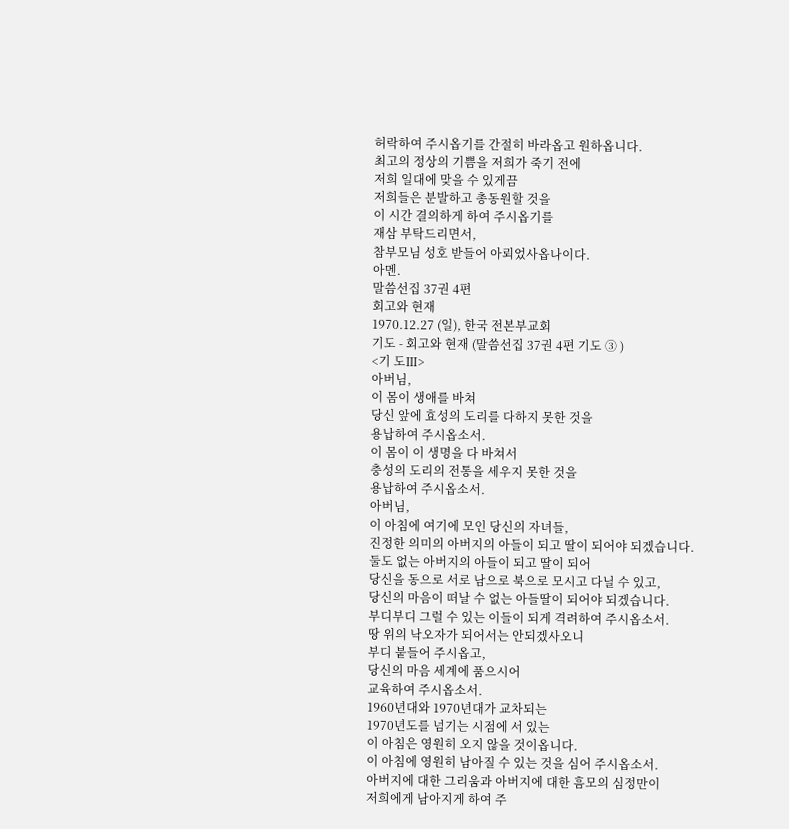허락하여 주시옵기를 간절히 바라옵고 원하옵니다.
최고의 정상의 기쁨을 저희가 죽기 전에
저희 일대에 맞을 수 있게끔
저희들은 분발하고 총동원할 것을
이 시간 결의하게 하여 주시옵기를
재삼 부탁드리면서,
참부모님 성호 받들어 아뢰었사옵나이다.
아멘.
말씀선집 37권 4편
회고와 현재
1970.12.27 (일), 한국 전본부교회
기도 - 회고와 현재 (말씀선집 37권 4편 기도 ③ )
<기 도Ⅲ>
아버님,
이 몸이 생애를 바쳐
당신 앞에 효성의 도리를 다하지 못한 것을
용납하여 주시옵소서.
이 몸이 이 생명을 다 바쳐서
충성의 도리의 전통을 세우지 못한 것을
용납하여 주시옵소서.
아버님,
이 아침에 여기에 모인 당신의 자녀들,
진정한 의미의 아버지의 아들이 되고 딸이 되어야 되겠습니다.
둘도 없는 아버지의 아들이 되고 딸이 되어
당신을 동으로 서로 남으로 북으로 모시고 다닐 수 있고,
당신의 마음이 떠날 수 없는 아들딸이 되어야 되겠습니다.
부디부디 그럴 수 있는 이들이 되게 격려하여 주시옵소서.
땅 위의 낙오자가 되어서는 안되겠사오니
부디 붙들어 주시옵고,
당신의 마음 세계에 품으시어
교육하여 주시옵소서.
1960년대와 1970년대가 교차되는
1970년도를 넘기는 시점에 서 있는
이 아침은 영원히 오지 않을 것이옵니다.
이 아침에 영원히 남아질 수 있는 것을 심어 주시옵소서.
아버지에 대한 그리움과 아버지에 대한 흠모의 심정만이
저희에게 남아지게 하여 주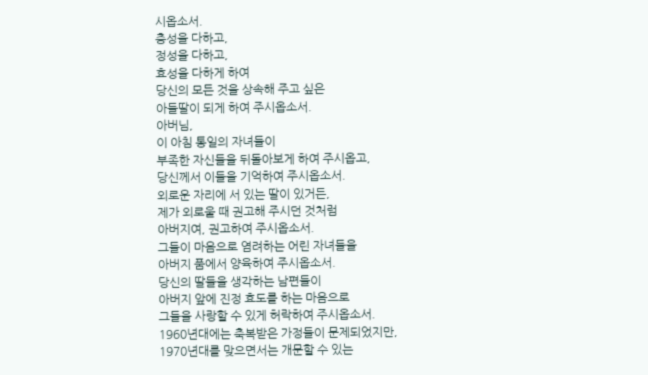시옵소서.
충성을 다하고,
정성을 다하고,
효성을 다하게 하여
당신의 모든 것을 상속해 주고 싶은
아들딸이 되게 하여 주시옵소서.
아버님,
이 아침 통일의 자녀들이
부족한 자신들을 뒤돌아보게 하여 주시옵고,
당신께서 이들을 기억하여 주시옵소서.
외로운 자리에 서 있는 딸이 있거든,
제가 외로울 때 권고해 주시던 것처럼
아버지여, 권고하여 주시옵소서.
그들이 마음으로 염려하는 어린 자녀들을
아버지 품에서 양육하여 주시옵소서.
당신의 딸들을 생각하는 남편들이
아버지 앞에 진정 효도를 하는 마음으로
그들을 사랑할 수 있게 허락하여 주시옵소서.
1960년대에는 축복받은 가정들이 문제되었지만,
1970년대를 맞으면서는 개문할 수 있는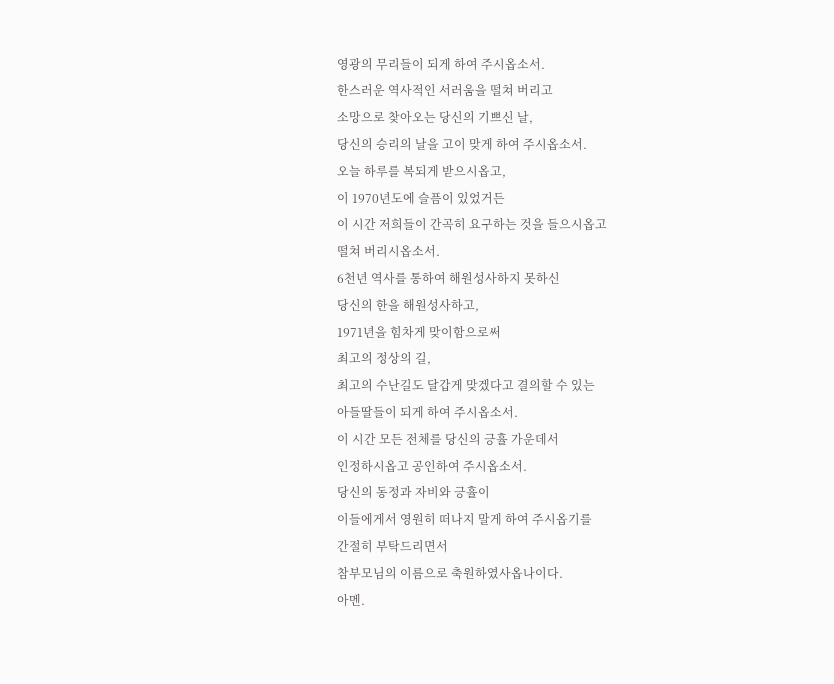영광의 무리들이 되게 하여 주시옵소서.
한스러운 역사적인 서러움을 떨쳐 버리고
소망으로 찾아오는 당신의 기쁘신 날,
당신의 승리의 날을 고이 맞게 하여 주시옵소서.
오늘 하루를 복되게 받으시옵고,
이 1970년도에 슬픔이 있었거든
이 시간 저희들이 간곡히 요구하는 것을 들으시옵고
떨쳐 버리시옵소서.
6천년 역사를 통하여 해원성사하지 못하신
당신의 한을 해원성사하고,
1971년을 힘차게 맞이함으로써
최고의 정상의 길,
최고의 수난길도 달갑게 맞겠다고 결의할 수 있는
아들딸들이 되게 하여 주시옵소서.
이 시간 모든 전체를 당신의 긍휼 가운데서
인정하시옵고 공인하여 주시옵소서.
당신의 동정과 자비와 긍휼이
이들에게서 영원히 떠나지 말게 하여 주시옵기를
간절히 부탁드리면서
참부모님의 이름으로 축원하였사옵나이다.
아멘.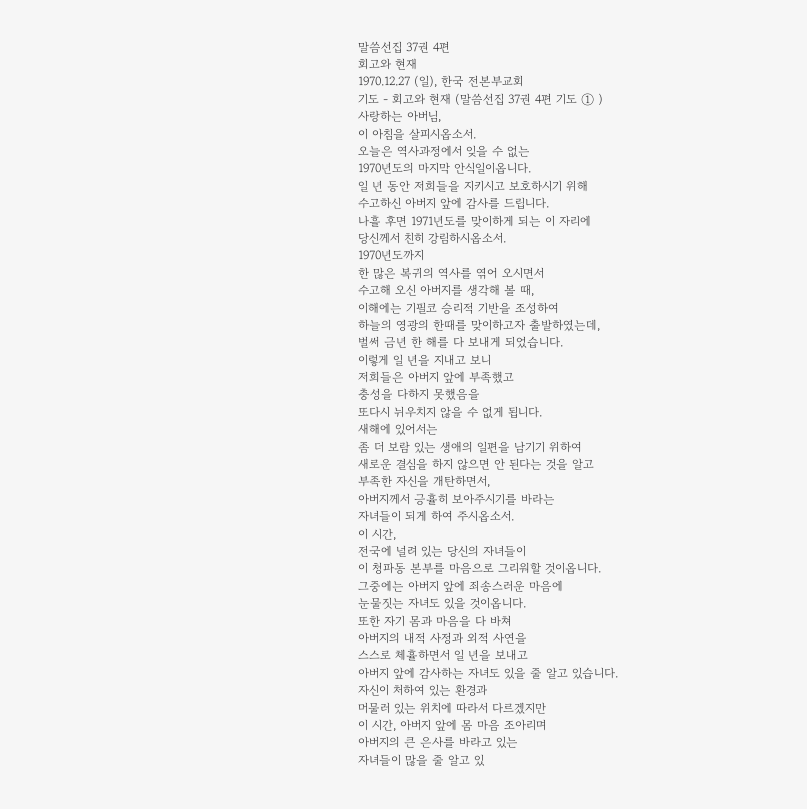말씀선집 37권 4편
회고와 현재
1970.12.27 (일), 한국 전본부교회
기도 - 회고와 현재 (말씀선집 37권 4편 기도 ① )
사랑하는 아버님,
이 아침을 살피시옵소서.
오늘은 역사과정에서 잊을 수 없는
1970년도의 마지막 안식일이옵니다.
일 년 동안 저희들을 지키시고 보호하시기 위해
수고하신 아버지 앞에 감사를 드립니다.
나흘 후면 1971년도를 맞이하게 되는 이 자리에
당신께서 친히 강림하시옵소서.
1970년도까지
한 많은 복귀의 역사를 엮어 오시면서
수고해 오신 아버지를 생각해 볼 때,
이해에는 기필코 승리적 기반을 조성하여
하늘의 영광의 한때를 맞이하고자 출발하였는데,
벌써 금년 한 해를 다 보내게 되었습니다.
이렇게 일 년을 지내고 보니
저희들은 아버지 앞에 부족했고
충성을 다하지 못했음을
또다시 뉘우치지 않을 수 없게 됩니다.
새해에 있어서는
좀 더 보람 있는 생애의 일편을 남기기 위하여
새로운 결심을 하지 않으면 안 된다는 것을 알고
부족한 자신을 개탄하면서,
아버지께서 긍휼히 보아주시기를 바라는
자녀들이 되게 하여 주시옵소서.
이 시간,
전국에 널려 있는 당신의 자녀들이
이 청파동 본부를 마음으로 그리워할 것이옵니다.
그중에는 아버지 앞에 죄송스러운 마음에
눈물짓는 자녀도 있을 것이옵니다.
또한 자기 몸과 마음을 다 바쳐
아버지의 내적 사정과 외적 사연을
스스로 체휼하면서 일 년을 보내고
아버지 앞에 감사하는 자녀도 있을 줄 알고 있습니다.
자신이 처하여 있는 환경과
머물러 있는 위치에 따라서 다르겠지만
이 시간, 아버지 앞에 몸 마음 조아리며
아버지의 큰 은사를 바라고 있는
자녀들이 많을 줄 알고 있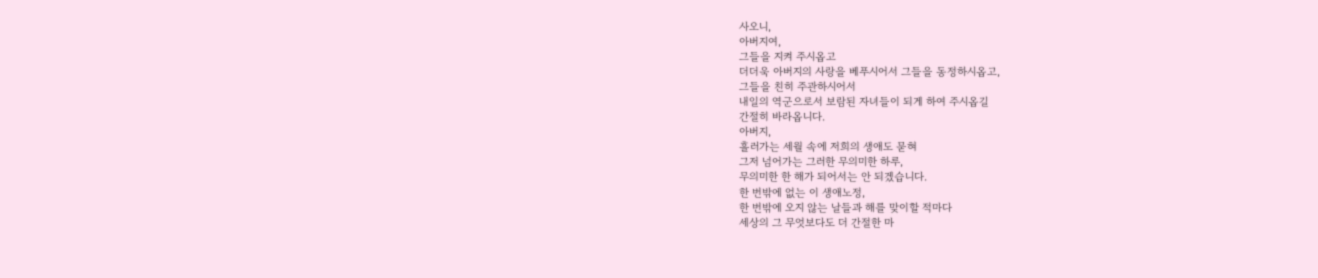사오니,
아버지여,
그들을 지켜 주시옵고
더더욱 아버지의 사랑을 베푸시어서 그들을 동정하시옵고,
그들을 친히 주관하시어서
내일의 역군으로서 보람된 자녀들이 되게 하여 주시옵길
간절히 바라옵니다.
아버지,
흘러가는 세월 속에 저희의 생애도 묻혀
그저 넘어가는 그러한 무의미한 하루,
무의미한 한 해가 되어서는 안 되겠습니다.
한 번밖에 없는 이 생애노정,
한 번밖에 오지 않는 날들과 해를 맞이할 적마다
세상의 그 무엇보다도 더 간절한 마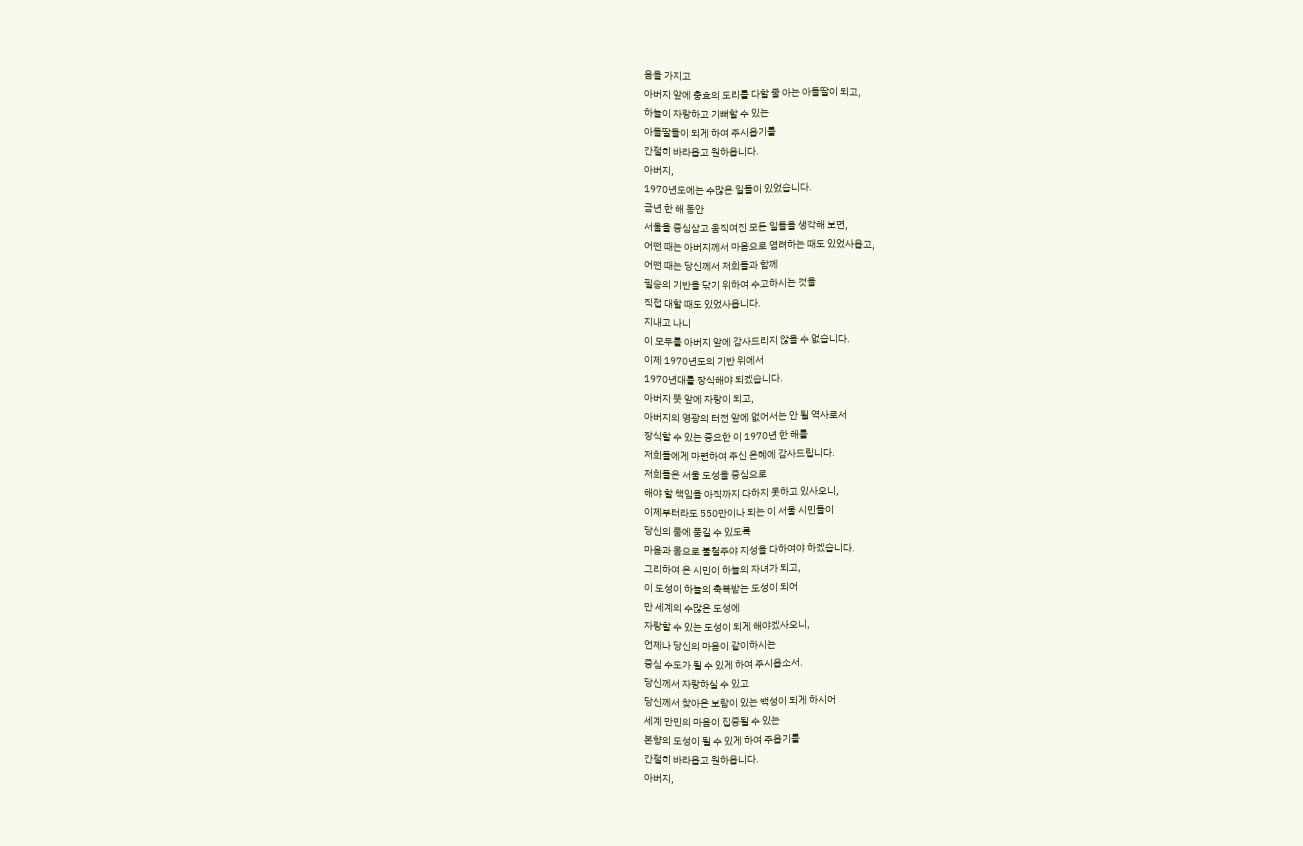음을 가지고
아버지 앞에 충효의 도리를 다할 줄 아는 아들딸이 되고,
하늘이 자랑하고 기뻐할 수 있는
아들딸들이 되게 하여 주시옵기를
간절히 바라옵고 원하옵니다.
아버지,
1970년도에는 수많은 일들이 있었습니다.
금년 한 해 동안
서울을 중심삼고 움직여진 모든 일들을 생각해 보면,
어떤 때는 아버지께서 마음으로 염려하는 때도 있었사옵고,
어떤 때는 당신께서 저희들과 함께
필승의 기반을 닦기 위하여 수고하시는 것을
직접 대할 때도 있었사옵니다.
지내고 나니
이 모두를 아버지 앞에 감사드리지 않을 수 없습니다.
이제 1970년도의 기반 위에서
1970년대를 장식해야 되겠습니다.
아버지 뜻 앞에 자랑이 되고,
아버지의 영광의 터전 앞에 없어서는 안 될 역사로서
장식할 수 있는 중요한 이 1970년 한 해를
저희들에게 마련하여 주신 은혜에 감사드립니다.
저희들은 서울 도성을 중심으로
해야 할 책임을 아직까지 다하지 못하고 있사오니,
이제부터라도 550만이나 되는 이 서울 시민들이
당신의 품에 품길 수 있도록
마음과 몸으로 불철주야 지성을 다하여야 하겠습니다.
그리하여 온 시민이 하늘의 자녀가 되고,
이 도성이 하늘의 축복받는 도성이 되어
만 세계의 수많은 도성에
자랑할 수 있는 도성이 되게 해야겠사오니,
언제나 당신의 마음이 같이하시는
중심 수도가 될 수 있게 하여 주시옵소서.
당신께서 자랑하실 수 있고
당신께서 찾아온 보람이 있는 백성이 되게 하시어
세계 만민의 마음이 집중될 수 있는
본향의 도성이 될 수 있게 하여 주옵기를
간절히 바라옵고 원하옵니다.
아버지,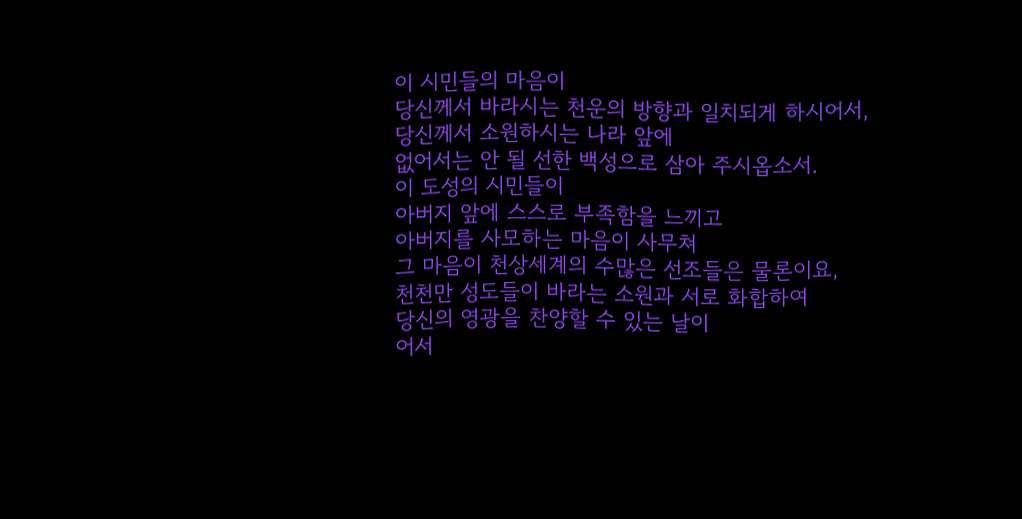이 시민들의 마음이
당신께서 바라시는 천운의 방향과 일치되게 하시어서,
당신께서 소원하시는 나라 앞에
없어서는 안 될 선한 백성으로 삼아 주시옵소서.
이 도성의 시민들이
아버지 앞에 스스로 부족함을 느끼고
아버지를 사모하는 마음이 사무쳐
그 마음이 천상세계의 수많은 선조들은 물론이요,
천천만 성도들이 바라는 소원과 서로 화합하여
당신의 영광을 찬양할 수 있는 날이
어서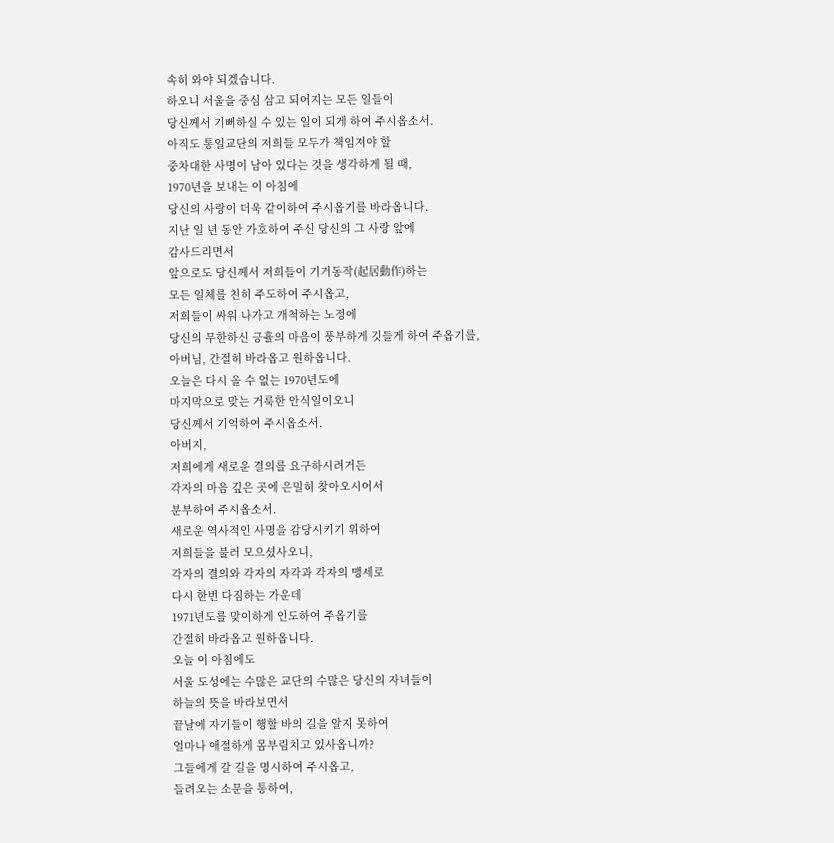속히 와야 되겠습니다.
하오니 서울을 중심 삼고 되어지는 모든 일들이
당신께서 기뻐하실 수 있는 일이 되게 하여 주시옵소서.
아직도 통일교단의 저희들 모두가 책임져야 할
중차대한 사명이 남아 있다는 것을 생각하게 될 때,
1970년을 보내는 이 아침에
당신의 사랑이 더욱 같이하여 주시옵기를 바라옵니다.
지난 일 년 동안 가호하여 주신 당신의 그 사랑 앞에
감사드리면서
앞으로도 당신께서 저희들이 기거동작(起居動作)하는
모든 일체를 친히 주도하여 주시옵고,
저희들이 싸워 나가고 개척하는 노정에
당신의 무한하신 긍휼의 마음이 풍부하게 깃들게 하여 주옵기를,
아버님, 간절히 바라옵고 원하옵니다.
오늘은 다시 올 수 없는 1970년도에
마지막으로 맞는 거룩한 안식일이오니
당신께서 기억하여 주시옵소서.
아버지,
저희에게 새로운 결의를 요구하시려거든
각자의 마음 깊은 곳에 은밀히 찾아오시어서
분부하여 주시옵소서.
새로운 역사적인 사명을 감당시키기 위하여
저희들을 불러 모으셨사오니,
각자의 결의와 각자의 자각과 각자의 맹세로
다시 한번 다짐하는 가운데
1971년도를 맞이하게 인도하여 주옵기를
간절히 바라옵고 원하옵니다.
오늘 이 아침에도
서울 도성에는 수많은 교단의 수많은 당신의 자녀들이
하늘의 뜻을 바라보면서
끝날에 자기들이 행할 바의 길을 알지 못하여
얼마나 애절하게 몸부림치고 있사옵니까?
그들에게 갈 길을 명시하여 주시옵고,
들려오는 소문을 통하여,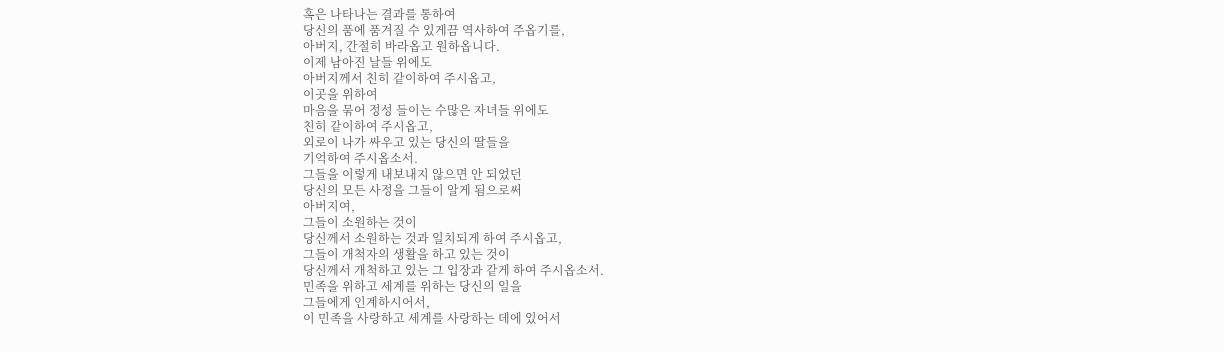혹은 나타나는 결과를 통하여
당신의 품에 품겨질 수 있게끔 역사하여 주옵기를,
아버지, 간절히 바라옵고 원하옵니다.
이제 남아진 날들 위에도
아버지께서 친히 같이하여 주시옵고,
이곳을 위하여
마음을 묶어 정성 들이는 수많은 자녀들 위에도
친히 같이하여 주시옵고,
외로이 나가 싸우고 있는 당신의 딸들을
기억하여 주시옵소서.
그들을 이렇게 내보내지 않으면 안 되었던
당신의 모든 사정을 그들이 알게 됨으로써
아버지여,
그들이 소원하는 것이
당신께서 소원하는 것과 일치되게 하여 주시옵고,
그들이 개척자의 생활을 하고 있는 것이
당신께서 개척하고 있는 그 입장과 같게 하여 주시옵소서.
민족을 위하고 세계를 위하는 당신의 일을
그들에게 인계하시어서,
이 민족을 사랑하고 세계를 사랑하는 데에 있어서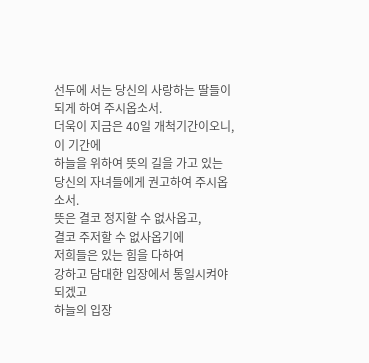선두에 서는 당신의 사랑하는 딸들이 되게 하여 주시옵소서.
더욱이 지금은 40일 개척기간이오니,
이 기간에
하늘을 위하여 뜻의 길을 가고 있는
당신의 자녀들에게 권고하여 주시옵소서.
뜻은 결코 정지할 수 없사옵고,
결코 주저할 수 없사옵기에
저희들은 있는 힘을 다하여
강하고 담대한 입장에서 통일시켜야 되겠고
하늘의 입장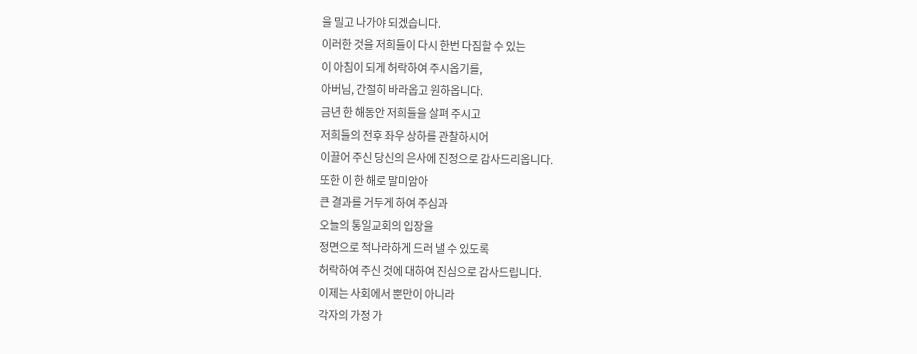을 밀고 나가야 되겠습니다.
이러한 것을 저희들이 다시 한번 다짐할 수 있는
이 아침이 되게 허락하여 주시옵기를,
아버님, 간절히 바라옵고 원하옵니다.
금년 한 해동안 저희들을 살펴 주시고
저희들의 전후 좌우 상하를 관찰하시어
이끌어 주신 당신의 은사에 진정으로 감사드리옵니다.
또한 이 한 해로 말미암아
큰 결과를 거두게 하여 주심과
오늘의 통일교회의 입장을
정면으로 적나라하게 드러 낼 수 있도록
허락하여 주신 것에 대하여 진심으로 감사드립니다.
이제는 사회에서 뿐만이 아니라
각자의 가정 가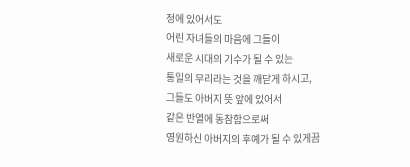정에 있어서도
어린 자녀들의 마음에 그들이
새로운 시대의 기수가 될 수 있는
통일의 무리라는 것을 깨닫게 하시고,
그들도 아버지 뜻 앞에 있어서
같은 반열에 동참함으로써
영원하신 아버지의 후예가 될 수 있게끔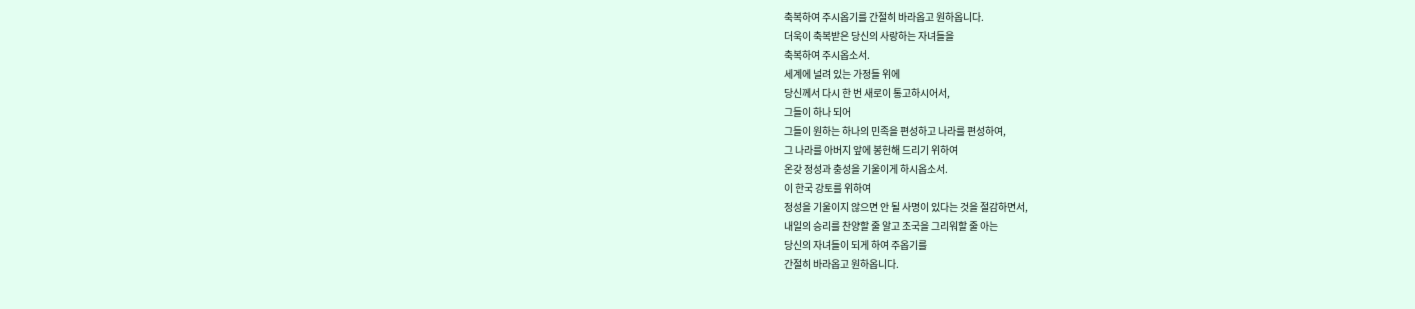축복하여 주시옵기를 간절히 바라옵고 원하옵니다.
더욱이 축복받은 당신의 사랑하는 자녀들을
축복하여 주시옵소서.
세계에 널려 있는 가정들 위에
당신께서 다시 한 번 새로이 통고하시어서,
그들이 하나 되어
그들이 원하는 하나의 민족을 편성하고 나라를 편성하여,
그 나라를 아버지 앞에 봉헌해 드리기 위하여
온갖 정성과 충성을 기울이게 하시옵소서.
이 한국 강토를 위하여
정성을 기울이지 않으면 안 될 사명이 있다는 것을 절감하면서,
내일의 승리를 찬양할 줄 알고 조국을 그리워할 줄 아는
당신의 자녀들이 되게 하여 주옵기를
간절히 바라옵고 원하옵니다.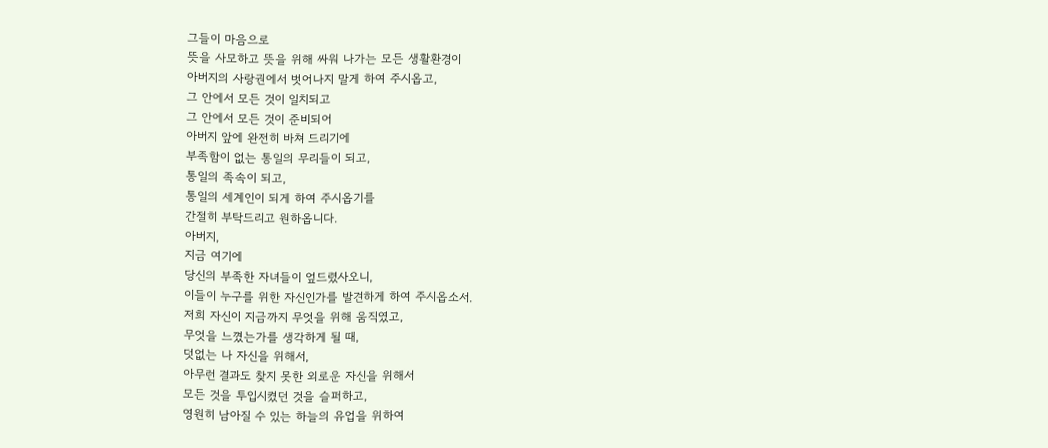그들이 마음으로
뜻을 사모하고 뜻을 위해 싸워 나가는 모든 생활환경이
아버지의 사랑권에서 벗어나지 말게 하여 주시옵고,
그 안에서 모든 것이 일치되고
그 안에서 모든 것이 준비되어
아버지 앞에 완전히 바쳐 드리기에
부족함이 없는 통일의 무리들이 되고,
통일의 족속이 되고,
통일의 세계인이 되게 하여 주시옵기를
간절히 부탁드리고 원하옵니다.
아버지,
지금 여기에
당신의 부족한 자녀들이 엎드렸사오니,
이들이 누구를 위한 자신인가를 발견하게 하여 주시옵소서.
저희 자신이 지금까지 무엇을 위해 움직였고,
무엇을 느꼈는가를 생각하게 될 때,
덧없는 나 자신을 위해서,
아무런 결과도 찾지 못한 외로운 자신을 위해서
모든 것을 투입시켰던 것을 슬퍼하고,
영원히 남아질 수 있는 하늘의 유업을 위하여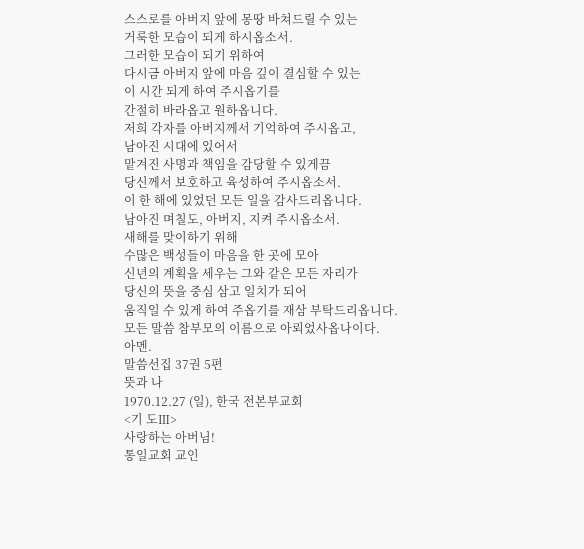스스로를 아버지 앞에 몽땅 바쳐드릴 수 있는
거룩한 모습이 되게 하시옵소서.
그러한 모습이 되기 위하여
다시금 아버지 앞에 마음 깊이 결심할 수 있는
이 시간 되게 하여 주시옵기를
간절히 바라옵고 원하옵니다.
저희 각자를 아버지께서 기억하여 주시옵고,
남아진 시대에 있어서
맡겨진 사명과 책임을 감당할 수 있게끔
당신께서 보호하고 육성하여 주시옵소서.
이 한 해에 있었던 모든 일을 감사드리옵니다.
남아진 며칠도, 아버지, 지켜 주시옵소서.
새해를 맞이하기 위해
수많은 백성들이 마음을 한 곳에 모아
신년의 계획을 세우는 그와 같은 모든 자리가
당신의 뜻을 중심 삼고 일치가 되어
움직일 수 있게 하여 주옵기를 재삼 부탁드리옵니다.
모든 말씀 참부모의 이름으로 아뢰었사옵나이다.
아멘.
말씀선집 37권 5편
뜻과 나
1970.12.27 (일), 한국 전본부교회
<기 도Ⅲ>
사랑하는 아버님!
통일교회 교인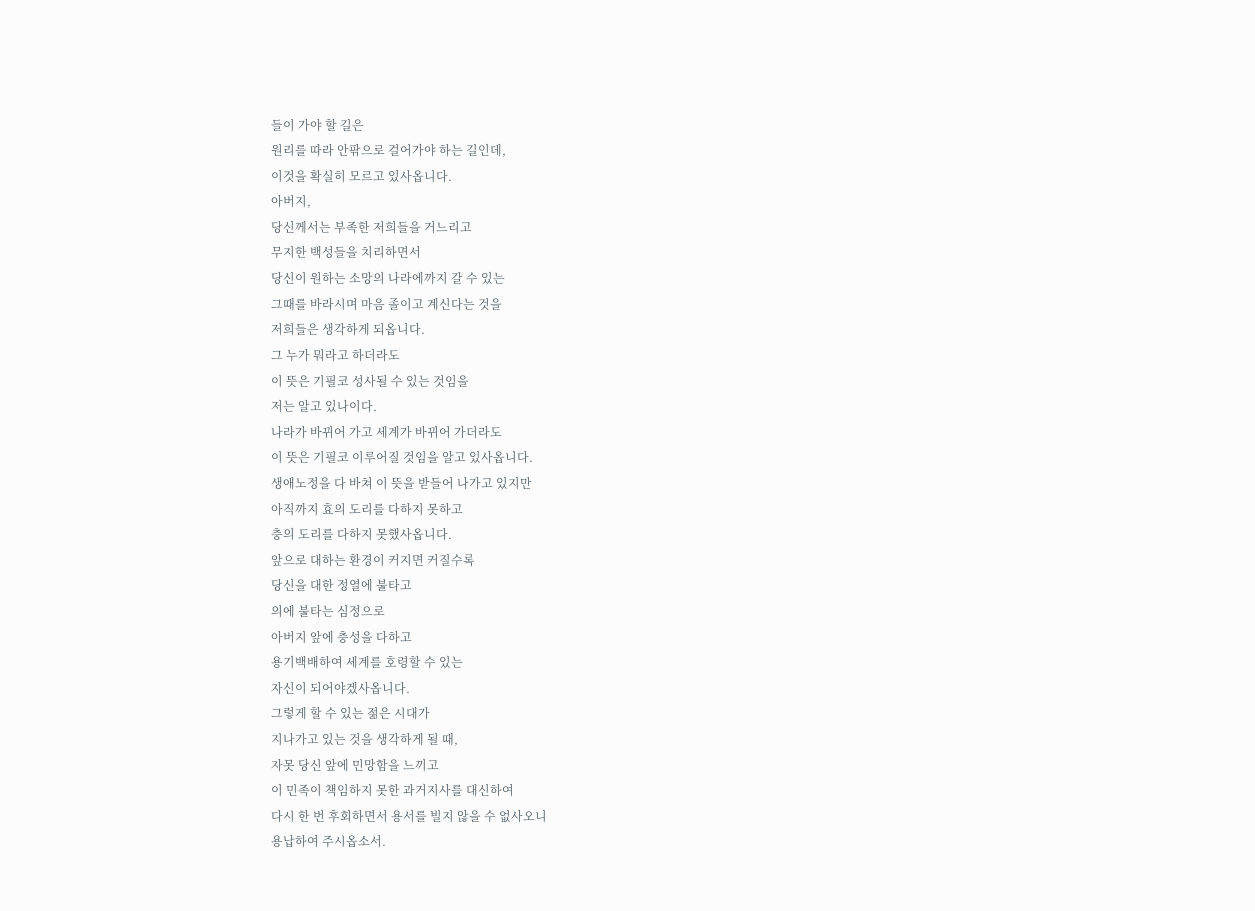들이 가야 할 길은
원리를 따라 안팎으로 걸어가야 하는 길인데,
이것을 확실히 모르고 있사옵니다.
아버지,
당신께서는 부족한 저희들을 거느리고
무지한 백성들을 치리하면서
당신이 원하는 소망의 나라에까지 갈 수 있는
그때를 바라시며 마음 졸이고 계신다는 것을
저희들은 생각하게 되옵니다.
그 누가 뭐라고 하더라도
이 뜻은 기필코 성사될 수 있는 것임을
저는 알고 있나이다.
나라가 바뀌어 가고 세계가 바뀌어 가더라도
이 뜻은 기필코 이루어질 것임을 알고 있사옵니다.
생애노정을 다 바쳐 이 뜻을 받들어 나가고 있지만
아직까지 효의 도리를 다하지 못하고
충의 도리를 다하지 못했사옵니다.
앞으로 대하는 환경이 커지면 커질수록
당신을 대한 정열에 불타고
의에 불타는 심정으로
아버지 앞에 충성을 다하고
용기백배하여 세계를 호령할 수 있는
자신이 되어야겠사옵니다.
그렇게 할 수 있는 젊은 시대가
지나가고 있는 것을 생각하게 될 때,
자못 당신 앞에 민망함을 느끼고
이 민족이 책임하지 못한 과거지사를 대신하여
다시 한 번 후회하면서 용서를 빌지 않을 수 없사오니
용납하여 주시옵소서.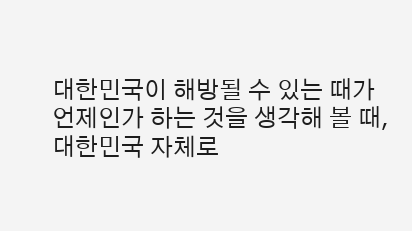대한민국이 해방될 수 있는 때가
언제인가 하는 것을 생각해 볼 때,
대한민국 자체로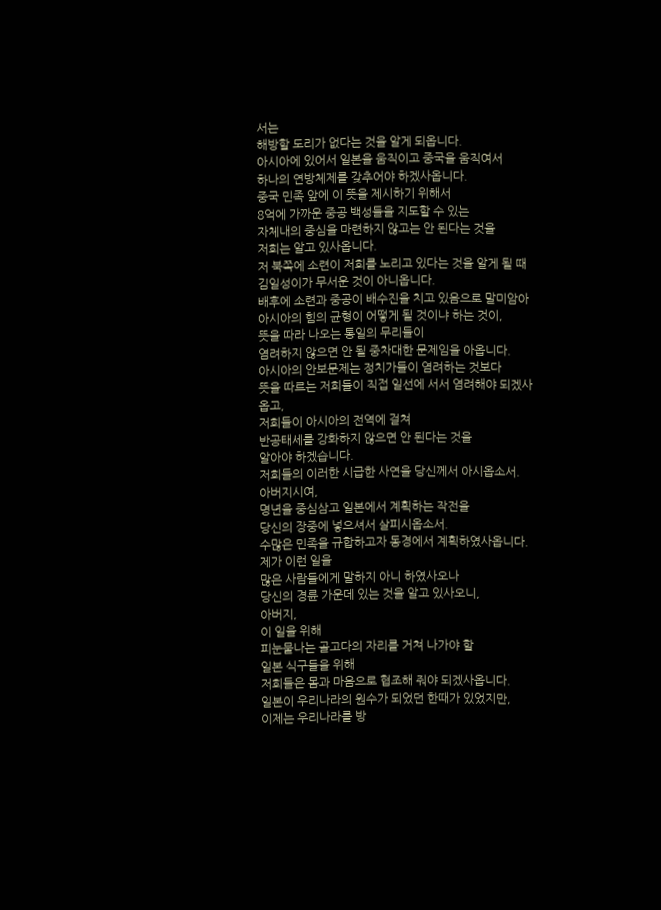서는
해방할 도리가 없다는 것을 알게 되옵니다.
아시아에 있어서 일본을 움직이고 중국을 움직여서
하나의 연방체제를 갖추어야 하겠사옵니다.
중국 민족 앞에 이 뜻을 제시하기 위해서
8억에 가까운 중공 백성들을 지도할 수 있는
자체내의 중심을 마련하지 않고는 안 된다는 것을
저희는 알고 있사옵니다.
저 북쪽에 소련이 저희를 노리고 있다는 것을 알게 될 때
김일성이가 무서운 것이 아니옵니다.
배후에 소련과 중공이 배수진을 치고 있음으로 말미암아
아시아의 힘의 균형이 어떻게 될 것이냐 하는 것이,
뜻을 따라 나오는 통일의 무리들이
염려하지 않으면 안 될 중차대한 문제임을 아옵니다.
아시아의 안보문제는 정치가들이 염려하는 것보다
뜻을 따르는 저희들이 직접 일선에 서서 염려해야 되겠사옵고,
저희들이 아시아의 전역에 걸쳐
반공태세를 강화하지 않으면 안 된다는 것을
알아야 하겠습니다.
저희들의 이러한 시급한 사연을 당신께서 아시옵소서.
아버지시여,
명년을 중심삼고 일본에서 계획하는 작전을
당신의 장중에 넣으셔서 살피시옵소서.
수많은 민족을 규합하고자 동경에서 계획하였사옵니다.
제가 이런 일을
많은 사람들에게 말하지 아니 하였사오나
당신의 경륜 가운데 있는 것을 알고 있사오니,
아버지,
이 일을 위해
피눈물나는 골고다의 자리를 거쳐 나가야 할
일본 식구들을 위해
저희들은 몸과 마음으로 협조해 줘야 되겠사옵니다.
일본이 우리나라의 원수가 되었던 한때가 있었지만,
이제는 우리나라를 방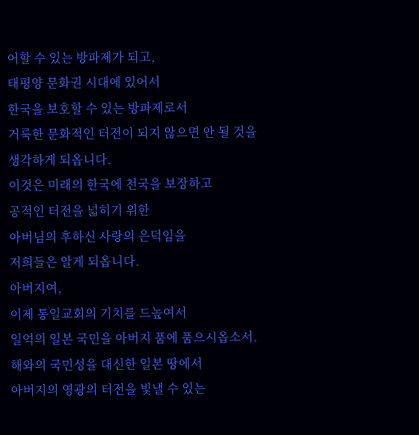어할 수 있는 방파제가 되고,
태평양 문화권 시대에 있어서
한국을 보호할 수 있는 방파제로서
거룩한 문화적인 터전이 되지 않으면 안 될 것을
생각하게 되옵니다.
이것은 미래의 한국에 천국을 보장하고
공적인 터전을 넓히기 위한
아버님의 후하신 사랑의 은덕임을
저희들은 알게 되옵니다.
아버지여,
이제 통일교회의 기치를 드높여서
일억의 일본 국민을 아버지 품에 품으시옵소서.
해와의 국민성을 대신한 일본 땅에서
아버지의 영광의 터전을 빛낼 수 있는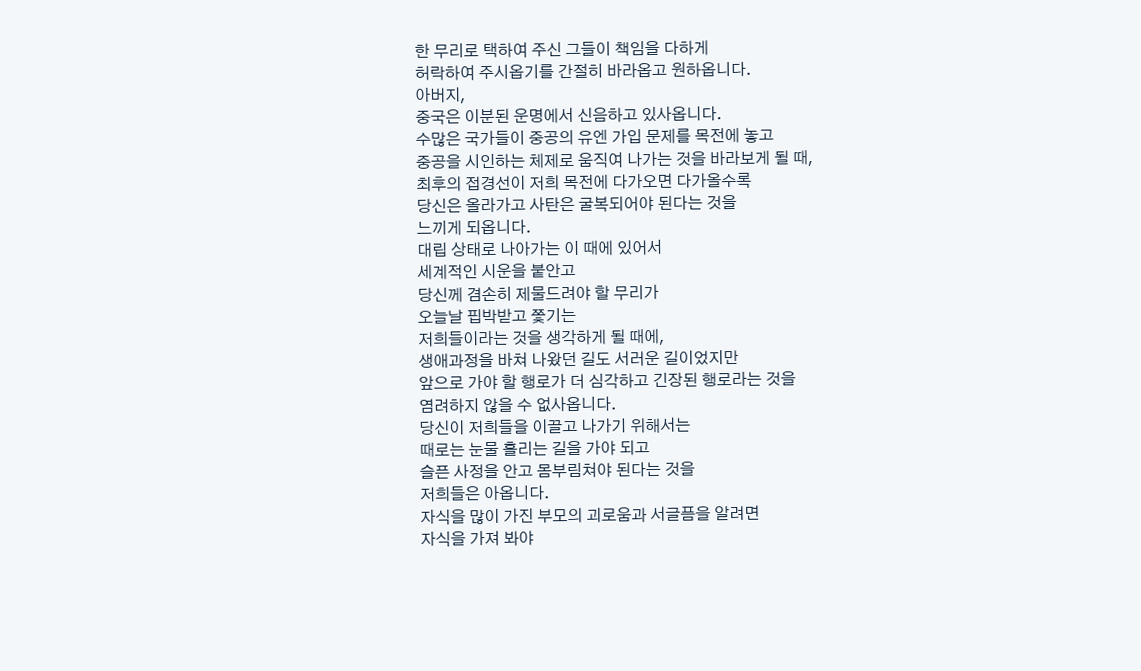한 무리로 택하여 주신 그들이 책임을 다하게
허락하여 주시옵기를 간절히 바라옵고 원하옵니다.
아버지,
중국은 이분된 운명에서 신음하고 있사옵니다.
수많은 국가들이 중공의 유엔 가입 문제를 목전에 놓고
중공을 시인하는 체제로 움직여 나가는 것을 바라보게 될 때,
최후의 접경선이 저희 목전에 다가오면 다가올수록
당신은 올라가고 사탄은 굴복되어야 된다는 것을
느끼게 되옵니다.
대립 상태로 나아가는 이 때에 있어서
세계적인 시운을 붙안고
당신께 겸손히 제물드려야 할 무리가
오늘날 핍박받고 쫓기는
저희들이라는 것을 생각하게 될 때에,
생애과정을 바쳐 나왔던 길도 서러운 길이었지만
앞으로 가야 할 행로가 더 심각하고 긴장된 행로라는 것을
염려하지 않을 수 없사옵니다.
당신이 저희들을 이끌고 나가기 위해서는
때로는 눈물 흘리는 길을 가야 되고
슬픈 사정을 안고 몸부림쳐야 된다는 것을
저희들은 아옵니다.
자식을 많이 가진 부모의 괴로움과 서글픔을 알려면
자식을 가져 봐야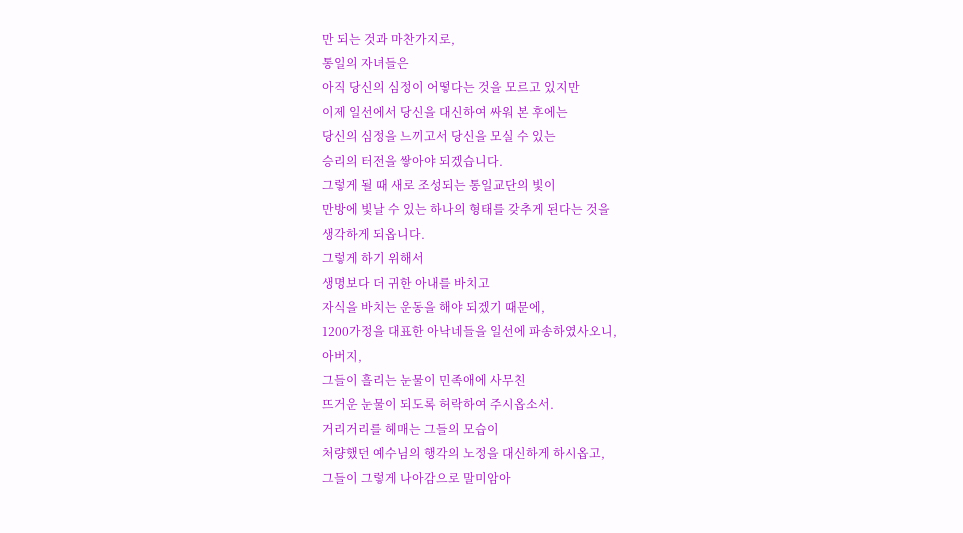만 되는 것과 마찬가지로,
통일의 자녀들은
아직 당신의 심정이 어떻다는 것을 모르고 있지만
이제 일선에서 당신을 대신하여 싸워 본 후에는
당신의 심정을 느끼고서 당신을 모실 수 있는
승리의 터전을 쌓아야 되겠습니다.
그렇게 될 때 새로 조성되는 통일교단의 빛이
만방에 빛날 수 있는 하나의 형태를 갖추게 된다는 것을
생각하게 되옵니다.
그렇게 하기 위해서
생명보다 더 귀한 아내를 바치고
자식을 바치는 운동을 해야 되겠기 때문에,
1200가정을 대표한 아낙네들을 일선에 파송하였사오니,
아버지,
그들이 흘리는 눈물이 민족애에 사무친
뜨거운 눈물이 되도록 허락하여 주시옵소서.
거리거리를 헤매는 그들의 모습이
처량했던 예수님의 행각의 노정을 대신하게 하시옵고,
그들이 그렇게 나아감으로 말미암아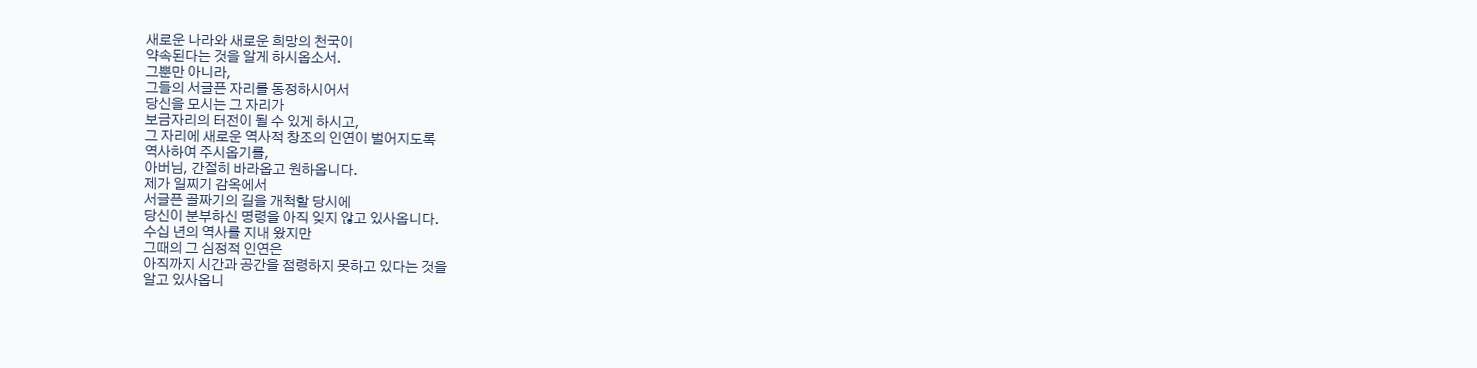새로운 나라와 새로운 희망의 천국이
약속된다는 것을 알게 하시옵소서.
그뿐만 아니라,
그들의 서글픈 자리를 동정하시어서
당신을 모시는 그 자리가
보금자리의 터전이 될 수 있게 하시고,
그 자리에 새로운 역사적 창조의 인연이 벌어지도록
역사하여 주시옵기를,
아버님, 간절히 바라옵고 원하옵니다.
제가 일찌기 감옥에서
서글픈 골짜기의 길을 개척할 당시에
당신이 분부하신 명령을 아직 잊지 않고 있사옵니다.
수십 년의 역사를 지내 왔지만
그때의 그 심정적 인연은
아직까지 시간과 공간을 점령하지 못하고 있다는 것을
알고 있사옵니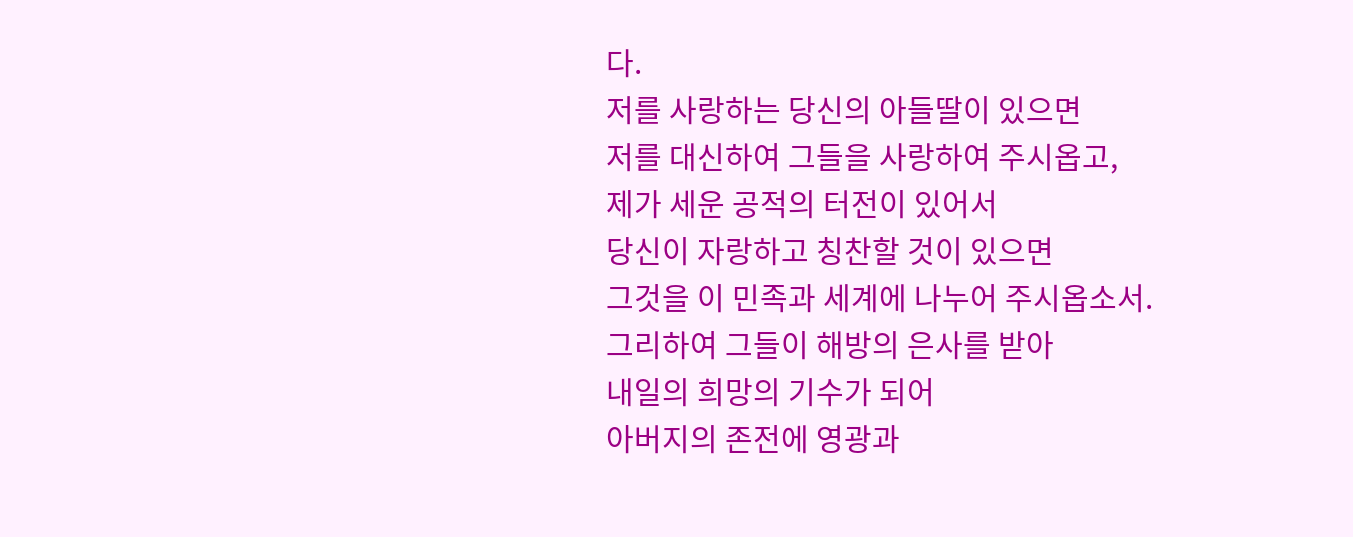다.
저를 사랑하는 당신의 아들딸이 있으면
저를 대신하여 그들을 사랑하여 주시옵고,
제가 세운 공적의 터전이 있어서
당신이 자랑하고 칭찬할 것이 있으면
그것을 이 민족과 세계에 나누어 주시옵소서.
그리하여 그들이 해방의 은사를 받아
내일의 희망의 기수가 되어
아버지의 존전에 영광과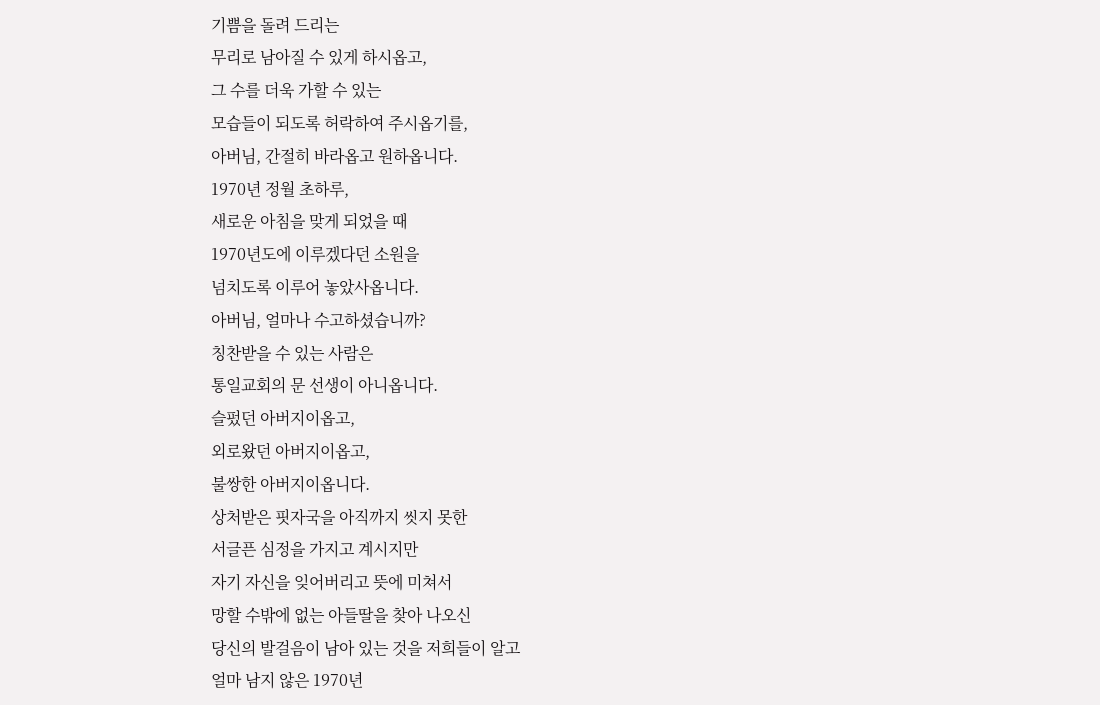기쁨을 돌려 드리는
무리로 남아질 수 있게 하시옵고,
그 수를 더욱 가할 수 있는
모습들이 되도록 허락하여 주시옵기를,
아버님, 간절히 바라옵고 원하옵니다.
1970년 정월 초하루,
새로운 아침을 맞게 되었을 때
1970년도에 이루겠다던 소원을
넘치도록 이루어 놓았사옵니다.
아버님, 얼마나 수고하셨습니까?
칭찬받을 수 있는 사람은
통일교회의 문 선생이 아니옵니다.
슬펐던 아버지이옵고,
외로왔던 아버지이옵고,
불쌍한 아버지이옵니다.
상처받은 핏자국을 아직까지 씻지 못한
서글픈 심정을 가지고 계시지만
자기 자신을 잊어버리고 뜻에 미쳐서
망할 수밖에 없는 아들딸을 찾아 나오신
당신의 발걸음이 남아 있는 것을 저희들이 알고
얼마 남지 않은 1970년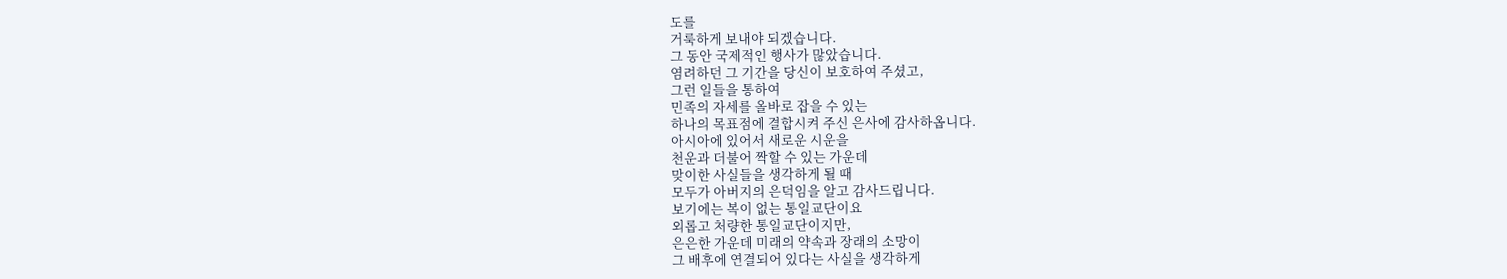도를
거룩하게 보내야 되겠습니다.
그 동안 국제적인 행사가 많았습니다.
염려하던 그 기간을 당신이 보호하여 주셨고,
그런 일들을 통하여
민족의 자세를 올바로 잡을 수 있는
하나의 목표점에 결합시켜 주신 은사에 감사하옵니다.
아시아에 있어서 새로운 시운을
천운과 더불어 짝할 수 있는 가운데
맞이한 사실들을 생각하게 될 때
모두가 아버지의 은덕임을 알고 감사드립니다.
보기에는 복이 없는 통일교단이요
외롭고 처량한 통일교단이지만,
은은한 가운데 미래의 약속과 장래의 소망이
그 배후에 연결되어 있다는 사실을 생각하게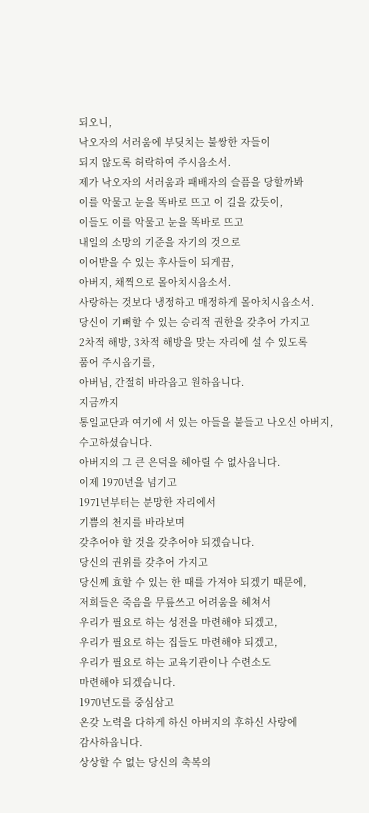되오니,
낙오자의 서러움에 부딪치는 불쌍한 자들이
되지 않도록 허락하여 주시옵소서.
제가 낙오자의 서러움과 패배자의 슬픔을 당할까봐
이를 악물고 눈을 똑바로 뜨고 이 길을 갔듯이,
이들도 이를 악물고 눈을 똑바로 뜨고
내일의 소망의 기준을 자기의 것으로
이어받을 수 있는 후사들이 되게끔,
아버지, 채찍으로 몰아치시옵소서.
사랑하는 것보다 냉정하고 매정하게 몰아치시옵소서.
당신이 기뻐할 수 있는 승리적 권한을 갖추어 가지고
2차적 해방, 3차적 해방을 맞는 자리에 설 수 있도록
품어 주시옵기를,
아버님, 간절히 바라옵고 원하옵니다.
지금까지
통일교단과 여기에 서 있는 아들을 붙들고 나오신 아버지,
수고하셨습니다.
아버지의 그 큰 은덕을 헤아릴 수 없사옵니다.
이제 1970년을 넘기고
1971년부터는 분망한 자리에서
기쁨의 천지를 바라보며
갖추어야 할 것을 갖추어야 되겠습니다.
당신의 권위를 갖추어 가지고
당신께 효할 수 있는 한 때를 가져야 되겠기 때문에,
저희들은 죽음을 무릎쓰고 어려움을 헤쳐서
우리가 필요로 하는 성전을 마련해야 되겠고,
우리가 필요로 하는 집들도 마련해야 되겠고,
우리가 필요로 하는 교육기관이나 수련소도
마련해야 되겠습니다.
1970년도를 중심삼고
온갖 노력을 다하게 하신 아버지의 후하신 사랑에
감사하옵니다.
상상할 수 없는 당신의 축복의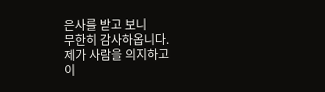은사를 받고 보니
무한히 감사하옵니다.
제가 사람을 의지하고
이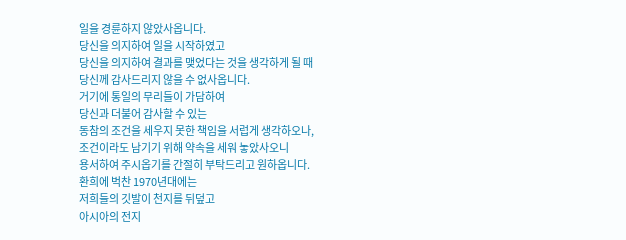일을 경륜하지 않았사옵니다.
당신을 의지하여 일을 시작하였고
당신을 의지하여 결과를 맺었다는 것을 생각하게 될 때
당신께 감사드리지 않을 수 없사옵니다.
거기에 통일의 무리들이 가담하여
당신과 더불어 감사할 수 있는
동참의 조건을 세우지 못한 책임을 서럽게 생각하오나,
조건이라도 남기기 위해 약속을 세워 놓았사오니
용서하여 주시옵기를 간절히 부탁드리고 원하옵니다.
환희에 벅찬 1970년대에는
저희들의 깃발이 천지를 뒤덮고
아시아의 전지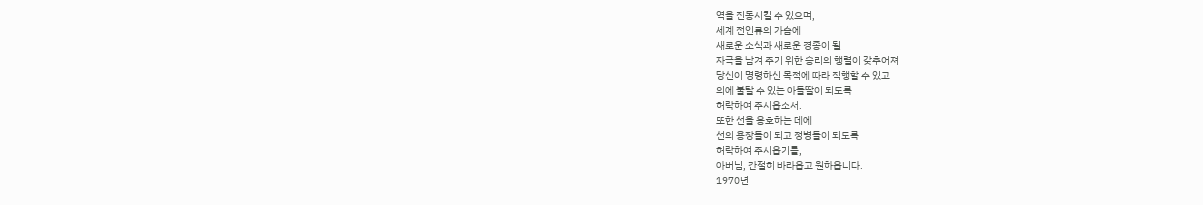역을 진동시킬 수 있으며,
세계 전인류의 가슴에
새로운 소식과 새로운 경종이 될
자극을 남겨 주기 위한 승리의 행렬이 갖추어져
당신이 명령하신 목적에 따라 직행할 수 있고
의에 불탈 수 있는 아들딸이 되도록
허락하여 주시옵소서.
또한 선을 옹호하는 데에
선의 용장들이 되고 정병들이 되도록
허락하여 주시옵기를,
아버님, 간절히 바라옵고 원하옵니다.
1970년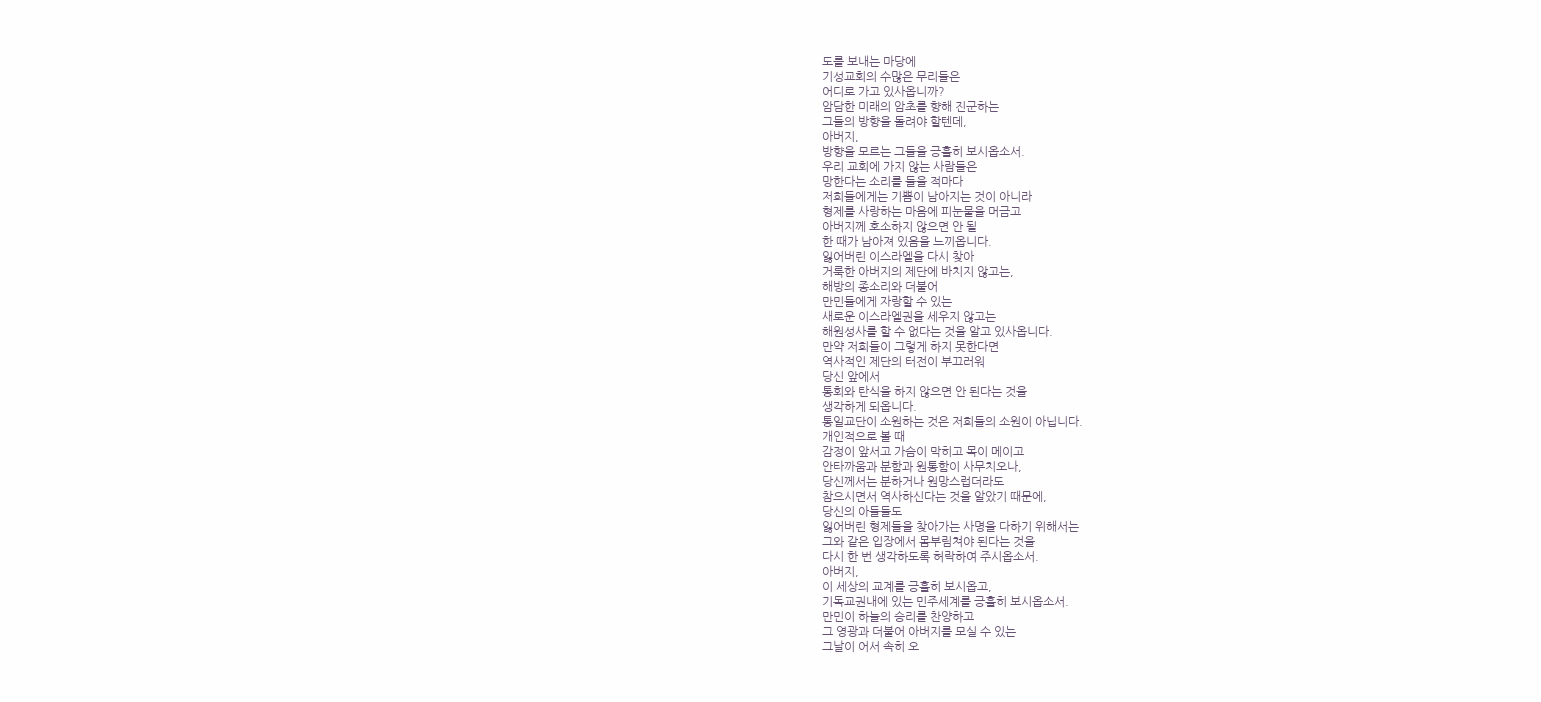도를 보내는 마당에
기성교회의 수많은 무리들은
어디로 가고 있사옵니까?
암담한 미래의 암초를 향해 진군하는
그들의 방향을 돌려야 할텐데,
아버지,
방향을 모르는 그들을 긍휼히 보시옵소서.
우리 교회에 가지 않는 사람들은
망한다는 소리를 들을 적마다
저희들에게는 기쁨이 남아지는 것이 아니라
형제를 사랑하는 마음에 피눈물을 머금고
아버지께 호소하지 않으면 안 될
한 때가 남아져 있음을 느끼옵니다.
잃어버린 이스라엘을 다시 찾아
거룩한 아버지의 제단에 바치지 않고는,
해방의 종소리와 더불어
만민들에게 자랑할 수 있는
새로운 이스라엘권을 세우지 않고는
해원성사를 할 수 없다는 것을 알고 있사옵니다.
만약 저희들이 그렇게 하지 못한다면
역사적인 제단의 터전이 부끄러워
당신 앞에서
통회와 탄식을 하지 않으면 안 된다는 것을
생각하게 되옵니다.
통일교단이 소원하는 것은 저희들의 소원이 아닙니다.
개인적으로 볼 때
감정이 앞서고 가슴이 막히고 목이 메이고
안타까움과 분함과 원통함이 사무치오나,
당신께서는 분하거나 원망스럽더라도
참으시면서 역사하신다는 것을 알았기 때문에,
당신의 아들들도
잃어버린 형제들을 찾아가는 사명을 다하기 위해서는
그와 같은 입장에서 몸부림쳐야 된다는 것을
다시 한 번 생각하도록 허락하여 주시옵소서.
아버지,
이 세상의 교계를 긍휼히 보시옵고,
기독교권내에 있는 민주세계를 긍휼히 보시옵소서.
만민이 하늘의 승리를 찬양하고
그 영광과 더불어 아버지를 모실 수 있는
그날이 어서 속히 오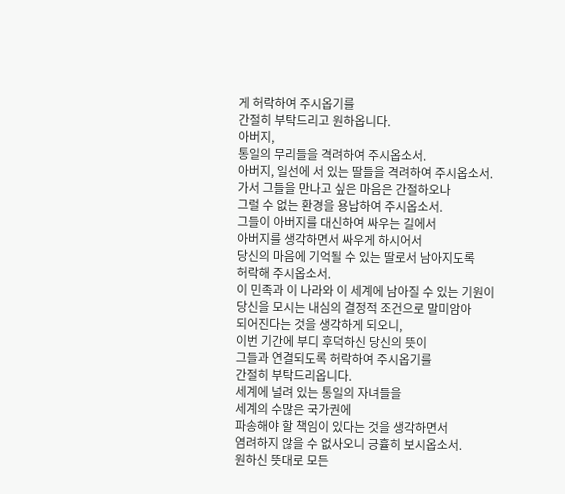게 허락하여 주시옵기를
간절히 부탁드리고 원하옵니다.
아버지,
통일의 무리들을 격려하여 주시옵소서.
아버지, 일선에 서 있는 딸들을 격려하여 주시옵소서.
가서 그들을 만나고 싶은 마음은 간절하오나
그럴 수 없는 환경을 용납하여 주시옵소서.
그들이 아버지를 대신하여 싸우는 길에서
아버지를 생각하면서 싸우게 하시어서
당신의 마음에 기억될 수 있는 딸로서 남아지도록
허락해 주시옵소서.
이 민족과 이 나라와 이 세계에 남아질 수 있는 기원이
당신을 모시는 내심의 결정적 조건으로 말미암아
되어진다는 것을 생각하게 되오니,
이번 기간에 부디 후덕하신 당신의 뜻이
그들과 연결되도록 허락하여 주시옵기를
간절히 부탁드리옵니다.
세계에 널려 있는 통일의 자녀들을
세계의 수많은 국가권에
파송해야 할 책임이 있다는 것을 생각하면서
염려하지 않을 수 없사오니 긍휼히 보시옵소서.
원하신 뜻대로 모든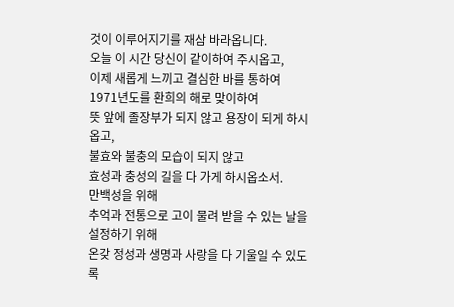것이 이루어지기를 재삼 바라옵니다.
오늘 이 시간 당신이 같이하여 주시옵고,
이제 새롭게 느끼고 결심한 바를 통하여
1971년도를 환희의 해로 맞이하여
뜻 앞에 졸장부가 되지 않고 용장이 되게 하시옵고,
불효와 불충의 모습이 되지 않고
효성과 충성의 길을 다 가게 하시옵소서.
만백성을 위해
추억과 전통으로 고이 물려 받을 수 있는 날을 설정하기 위해
온갖 정성과 생명과 사랑을 다 기울일 수 있도록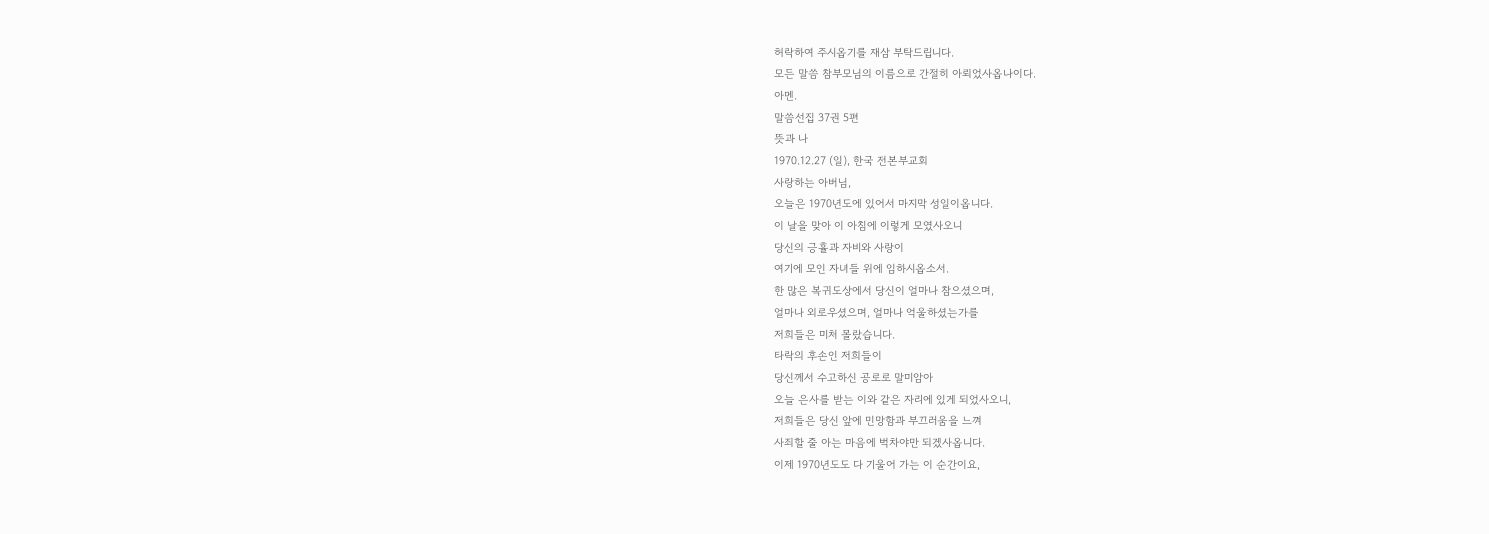허락하여 주시옵기를 재삼 부탁드립니다.
모든 말씀 참부모님의 이름으로 간절히 아뢰었사옵나이다.
아멘.
말씀선집 37권 5편
뜻과 나
1970.12.27 (일), 한국 전본부교회
사랑하는 아버님,
오늘은 1970년도에 있어서 마지막 성일이옵니다.
이 날을 맞아 이 아침에 이렇게 모였사오니
당신의 긍휼과 자비와 사랑이
여기에 모인 자녀들 위에 임하시옵소서.
한 많은 복귀도상에서 당신이 얼마나 참으셨으며,
얼마나 외로우셨으며, 얼마나 억울하셨는가를
저희들은 미처 몰랐습니다.
타락의 후손인 저희들이
당신께서 수고하신 공로로 말미암아
오늘 은사를 받는 이와 같은 자리에 있게 되었사오니,
저희들은 당신 앞에 민망함과 부끄러움을 느껴
사죄할 줄 아는 마음에 벅차야만 되겠사옵니다.
이제 1970년도도 다 기울어 가는 이 순간이요,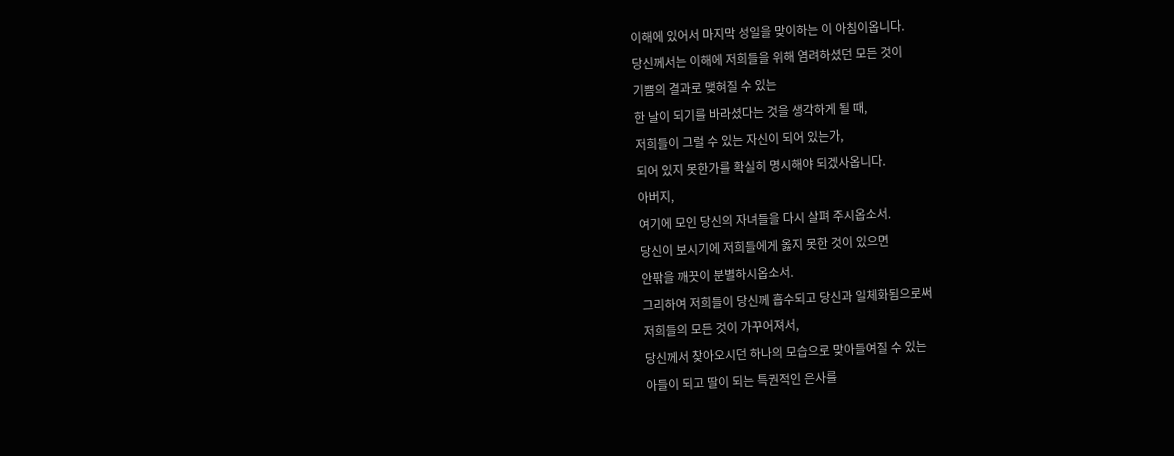이해에 있어서 마지막 성일을 맞이하는 이 아침이옵니다.
당신께서는 이해에 저희들을 위해 염려하셨던 모든 것이
기쁨의 결과로 맺혀질 수 있는
한 날이 되기를 바라셨다는 것을 생각하게 될 때,
저희들이 그럴 수 있는 자신이 되어 있는가,
되어 있지 못한가를 확실히 명시해야 되겠사옵니다.
아버지,
여기에 모인 당신의 자녀들을 다시 살펴 주시옵소서.
당신이 보시기에 저희들에게 옳지 못한 것이 있으면
안팎을 깨끗이 분별하시옵소서.
그리하여 저희들이 당신께 흡수되고 당신과 일체화됨으로써
저희들의 모든 것이 가꾸어져서,
당신께서 찾아오시던 하나의 모습으로 맞아들여질 수 있는
아들이 되고 딸이 되는 특권적인 은사를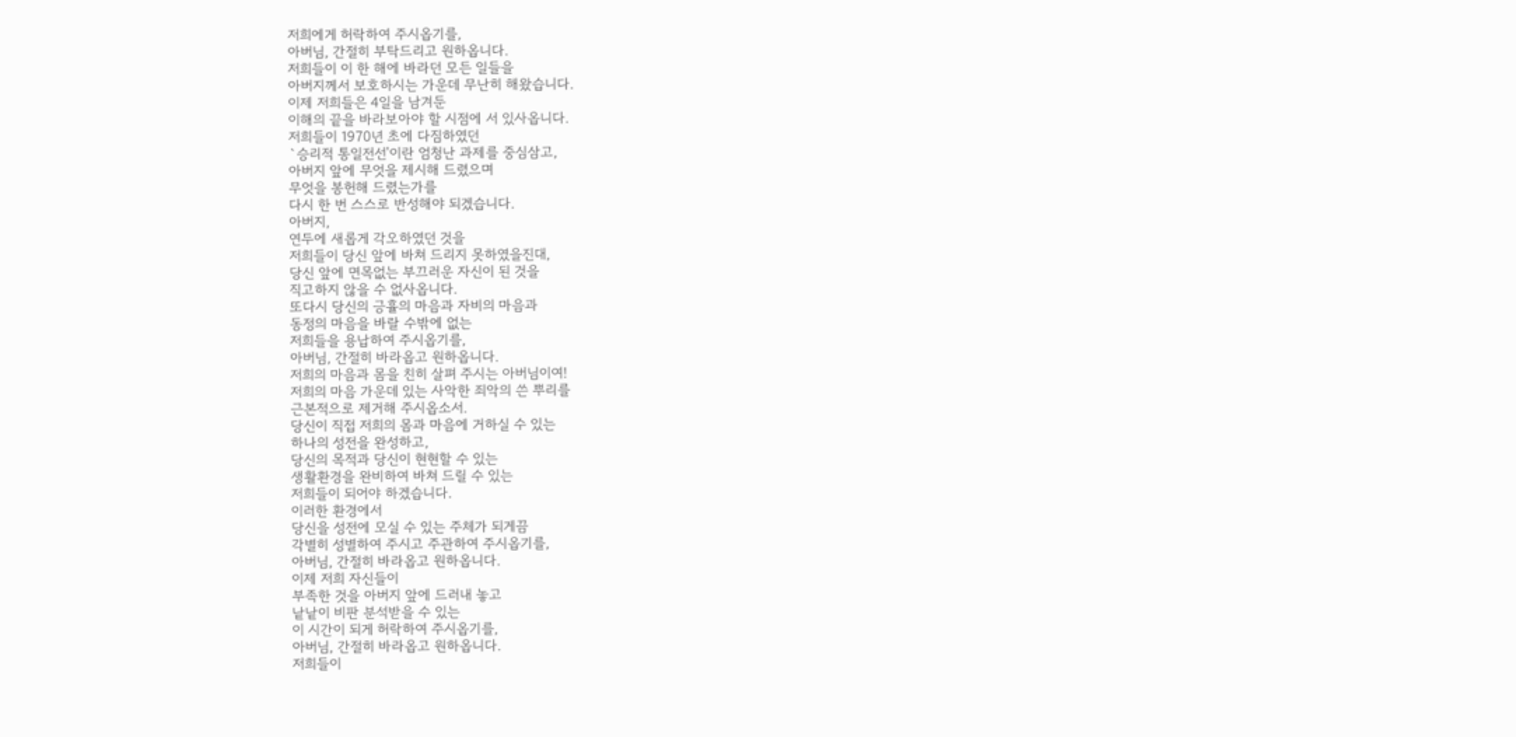저희에게 허락하여 주시옵기를,
아버님, 간절히 부탁드리고 원하옵니다.
저희들이 이 한 해에 바라던 모든 일들을
아버지께서 보호하시는 가운데 무난히 해왔습니다.
이제 저희들은 4일을 남겨둔
이해의 끝을 바라보아야 할 시점에 서 있사옵니다.
저희들이 1970년 초에 다짐하였던
`승리적 통일전선'이란 엄청난 과제를 중심삼고,
아버지 앞에 무엇을 제시해 드렸으며
무엇을 봉헌해 드렸는가를
다시 한 번 스스로 반성해야 되겠습니다.
아버지,
연두에 새롭게 각오하였던 것을
저희들이 당신 앞에 바쳐 드리지 못하였을진대,
당신 앞에 면목없는 부끄러운 자신이 된 것을
직고하지 않을 수 없사옵니다.
또다시 당신의 긍휼의 마음과 자비의 마음과
동정의 마음을 바랄 수밖에 없는
저희들을 용납하여 주시옵기를,
아버님, 간절히 바라옵고 원하옵니다.
저희의 마음과 몸을 친히 살펴 주시는 아버님이여!
저희의 마음 가운데 있는 사악한 죄악의 쓴 뿌리를
근본적으로 제거해 주시옵소서.
당신이 직접 저희의 몸과 마음에 거하실 수 있는
하나의 성전을 완성하고,
당신의 목적과 당신이 현현할 수 있는
생활환경을 완비하여 바쳐 드릴 수 있는
저희들이 되어야 하겠습니다.
이러한 환경에서
당신을 성전에 모실 수 있는 주체가 되게끔
각별히 성별하여 주시고 주관하여 주시옵기를,
아버님, 간절히 바라옵고 원하옵니다.
이제 저희 자신들이
부족한 것을 아버지 앞에 드러내 놓고
낱낱이 비판 분석받을 수 있는
이 시간이 되게 허락하여 주시옵기를,
아버님, 간절히 바라옵고 원하옵니다.
저희들이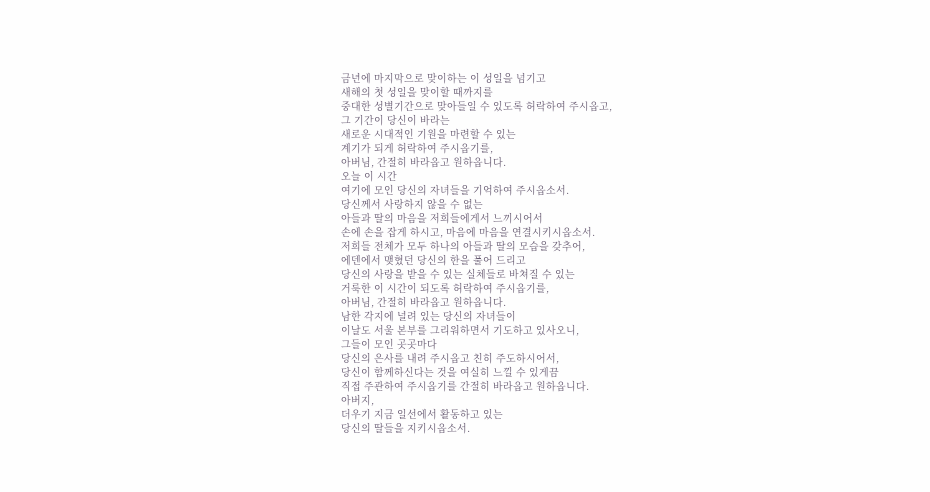금년에 마지막으로 맞이하는 이 성일을 넘기고
새해의 첫 성일을 맞이할 때까지를
중대한 성별기간으로 맞아들일 수 있도록 허락하여 주시옵고,
그 기간이 당신이 바라는
새로운 시대적인 기원을 마련할 수 있는
계기가 되게 허락하여 주시옵기를,
아버님, 간절히 바라옵고 원하옵니다.
오늘 이 시간
여기에 모인 당신의 자녀들을 기억하여 주시옵소서.
당신께서 사랑하지 않을 수 없는
아들과 딸의 마음을 저희들에게서 느끼시어서
손에 손을 잡게 하시고, 마음에 마음을 연결시키시옵소서.
저희들 전체가 모두 하나의 아들과 딸의 모습을 갖추어,
에덴에서 맺혔던 당신의 한을 풀어 드리고
당신의 사랑을 받을 수 있는 실체들로 바쳐질 수 있는
거룩한 이 시간이 되도록 허락하여 주시옵기를,
아버님, 간절히 바라옵고 원하옵니다.
남한 각지에 널려 있는 당신의 자녀들이
이날도 서울 본부를 그리워하면서 기도하고 있사오니,
그들이 모인 곳곳마다
당신의 은사를 내려 주시옵고 친히 주도하시어서,
당신이 함께하신다는 것을 여실히 느낄 수 있게끔
직접 주관하여 주시옵기를 간절히 바라옵고 원하옵니다.
아버지,
더우기 지금 일선에서 활동하고 있는
당신의 딸들을 지키시옵소서.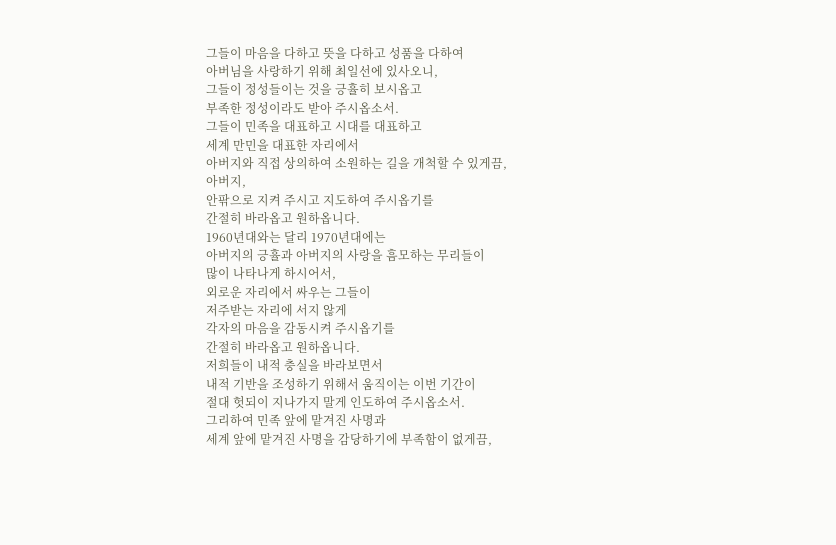그들이 마음을 다하고 뜻을 다하고 성품을 다하여
아버님을 사랑하기 위해 최일선에 있사오니,
그들이 정성들이는 것을 긍휼히 보시옵고
부족한 정성이라도 받아 주시옵소서.
그들이 민족을 대표하고 시대를 대표하고
세계 만민을 대표한 자리에서
아버지와 직접 상의하여 소원하는 길을 개척할 수 있게끔,
아버지,
안팎으로 지켜 주시고 지도하여 주시옵기를
간절히 바라옵고 원하옵니다.
1960년대와는 달리 1970년대에는
아버지의 긍휼과 아버지의 사랑을 흠모하는 무리들이
많이 나타나게 하시어서,
외로운 자리에서 싸우는 그들이
저주받는 자리에 서지 않게
각자의 마음을 감동시켜 주시옵기를
간절히 바라옵고 원하옵니다.
저희들이 내적 충실을 바라보면서
내적 기반을 조성하기 위해서 움직이는 이번 기간이
절대 헛되이 지나가지 말게 인도하여 주시옵소서.
그리하여 민족 앞에 맡겨진 사명과
세계 앞에 맡겨진 사명을 감당하기에 부족함이 없게끔,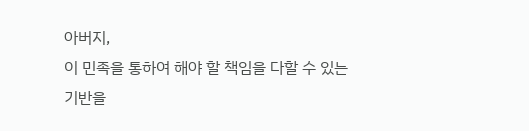아버지,
이 민족을 통하여 해야 할 책임을 다할 수 있는
기반을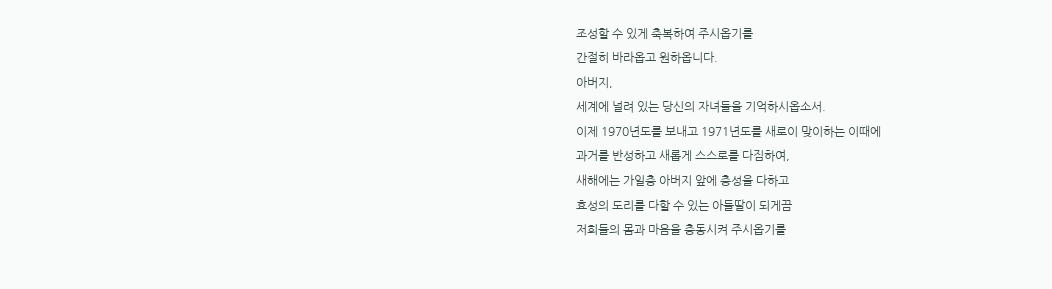조성할 수 있게 축복하여 주시옵기를
간절히 바라옵고 원하옵니다.
아버지,
세계에 널려 있는 당신의 자녀들을 기억하시옵소서.
이제 1970년도를 보내고 1971년도를 새로이 맞이하는 이때에
과거를 반성하고 새롭게 스스로를 다짐하여,
새해에는 가일층 아버지 앞에 충성을 다하고
효성의 도리를 다할 수 있는 아들딸이 되게끔
저희들의 몸과 마음을 충동시켜 주시옵기를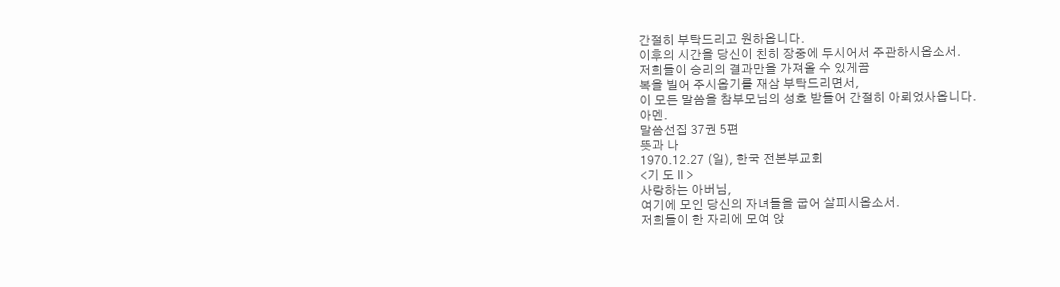간절히 부탁드리고 원하옵니다.
이후의 시간을 당신이 친히 장중에 두시어서 주관하시옵소서.
저희들이 승리의 결과만을 가져올 수 있게끔
복을 빌어 주시옵기를 재삼 부탁드리면서,
이 모든 말씀을 참부모님의 성호 받들어 간절히 아뢰었사옵니다.
아멘.
말씀선집 37권 5편
뜻과 나
1970.12.27 (일), 한국 전본부교회
<기 도Ⅱ>
사랑하는 아버님,
여기에 모인 당신의 자녀들을 굽어 살피시옵소서.
저희들이 한 자리에 모여 앉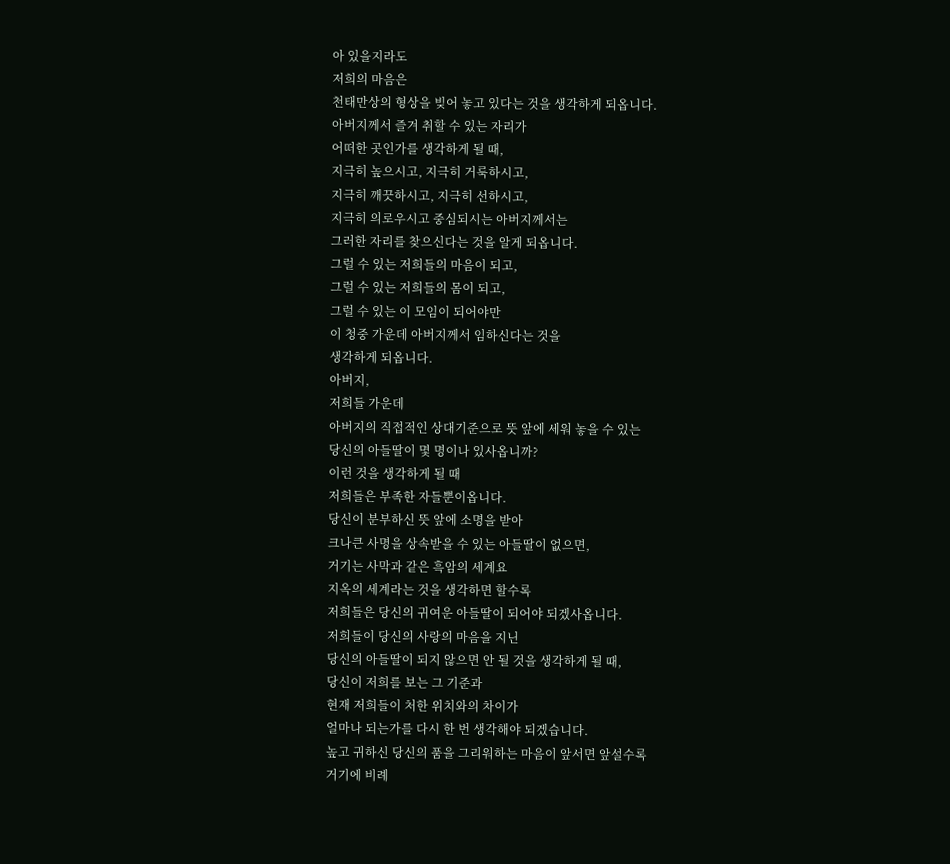아 있을지라도
저희의 마음은
천태만상의 형상을 빚어 놓고 있다는 것을 생각하게 되옵니다.
아버지께서 즐겨 취할 수 있는 자리가
어떠한 곳인가를 생각하게 될 때,
지극히 높으시고, 지극히 거룩하시고,
지극히 깨끗하시고, 지극히 선하시고,
지극히 의로우시고 중심되시는 아버지께서는
그러한 자리를 찾으신다는 것을 알게 되옵니다.
그럴 수 있는 저희들의 마음이 되고,
그럴 수 있는 저희들의 몸이 되고,
그럴 수 있는 이 모임이 되어야만
이 청중 가운데 아버지께서 임하신다는 것을
생각하게 되옵니다.
아버지,
저희들 가운데
아버지의 직접적인 상대기준으로 뜻 앞에 세워 놓을 수 있는
당신의 아들딸이 몇 명이나 있사옵니까?
이런 것을 생각하게 될 때
저희들은 부족한 자들뿐이옵니다.
당신이 분부하신 뜻 앞에 소명을 받아
크나큰 사명을 상속받을 수 있는 아들딸이 없으면,
거기는 사막과 같은 흑암의 세계요
지옥의 세계라는 것을 생각하면 할수록
저희들은 당신의 귀여운 아들딸이 되어야 되겠사옵니다.
저희들이 당신의 사랑의 마음을 지닌
당신의 아들딸이 되지 않으면 안 될 것을 생각하게 될 때,
당신이 저희를 보는 그 기준과
현재 저희들이 처한 위치와의 차이가
얼마나 되는가를 다시 한 번 생각해야 되겠습니다.
높고 귀하신 당신의 품을 그리워하는 마음이 앞서면 앞설수록
거기에 비례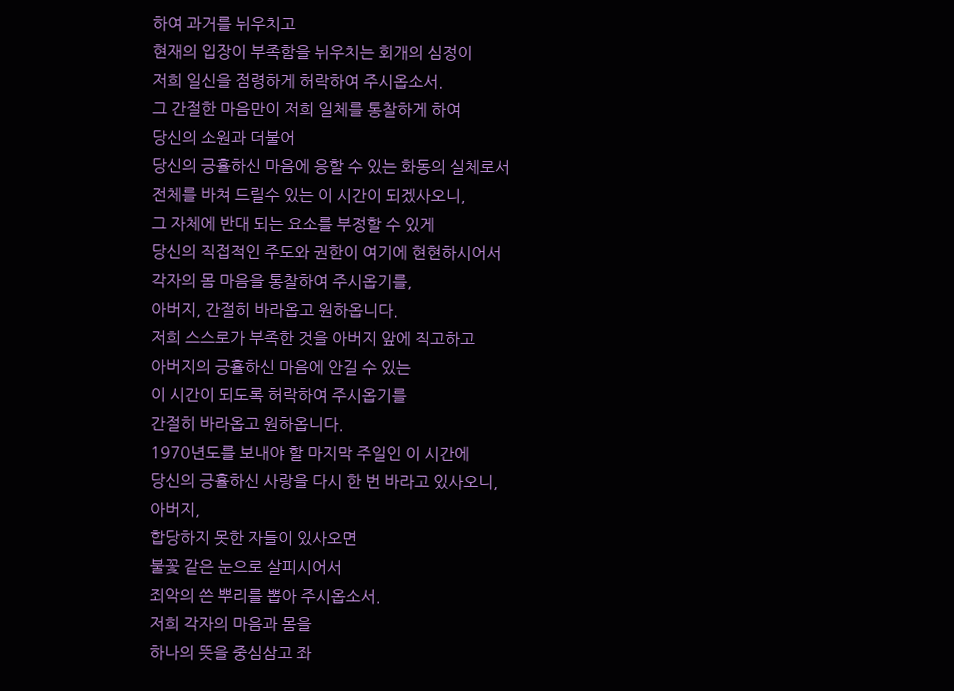하여 과거를 뉘우치고
현재의 입장이 부족함을 뉘우치는 회개의 심정이
저희 일신을 점령하게 허락하여 주시옵소서.
그 간절한 마음만이 저희 일체를 통찰하게 하여
당신의 소원과 더불어
당신의 긍휼하신 마음에 응할 수 있는 화동의 실체로서
전체를 바쳐 드릴수 있는 이 시간이 되겠사오니,
그 자체에 반대 되는 요소를 부정할 수 있게
당신의 직접적인 주도와 권한이 여기에 현현하시어서
각자의 몸 마음을 통찰하여 주시옵기를,
아버지, 간절히 바라옵고 원하옵니다.
저희 스스로가 부족한 것을 아버지 앞에 직고하고
아버지의 긍휼하신 마음에 안길 수 있는
이 시간이 되도록 허락하여 주시옵기를
간절히 바라옵고 원하옵니다.
1970년도를 보내야 할 마지막 주일인 이 시간에
당신의 긍휼하신 사랑을 다시 한 번 바라고 있사오니,
아버지,
합당하지 못한 자들이 있사오면
불꽃 같은 눈으로 살피시어서
죄악의 쓴 뿌리를 뽑아 주시옵소서.
저희 각자의 마음과 몸을
하나의 뜻을 중심삼고 좌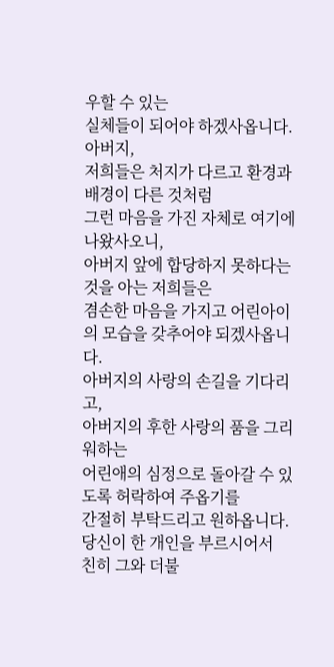우할 수 있는
실체들이 되어야 하겠사옵니다.
아버지,
저희들은 처지가 다르고 환경과 배경이 다른 것처럼
그런 마음을 가진 자체로 여기에 나왔사오니,
아버지 앞에 합당하지 못하다는 것을 아는 저희들은
겸손한 마음을 가지고 어린아이의 모습을 갖추어야 되겠사옵니다.
아버지의 사랑의 손길을 기다리고,
아버지의 후한 사랑의 품을 그리워하는
어린애의 심정으로 돌아갈 수 있도록 허락하여 주옵기를
간절히 부탁드리고 원하옵니다.
당신이 한 개인을 부르시어서
친히 그와 더불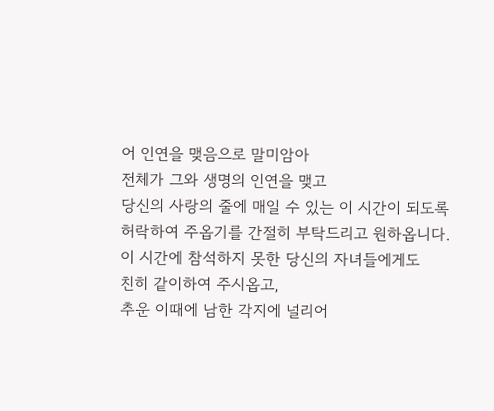어 인연을 맺음으로 말미암아
전체가 그와 생명의 인연을 맺고
당신의 사랑의 줄에 매일 수 있는 이 시간이 되도록
허락하여 주옵기를 간절히 부탁드리고 원하옵니다.
이 시간에 참석하지 못한 당신의 자녀들에게도
친히 같이하여 주시옵고,
추운 이때에 남한 각지에 널리어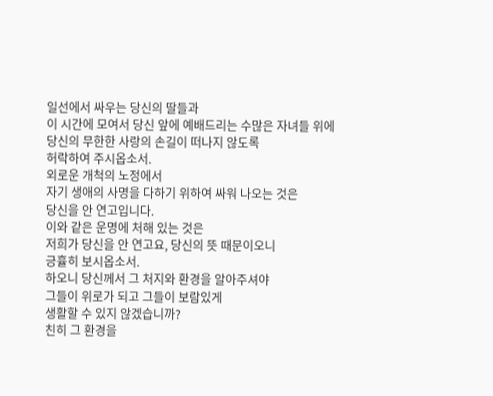일선에서 싸우는 당신의 딸들과
이 시간에 모여서 당신 앞에 예배드리는 수많은 자녀들 위에
당신의 무한한 사랑의 손길이 떠나지 않도록
허락하여 주시옵소서.
외로운 개척의 노정에서
자기 생애의 사명을 다하기 위하여 싸워 나오는 것은
당신을 안 연고입니다.
이와 같은 운명에 처해 있는 것은
저희가 당신을 안 연고요, 당신의 뜻 때문이오니
긍휼히 보시옵소서.
하오니 당신께서 그 처지와 환경을 알아주셔야
그들이 위로가 되고 그들이 보람있게
생활할 수 있지 않겠습니까?
친히 그 환경을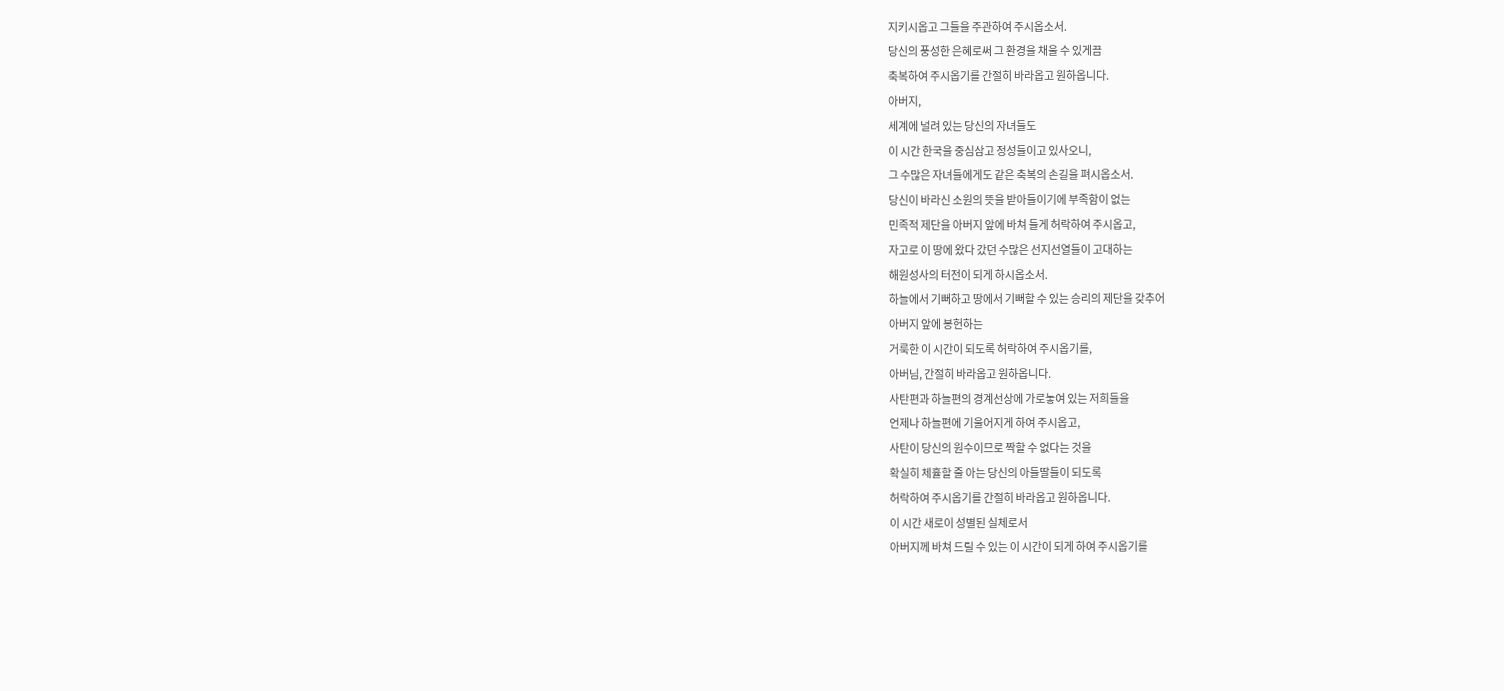지키시옵고 그들을 주관하여 주시옵소서.
당신의 풍성한 은혜로써 그 환경을 채울 수 있게끔
축복하여 주시옵기를 간절히 바라옵고 원하옵니다.
아버지,
세계에 널려 있는 당신의 자녀들도
이 시간 한국을 중심삼고 정성들이고 있사오니,
그 수많은 자녀들에게도 같은 축복의 손길을 펴시옵소서.
당신이 바라신 소원의 뜻을 받아들이기에 부족함이 없는
민족적 제단을 아버지 앞에 바쳐 들게 허락하여 주시옵고,
자고로 이 땅에 왔다 갔던 수많은 선지선열들이 고대하는
해원성사의 터전이 되게 하시옵소서.
하늘에서 기뻐하고 땅에서 기뻐할 수 있는 승리의 제단을 갖추어
아버지 앞에 봉헌하는
거룩한 이 시간이 되도록 허락하여 주시옵기를,
아버님, 간절히 바라옵고 원하옵니다.
사탄편과 하늘편의 경계선상에 가로놓여 있는 저희들을
언제나 하늘편에 기울어지게 하여 주시옵고,
사탄이 당신의 원수이므로 짝할 수 없다는 것을
확실히 체휼할 줄 아는 당신의 아들딸들이 되도록
허락하여 주시옵기를 간절히 바라옵고 원하옵니다.
이 시간 새로이 성별된 실체로서
아버지께 바쳐 드릴 수 있는 이 시간이 되게 하여 주시옵기를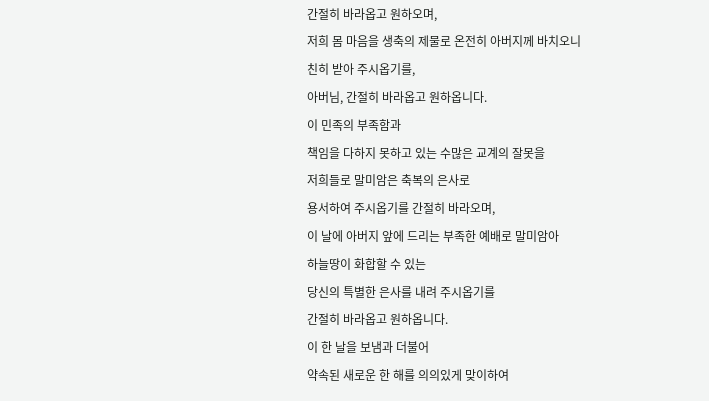간절히 바라옵고 원하오며,
저희 몸 마음을 생축의 제물로 온전히 아버지께 바치오니
친히 받아 주시옵기를,
아버님, 간절히 바라옵고 원하옵니다.
이 민족의 부족함과
책임을 다하지 못하고 있는 수많은 교계의 잘못을
저희들로 말미암은 축복의 은사로
용서하여 주시옵기를 간절히 바라오며,
이 날에 아버지 앞에 드리는 부족한 예배로 말미암아
하늘땅이 화합할 수 있는
당신의 특별한 은사를 내려 주시옵기를
간절히 바라옵고 원하옵니다.
이 한 날을 보냄과 더불어
약속된 새로운 한 해를 의의있게 맞이하여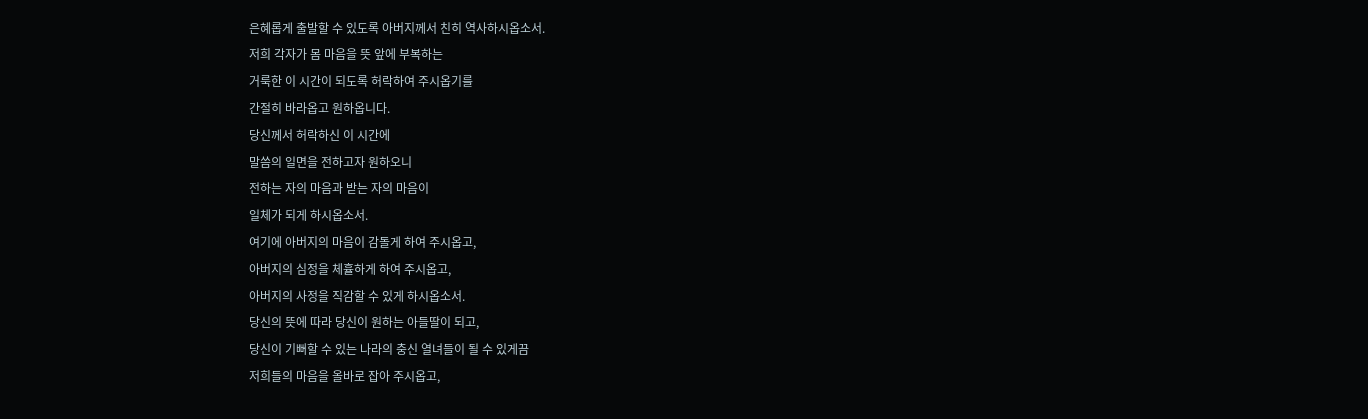은혜롭게 출발할 수 있도록 아버지께서 친히 역사하시옵소서.
저희 각자가 몸 마음을 뜻 앞에 부복하는
거룩한 이 시간이 되도록 허락하여 주시옵기를
간절히 바라옵고 원하옵니다.
당신께서 허락하신 이 시간에
말씀의 일면을 전하고자 원하오니
전하는 자의 마음과 받는 자의 마음이
일체가 되게 하시옵소서.
여기에 아버지의 마음이 감돌게 하여 주시옵고,
아버지의 심정을 체휼하게 하여 주시옵고,
아버지의 사정을 직감할 수 있게 하시옵소서.
당신의 뜻에 따라 당신이 원하는 아들딸이 되고,
당신이 기뻐할 수 있는 나라의 충신 열녀들이 될 수 있게끔
저희들의 마음을 올바로 잡아 주시옵고,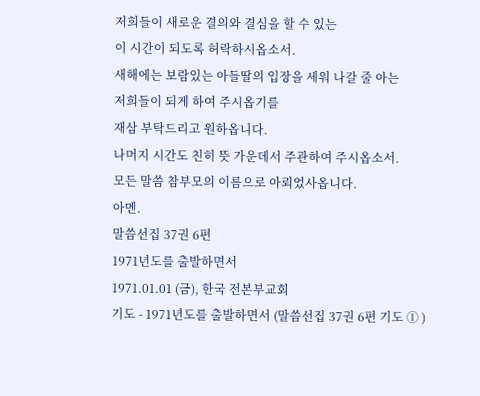저희들이 새로운 결의와 결심을 할 수 있는
이 시간이 되도록 허락하시옵소서.
새해에는 보람있는 아들딸의 입장을 세워 나갈 줄 아는
저희들이 되게 하여 주시옵기를
재삼 부탁드리고 원하옵니다.
나머지 시간도 친히 뜻 가운데서 주관하여 주시옵소서.
모든 말씀 참부모의 이름으로 아뢰었사옵니다.
아멘.
말씀선집 37권 6편
1971년도를 출발하면서
1971.01.01 (금), 한국 전본부교회
기도 - 1971년도를 출발하면서 (말씀선집 37권 6편 기도 ① )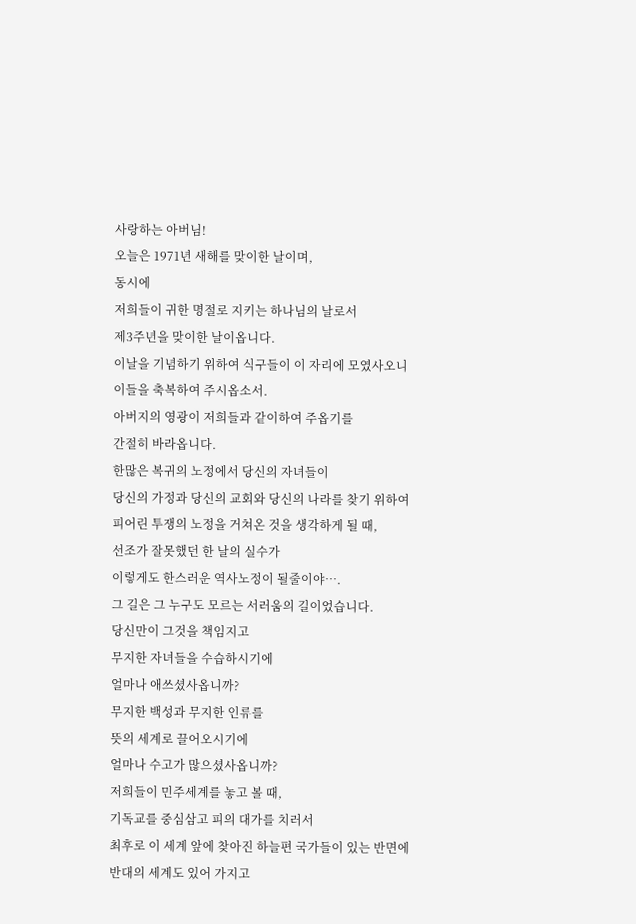사랑하는 아버님!
오늘은 1971년 새해를 맞이한 날이며,
동시에
저희들이 귀한 명절로 지키는 하나님의 날로서
제3주년을 맞이한 날이옵니다.
이날을 기념하기 위하여 식구들이 이 자리에 모였사오니
이들을 축복하여 주시옵소서.
아버지의 영광이 저희들과 같이하여 주옵기를
간절히 바라옵니다.
한많은 복귀의 노정에서 당신의 자녀들이
당신의 가정과 당신의 교회와 당신의 나라를 찾기 위하여
피어린 투쟁의 노정을 거쳐온 것을 생각하게 될 때,
선조가 잘못했던 한 날의 실수가
이렇게도 한스러운 역사노정이 될줄이야….
그 길은 그 누구도 모르는 서러움의 길이었습니다.
당신만이 그것을 책임지고
무지한 자녀들을 수습하시기에
얼마나 애쓰셨사옵니까?
무지한 백성과 무지한 인류를
뜻의 세계로 끌어오시기에
얼마나 수고가 많으셨사옵니까?
저희들이 민주세계를 놓고 볼 때,
기독교를 중심삼고 피의 대가를 치러서
최후로 이 세계 앞에 찾아진 하늘편 국가들이 있는 반면에
반대의 세계도 있어 가지고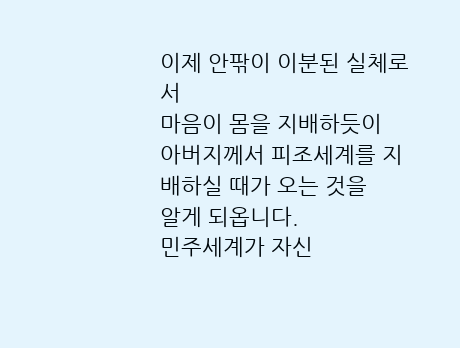이제 안팎이 이분된 실체로서
마음이 몸을 지배하듯이
아버지께서 피조세계를 지배하실 때가 오는 것을
알게 되옵니다.
민주세계가 자신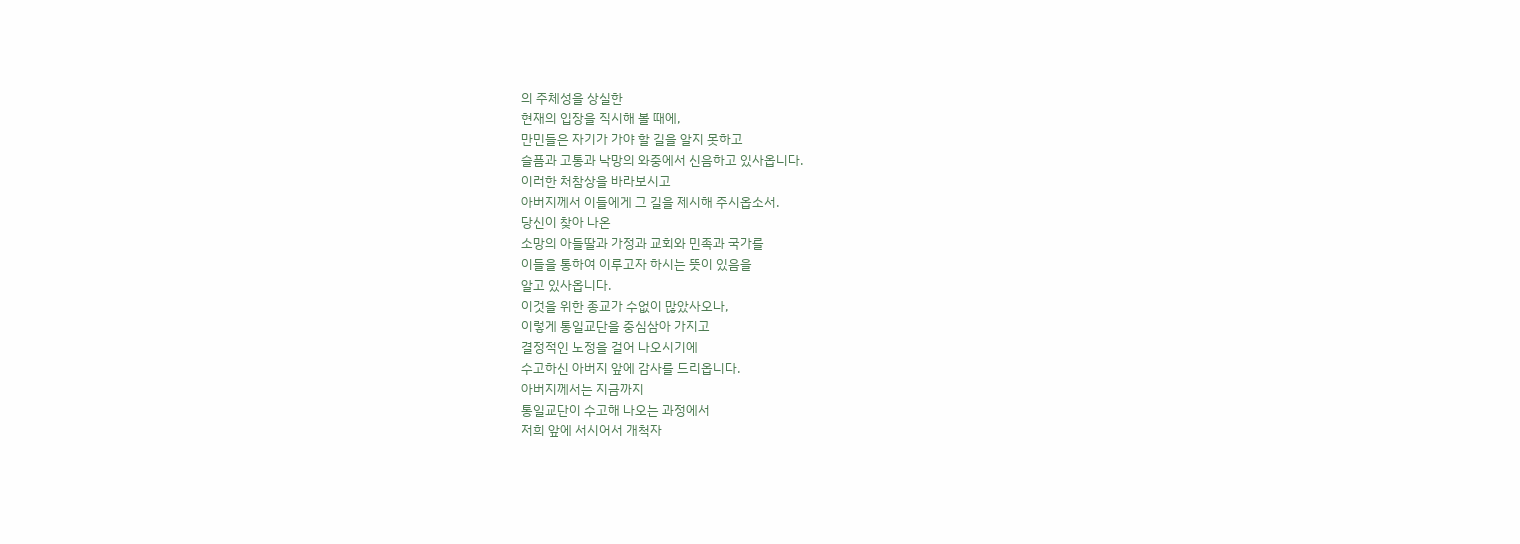의 주체성을 상실한
현재의 입장을 직시해 볼 때에,
만민들은 자기가 가야 할 길을 알지 못하고
슬픔과 고통과 낙망의 와중에서 신음하고 있사옵니다.
이러한 처참상을 바라보시고
아버지께서 이들에게 그 길을 제시해 주시옵소서.
당신이 찾아 나온
소망의 아들딸과 가정과 교회와 민족과 국가를
이들을 통하여 이루고자 하시는 뜻이 있음을
알고 있사옵니다.
이것을 위한 종교가 수없이 많았사오나,
이렇게 통일교단을 중심삼아 가지고
결정적인 노정을 걸어 나오시기에
수고하신 아버지 앞에 감사를 드리옵니다.
아버지께서는 지금까지
통일교단이 수고해 나오는 과정에서
저희 앞에 서시어서 개척자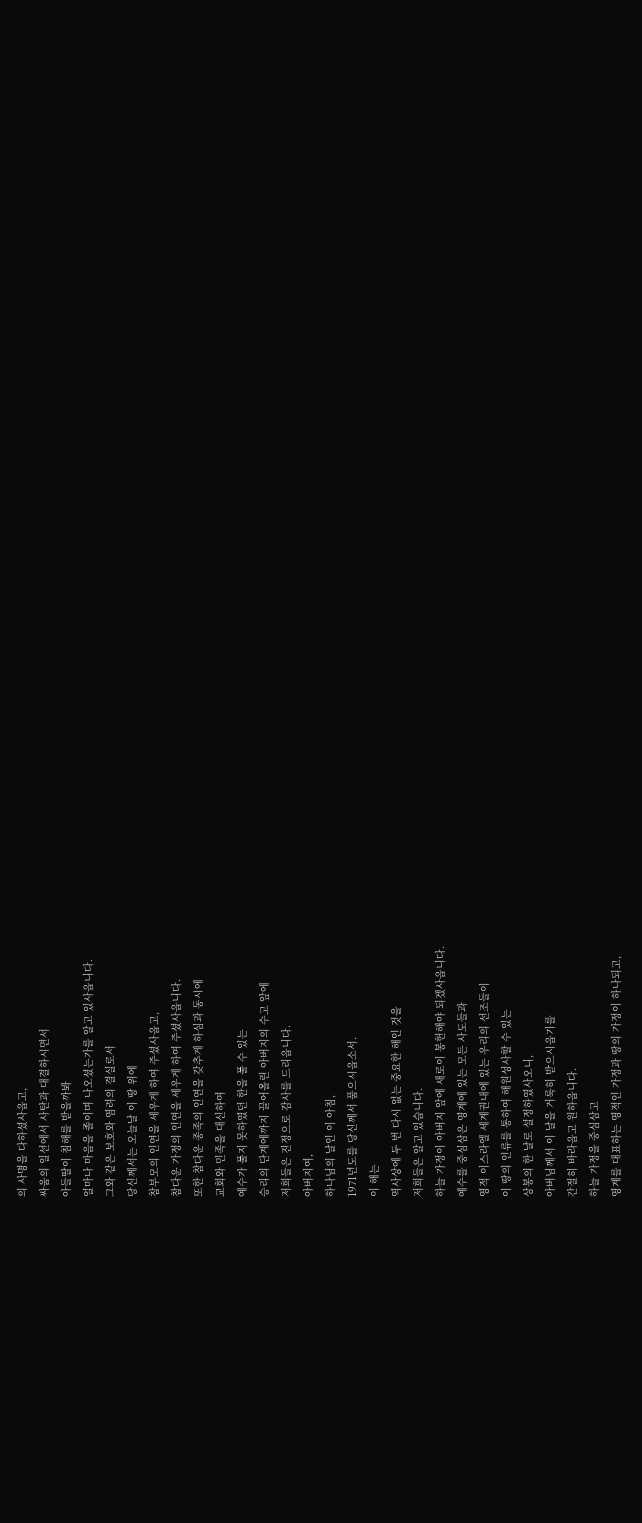의 사명을 다하셨사옵고,
싸움의 일선에서 사탄과 대결하시면서
아들딸이 침해를 받을까봐
얼마나 마음을 졸이며 나오셨는가를 알고 있사옵니다.
그와 같은 보호와 염려의 결실로서
당신께서는 오늘날 이 땅 위에
참부모의 인연을 세우게 하여 주셨사옵고,
참다운 가정의 인연을 세우게 하여 주셨사옵니다.
또한 참다운 종족의 인연을 갖추게 하심과 동시에
교회와 민족을 대신하여
예수가 풀지 못하였던 한을 풀 수 있는
승리의 단계에까지 끌어올린 아버지의 수고 앞에
저희들은 진정으로 감사를 드리옵니다.
아버지여,
하나님의 날인 이 아침,
1971년도를 당신께서 품으시옵소서.
이 해는
역사상에 두 번 다시 없는 중요한 해인 것을
저희들은 알고 있습니다.
하늘 가정이 아버지 앞에 새로이 봉헌해야 되겠사옵니다.
예수를 중심삼은 영계에 있는 모든 사도들과
영적 이스라엘 세계권내에 있는 우리의 선조들이
이 땅의 인류를 통하여 해원성사할 수 있는
상봉의 한 날로 설정하였사오니,
아버님께서 이 날을 거룩히 받으시옵기를
간절히 바라옵고 원하옵니다.
하늘 가정을 중심삼고
영계를 대표하는 영적인 가정과 땅의 가정이 하나되고,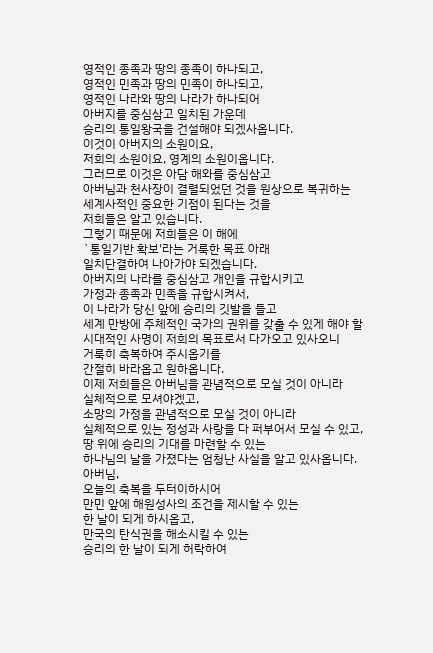영적인 종족과 땅의 종족이 하나되고,
영적인 민족과 땅의 민족이 하나되고,
영적인 나라와 땅의 나라가 하나되어
아버지를 중심삼고 일치된 가운데
승리의 통일왕국을 건설해야 되겠사옵니다.
이것이 아버지의 소원이요,
저희의 소원이요, 영계의 소원이옵니다.
그러므로 이것은 아담 해와를 중심삼고
아버님과 천사장이 결렬되었던 것을 원상으로 복귀하는
세계사적인 중요한 기점이 된다는 것을
저희들은 알고 있습니다.
그렇기 때문에 저희들은 이 해에
`통일기반 확보'라는 거룩한 목표 아래
일치단결하여 나아가야 되겠습니다.
아버지의 나라를 중심삼고 개인을 규합시키고
가정과 종족과 민족을 규합시켜서,
이 나라가 당신 앞에 승리의 깃발을 들고
세계 만방에 주체적인 국가의 권위를 갖출 수 있게 해야 할
시대적인 사명이 저희의 목표로서 다가오고 있사오니
거룩히 축복하여 주시옵기를
간절히 바라옵고 원하옵니다.
이제 저희들은 아버님을 관념적으로 모실 것이 아니라
실체적으로 모셔야겠고,
소망의 가정을 관념적으로 모실 것이 아니라
실체적으로 있는 정성과 사랑을 다 퍼부어서 모실 수 있고,
땅 위에 승리의 기대를 마련할 수 있는
하나님의 날을 가졌다는 엄청난 사실을 알고 있사옵니다.
아버님,
오늘의 축복을 두터이하시어
만민 앞에 해원성사의 조건을 제시할 수 있는
한 날이 되게 하시옵고,
만국의 탄식권을 해소시킬 수 있는
승리의 한 날이 되게 허락하여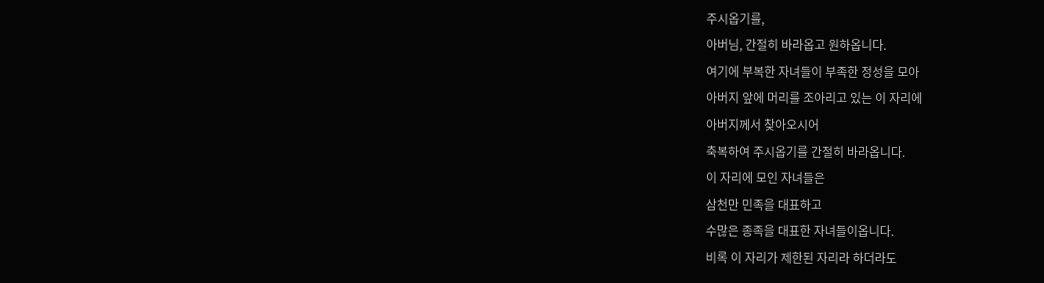주시옵기를,
아버님, 간절히 바라옵고 원하옵니다.
여기에 부복한 자녀들이 부족한 정성을 모아
아버지 앞에 머리를 조아리고 있는 이 자리에
아버지께서 찾아오시어
축복하여 주시옵기를 간절히 바라옵니다.
이 자리에 모인 자녀들은
삼천만 민족을 대표하고
수많은 종족을 대표한 자녀들이옵니다.
비록 이 자리가 제한된 자리라 하더라도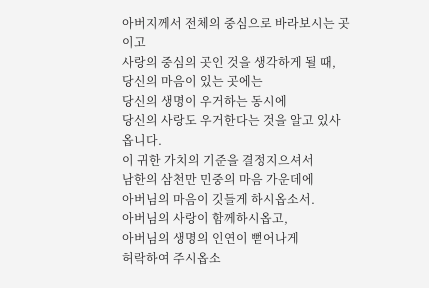아버지께서 전체의 중심으로 바라보시는 곳이고
사랑의 중심의 곳인 것을 생각하게 될 때,
당신의 마음이 있는 곳에는
당신의 생명이 우거하는 동시에
당신의 사랑도 우거한다는 것을 알고 있사옵니다.
이 귀한 가치의 기준을 결정지으셔서
남한의 삼천만 민중의 마음 가운데에
아버님의 마음이 깃들게 하시옵소서.
아버님의 사랑이 함께하시옵고,
아버님의 생명의 인연이 뻗어나게
허락하여 주시옵소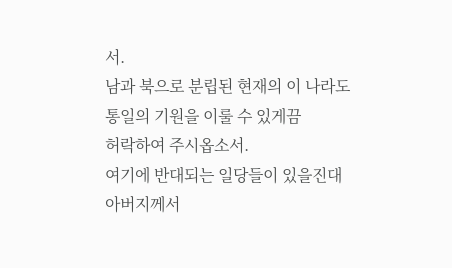서.
남과 북으로 분립된 현재의 이 나라도
통일의 기원을 이룰 수 있게끔
허락하여 주시옵소서.
여기에 반대되는 일당들이 있을진대
아버지께서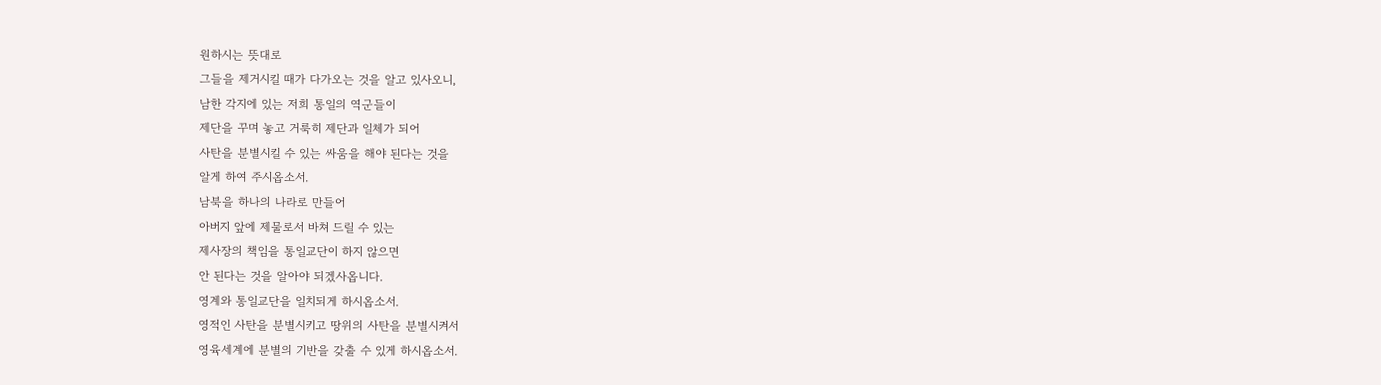원하시는 뜻대로
그들을 제거시킬 때가 다가오는 것을 알고 있사오니,
남한 각지에 있는 저희 통일의 역군들이
제단을 꾸며 놓고 거룩히 제단과 일체가 되어
사탄을 분별시킬 수 있는 싸움을 해야 된다는 것을
알게 하여 주시옵소서.
남북을 하나의 나라로 만들어
아버지 앞에 제물로서 바쳐 드릴 수 있는
제사장의 책임을 통일교단이 하지 않으면
안 된다는 것을 알아야 되겠사옵니다.
영계와 통일교단을 일치되게 하시옵소서.
영적인 사탄을 분별시키고 땅위의 사탄을 분별시켜서
영육세계에 분별의 기반을 갖출 수 있게 하시옵소서.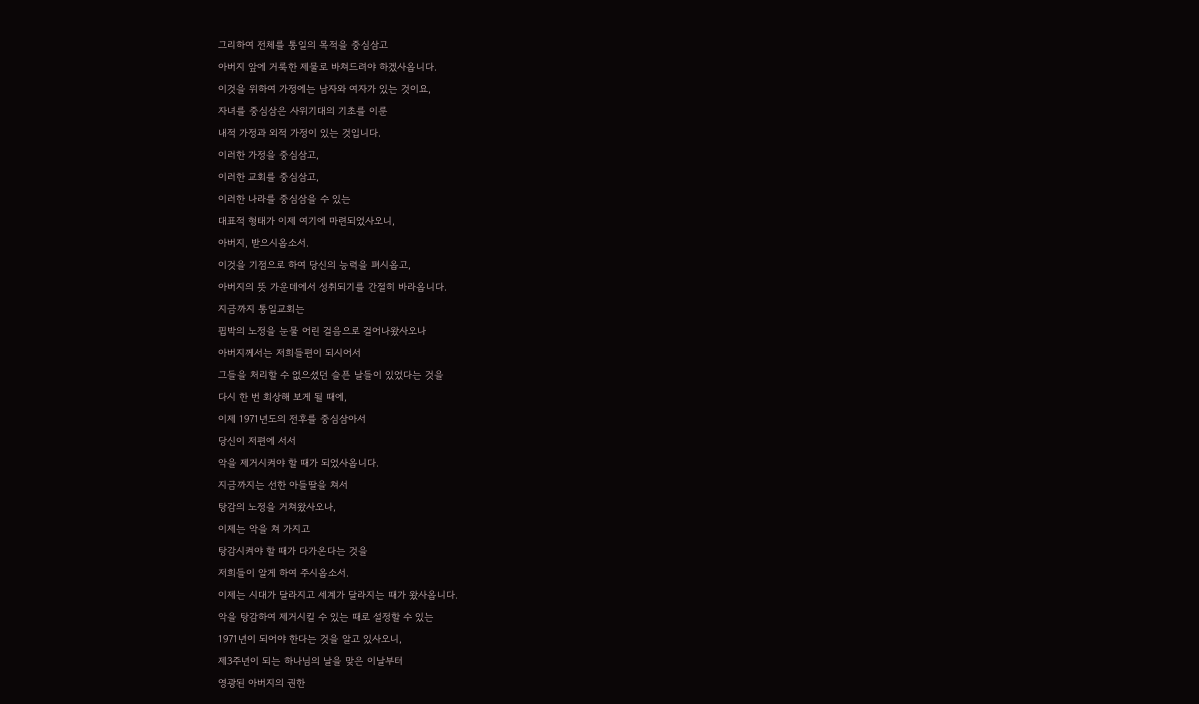그리하여 전체를 통일의 목적을 중심삼고
아버지 앞에 거룩한 제물로 바쳐드려야 하겠사옵니다.
이것을 위하여 가정에는 남자와 여자가 있는 것이요,
자녀를 중심삼은 사위기대의 기초를 이룬
내적 가정과 외적 가정이 있는 것입니다.
이러한 가정을 중심삼고,
이러한 교회를 중심삼고,
이러한 나라를 중심삼을 수 있는
대표적 형태가 이제 여기에 마련되었사오니,
아버지, 받으시옵소서.
이것을 기점으로 하여 당신의 능력을 펴시옵고,
아버지의 뜻 가운데에서 성취되기를 간절히 바라옵니다.
지금까지 통일교회는
핍박의 노정을 눈물 어린 걸음으로 걸어나왔사오나
아버지께서는 저희들편이 되시어서
그들을 처리할 수 없으셨던 슬픈 날들이 있었다는 것을
다시 한 번 회상해 보게 될 때에,
이제 1971년도의 전후를 중심삼아서
당신이 저편에 서서
악을 제거시켜야 할 때가 되었사옵니다.
지금까지는 선한 아들딸을 쳐서
탕감의 노정을 거쳐왔사오나,
이제는 악을 쳐 가지고
탕감시켜야 할 때가 다가온다는 것을
저희들이 알게 하여 주시옵소서.
이제는 시대가 달라지고 세계가 달라지는 때가 왔사옵니다.
악을 탕감하여 제거시킬 수 있는 때로 설정할 수 있는
1971년이 되어야 한다는 것을 알고 있사오니,
제3주년이 되는 하나님의 날을 맞은 이날부터
영광된 아버지의 권한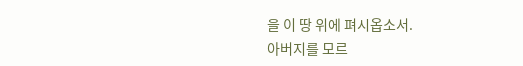을 이 땅 위에 펴시옵소서.
아버지를 모르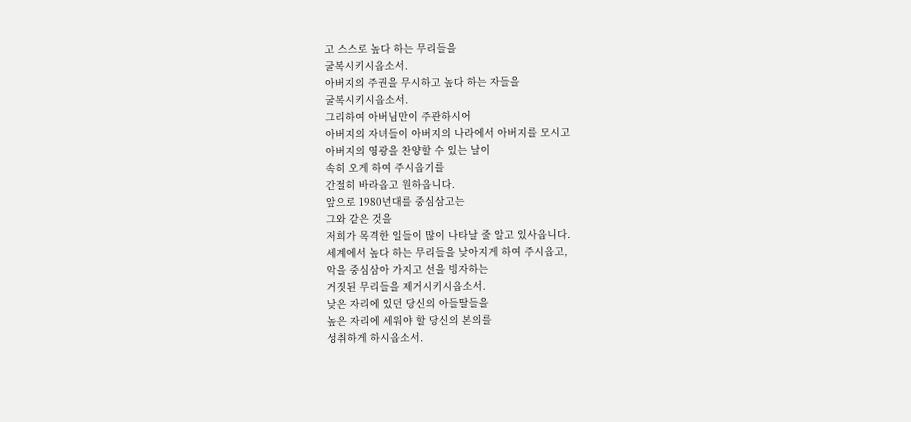고 스스로 높다 하는 무리들을
굴복시키시옵소서.
아버지의 주권을 무시하고 높다 하는 자들을
굴복시키시옵소서.
그리하여 아버님만이 주관하시어
아버지의 자녀들이 아버지의 나라에서 아버지를 모시고
아버지의 영광을 찬양할 수 있는 날이
속히 오게 하여 주시옵기를
간절히 바라옵고 원하옵니다.
앞으로 1980년대를 중심삼고는
그와 같은 것을
저희가 목격한 일들이 많이 나타날 줄 알고 있사옵니다.
세계에서 높다 하는 무리들을 낮아지게 하여 주시옵고,
악을 중심삼아 가지고 선을 빙자하는
거짓된 무리들을 제거시키시옵소서.
낮은 자리에 있던 당신의 아들딸들을
높은 자리에 세워야 할 당신의 본의를
성취하게 하시옵소서.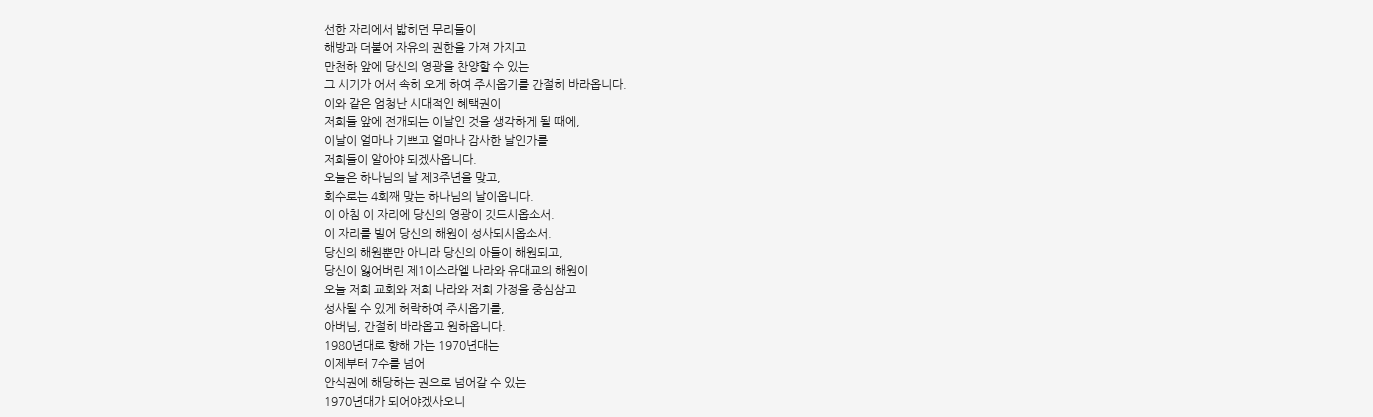선한 자리에서 밟히던 무리들이
해방과 더불어 자유의 권한을 가져 가지고
만천하 앞에 당신의 영광을 찬양할 수 있는
그 시기가 어서 속히 오게 하여 주시옵기를 간절히 바라옵니다.
이와 같은 엄청난 시대적인 혜택권이
저희들 앞에 전개되는 이날인 것을 생각하게 될 때에,
이날이 얼마나 기쁘고 얼마나 감사한 날인가를
저희들이 알아야 되겠사옵니다.
오늘은 하나님의 날 제3주년을 맞고,
회수로는 4회째 맞는 하나님의 날이옵니다.
이 아침 이 자리에 당신의 영광이 깃드시옵소서.
이 자리를 빌어 당신의 해원이 성사되시옵소서.
당신의 해원뿐만 아니라 당신의 아들이 해원되고,
당신이 잃어버린 제1이스라엘 나라와 유대교의 해원이
오늘 저희 교회와 저희 나라와 저희 가정을 중심삼고
성사될 수 있게 허락하여 주시옵기를,
아버님, 간절히 바라옵고 원하옵니다.
1980년대로 향해 가는 1970년대는
이제부터 7수를 넘어
안식권에 해당하는 권으로 넘어갈 수 있는
1970년대가 되어야겠사오니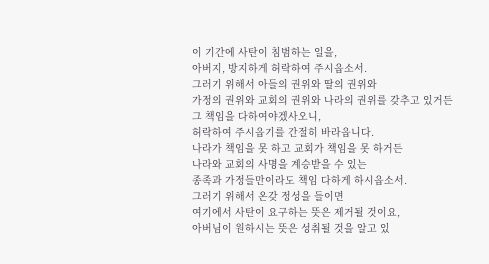이 기간에 사탄이 침범하는 일을,
아버지, 방지하게 허락하여 주시옵소서.
그러기 위해서 아들의 권위와 딸의 권위와
가정의 권위와 교회의 권위와 나라의 권위를 갖추고 있거든
그 책임을 다하여야겠사오니,
허락하여 주시옵기를 간절히 바라옵니다.
나라가 책임을 못 하고 교회가 책임을 못 하거든
나라와 교회의 사명을 계승받을 수 있는
종족과 가정들만이라도 책임 다하게 하시옵소서.
그러기 위해서 온갖 정성을 들이면
여기에서 사탄이 요구하는 뜻은 제거될 것이요,
아버님이 원하시는 뜻은 성취될 것을 알고 있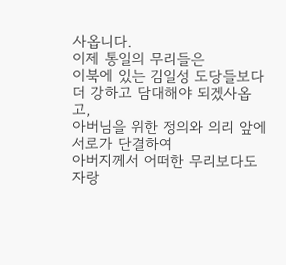사옵니다.
이제 통일의 무리들은
이북에 있는 김일성 도당들보다
더 강하고 담대해야 되겠사옵고,
아버님을 위한 정의와 의리 앞에 서로가 단결하여
아버지께서 어떠한 무리보다도 자랑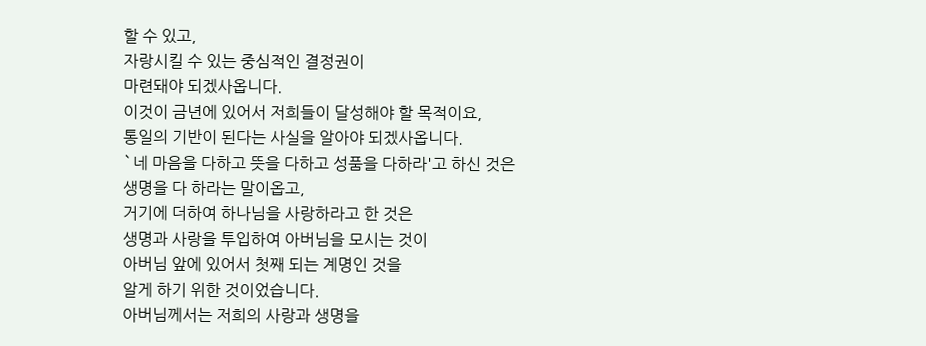할 수 있고,
자랑시킬 수 있는 중심적인 결정권이
마련돼야 되겠사옵니다.
이것이 금년에 있어서 저희들이 달성해야 할 목적이요,
통일의 기반이 된다는 사실을 알아야 되겠사옵니다.
`네 마음을 다하고 뜻을 다하고 성품을 다하라'고 하신 것은
생명을 다 하라는 말이옵고,
거기에 더하여 하나님을 사랑하라고 한 것은
생명과 사랑을 투입하여 아버님을 모시는 것이
아버님 앞에 있어서 첫째 되는 계명인 것을
알게 하기 위한 것이었습니다.
아버님께서는 저희의 사랑과 생명을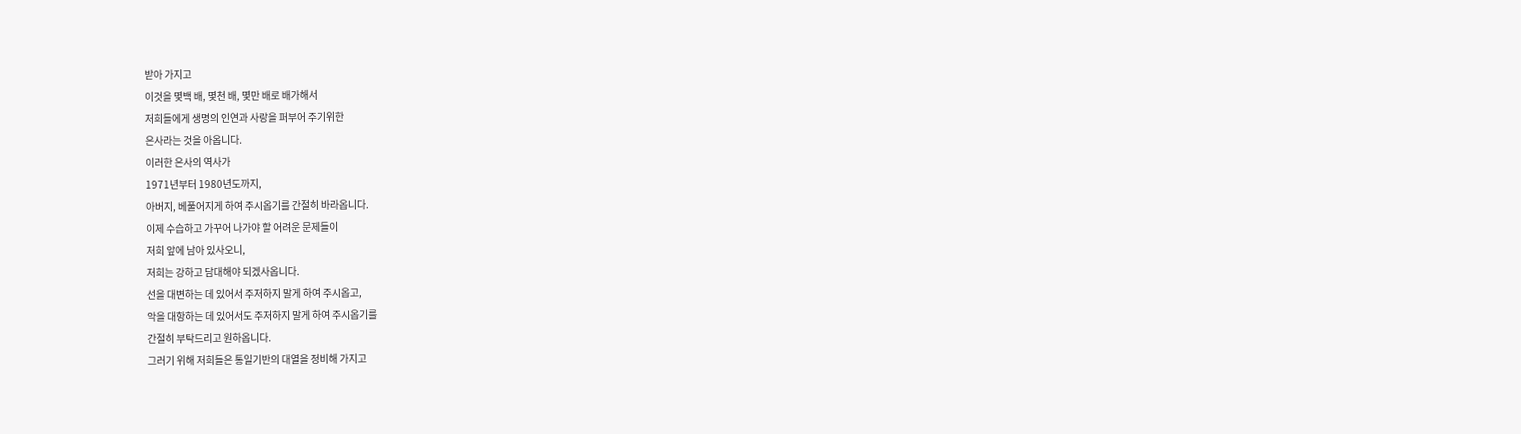받아 가지고
이것을 몇백 배, 몇천 배, 몇만 배로 배가해서
저희들에게 생명의 인연과 사랑을 퍼부어 주기위한
은사라는 것을 아옵니다.
이러한 은사의 역사가
1971년부터 1980년도까지,
아버지, 베풀어지게 하여 주시옵기를 간절히 바라옵니다.
이제 수습하고 가꾸어 나가야 할 어려운 문제들이
저희 앞에 남아 있사오니,
저희는 강하고 담대해야 되겠사옵니다.
선을 대변하는 데 있어서 주저하지 말게 하여 주시옵고,
악을 대항하는 데 있어서도 주저하지 말게 하여 주시옵기를
간절히 부탁드리고 원하옵니다.
그러기 위해 저희들은 통일기반의 대열을 정비해 가지고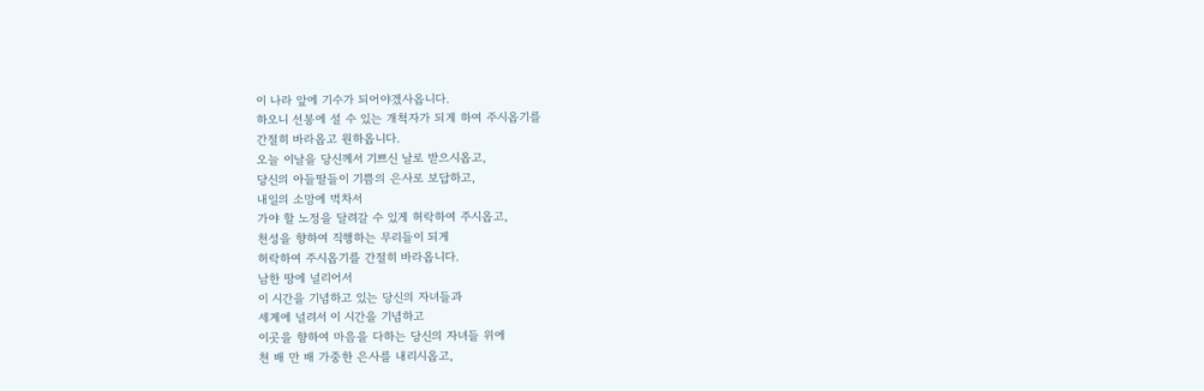이 나라 앞에 기수가 되어야겠사옵니다.
하오니 선봉에 설 수 있는 개척자가 되게 하여 주시옵기를
간절히 바라옵고 원하옵니다.
오늘 이날을 당신께서 기쁘신 날로 받으시옵고,
당신의 아들딸들이 기쁨의 은사로 보답하고,
내일의 소망에 벅차서
가야 할 노정을 달려갈 수 있게 허락하여 주시옵고,
천성을 향하여 직행하는 무리들이 되게
허락하여 주시옵기를 간절히 바라옵니다.
남한 땅에 널리어서
이 시간을 기념하고 있는 당신의 자녀들과
세계에 널려서 이 시간을 기념하고
이곳을 향하여 마음을 다하는 당신의 자녀들 위에
천 배 만 배 가중한 은사를 내리시옵고,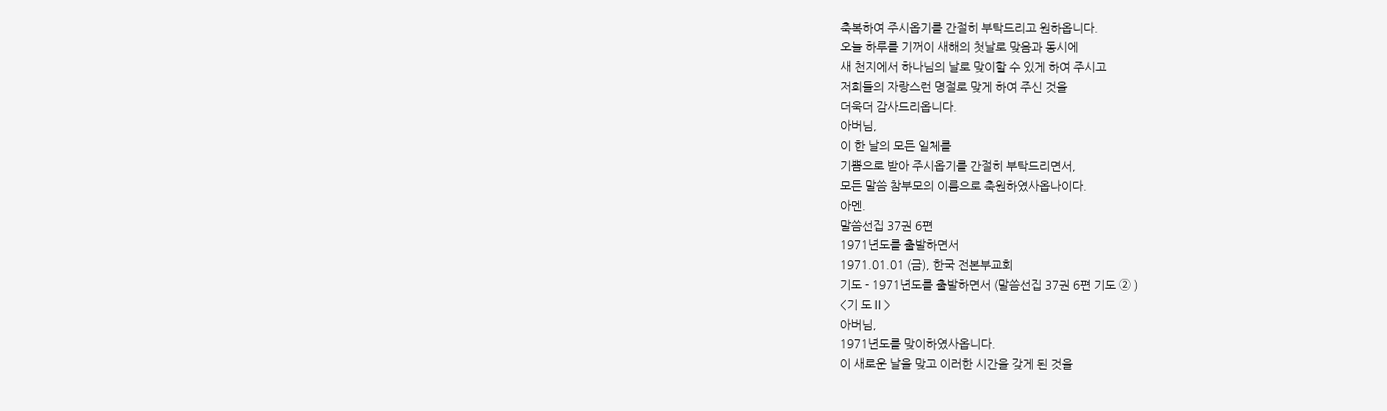축복하여 주시옵기를 간절히 부탁드리고 원하옵니다.
오늘 하루를 기꺼이 새해의 첫날로 맞음과 동시에
새 천지에서 하나님의 날로 맞이할 수 있게 하여 주시고
저희들의 자랑스런 명절로 맞게 하여 주신 것을
더욱더 감사드리옵니다.
아버님,
이 한 날의 모든 일체를
기쁨으로 받아 주시옵기를 간절히 부탁드리면서,
모든 말씀 참부모의 이름으로 축원하였사옵나이다.
아멘.
말씀선집 37권 6편
1971년도를 출발하면서
1971.01.01 (금), 한국 전본부교회
기도 - 1971년도를 출발하면서 (말씀선집 37권 6편 기도 ② )
<기 도Ⅱ>
아버님,
1971년도를 맞이하였사옵니다.
이 새로운 날을 맞고 이러한 시간을 갖게 된 것을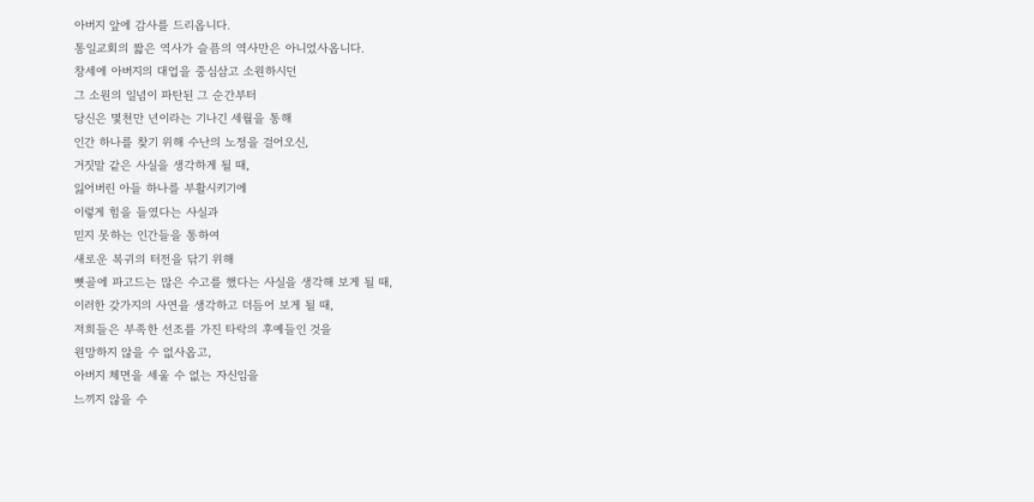아버지 앞에 감사를 드리옵니다.
통일교회의 짧은 역사가 슬픔의 역사만은 아니었사옵니다.
창세에 아버지의 대업을 중심삼고 소원하시던
그 소원의 일념이 파탄된 그 순간부터
당신은 몇천만 년이라는 기나긴 세월을 통해
인간 하나를 찾기 위해 수난의 노정을 걸어오신,
거짓말 같은 사실을 생각하게 될 때,
잃어버린 아들 하나를 부활시키기에
이렇게 힘을 들였다는 사실과
믿지 못하는 인간들을 통하여
새로운 복귀의 터전을 닦기 위해
뼛골에 파고드는 많은 수고를 했다는 사실을 생각해 보게 될 때,
이러한 갖가지의 사연을 생각하고 더듬어 보게 될 때,
저희들은 부족한 선조를 가진 타락의 후예들인 것을
원망하지 않을 수 없사옵고,
아버지 체면을 세울 수 없는 자신임을
느끼지 않을 수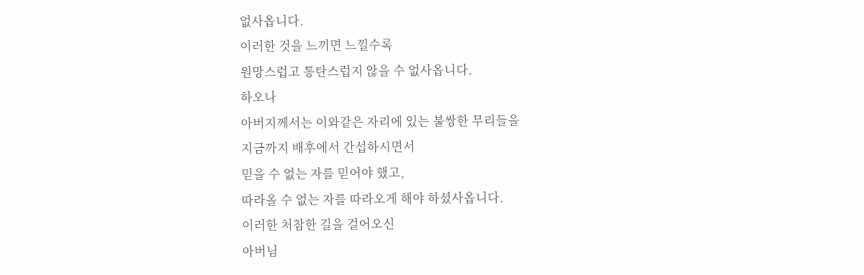없사옵니다.
이러한 것을 느끼면 느낄수록
원망스럽고 통탄스럽지 않을 수 없사옵니다.
하오나
아버지께서는 이와같은 자리에 있는 불쌍한 무리들을
지금까지 배후에서 간섭하시면서
믿을 수 없는 자를 믿어야 했고,
따라올 수 없는 자를 따라오게 해야 하셨사옵니다.
이러한 처참한 길을 걸어오신
아버님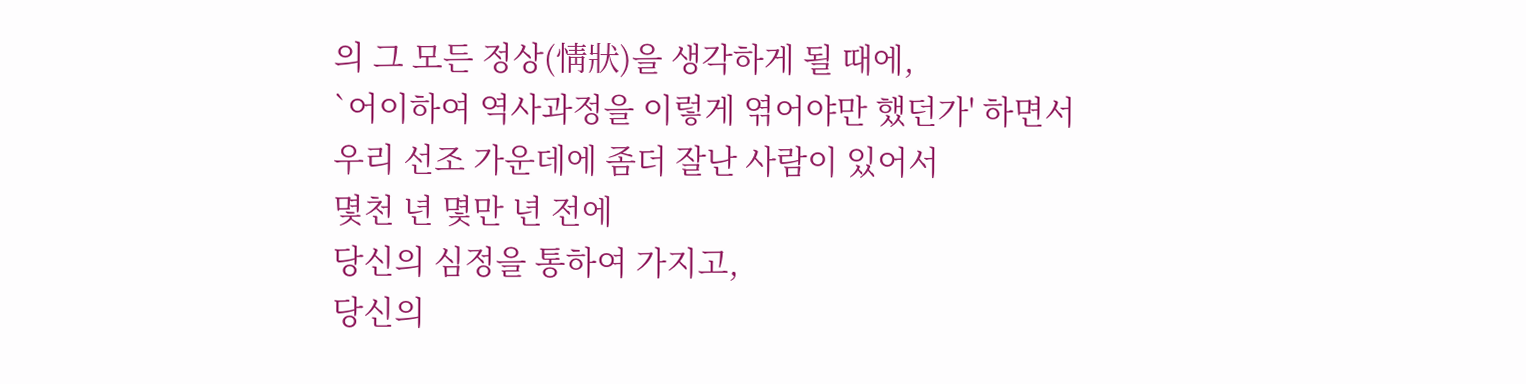의 그 모든 정상(情狀)을 생각하게 될 때에,
`어이하여 역사과정을 이렇게 엮어야만 했던가' 하면서
우리 선조 가운데에 좀더 잘난 사람이 있어서
몇천 년 몇만 년 전에
당신의 심정을 통하여 가지고,
당신의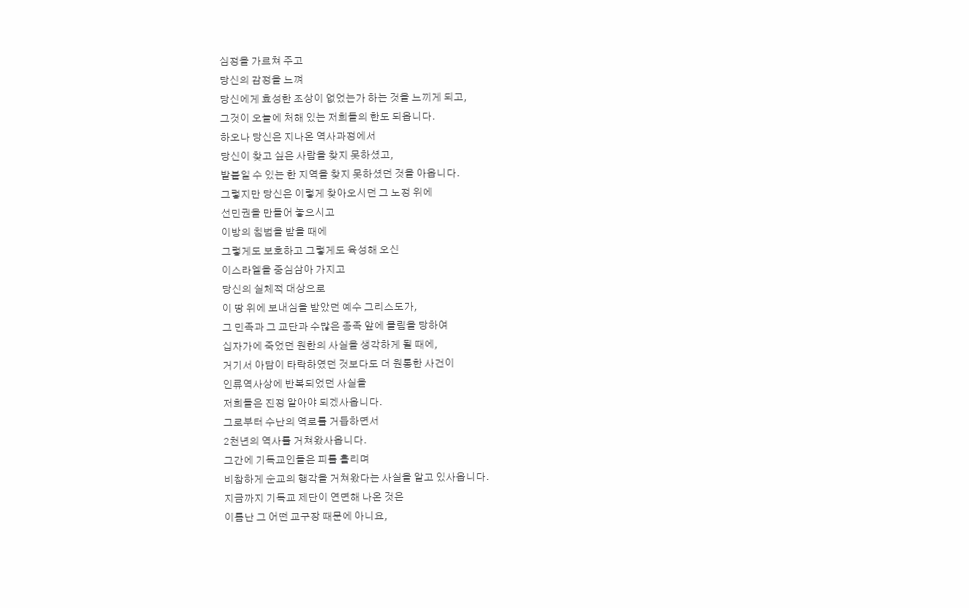심정을 가르쳐 주고
당신의 감정을 느껴
당신에게 효성한 조상이 없었는가 하는 것을 느끼게 되고,
그것이 오늘에 처해 있는 저희들의 한도 되옵니다.
하오나 당신은 지나온 역사과정에서
당신이 찾고 싶은 사람을 찾지 못하셨고,
발붙일 수 있는 한 지역을 찾지 못하셨던 것을 아옵니다.
그렇지만 당신은 이렇게 찾아오시던 그 노정 위에
선민권을 만들어 놓으시고
이방의 침범을 받을 때에
그렇게도 보호하고 그렇게도 육성해 오신
이스라엘을 중심삼아 가지고
당신의 실체적 대상으로
이 땅 위에 보내심을 받았던 예수 그리스도가,
그 민족과 그 교단과 수많은 종족 앞에 몰림을 당하여
십자가에 죽었던 원한의 사실을 생각하게 될 때에,
거기서 아담이 타락하였던 것보다도 더 원통한 사건이
인류역사상에 반복되었던 사실을
저희들은 진정 알아야 되겠사옵니다.
그로부터 수난의 역로를 거듭하면서
2천년의 역사를 거쳐왔사옵니다.
그간에 기독교인들은 피를 흘리며
비참하게 순교의 행각을 거쳐왔다는 사실을 알고 있사옵니다.
지금까지 기독교 제단이 연면해 나온 것은
이름난 그 어떤 교구장 때문에 아니요,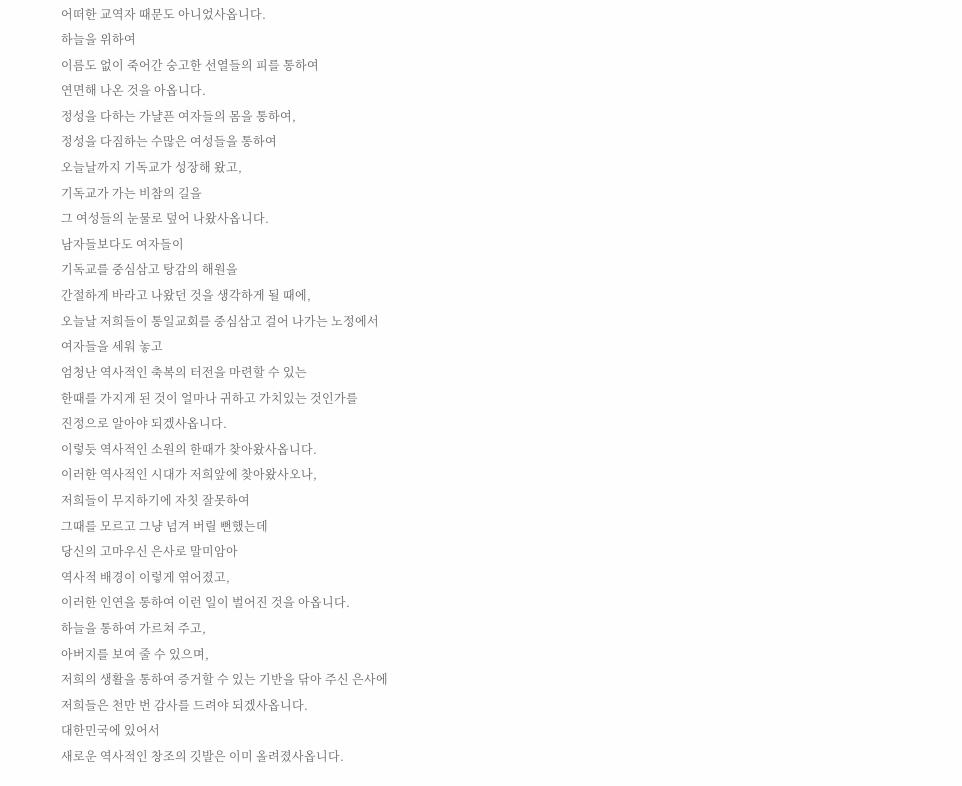어떠한 교역자 때문도 아니었사옵니다.
하늘을 위하여
이름도 없이 죽어간 숭고한 선열들의 피를 통하여
연면해 나온 것을 아옵니다.
정성을 다하는 가냘픈 여자들의 몸을 통하여,
정성을 다짐하는 수많은 여성들을 통하여
오늘날까지 기독교가 성장해 왔고,
기독교가 가는 비참의 길을
그 여성들의 눈물로 덮어 나왔사옵니다.
남자들보다도 여자들이
기독교를 중심삼고 탕감의 해원을
간절하게 바라고 나왔던 것을 생각하게 될 때에,
오늘날 저희들이 통일교회를 중심삼고 걸어 나가는 노정에서
여자들을 세워 놓고
엄청난 역사적인 축복의 터전을 마련할 수 있는
한때를 가지게 된 것이 얼마나 귀하고 가치있는 것인가를
진정으로 알아야 되겠사옵니다.
이렇듯 역사적인 소원의 한때가 찾아왔사옵니다.
이러한 역사적인 시대가 저희앞에 찾아왔사오나,
저희들이 무지하기에 자칫 잘못하여
그때를 모르고 그냥 넘겨 버릴 뻔했는데
당신의 고마우신 은사로 말미암아
역사적 배경이 이렇게 엮어졌고,
이러한 인연을 통하여 이런 일이 벌어진 것을 아옵니다.
하늘을 통하여 가르쳐 주고,
아버지를 보여 줄 수 있으며,
저희의 생활을 통하여 증거할 수 있는 기반을 닦아 주신 은사에
저희들은 천만 번 감사를 드려야 되겠사옵니다.
대한민국에 있어서
새로운 역사적인 창조의 깃발은 이미 올려졌사옵니다.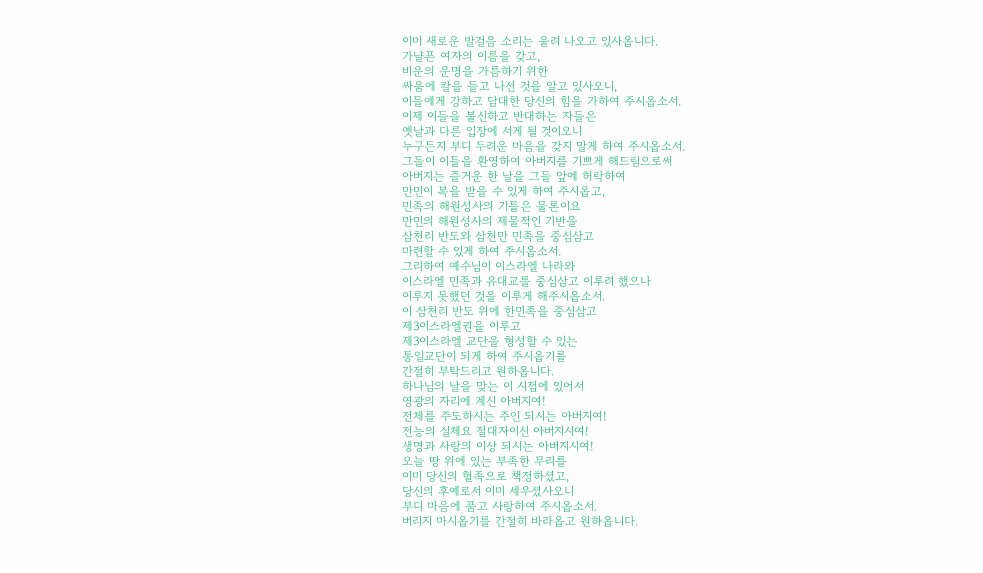이미 새로운 발걸음 소리는 울려 나오고 있사옵니다.
가냘픈 여자의 이름을 갖고,
비운의 운명을 가름하기 위한
싸움에 칼을 들고 나선 것을 알고 있사오니,
이들에게 강하고 담대한 당신의 힘을 가하여 주시옵소서.
이제 이들을 불신하고 반대하는 자들은
옛날과 다른 입장에 서게 될 것이오니
누구든지 부디 두려운 마음을 갖지 말게 하여 주시옵소서.
그들이 이들을 환영하여 아버지를 기쁘게 해드림으로써
아버지는 즐거운 한 날을 그들 앞에 허락하여
만민이 복을 받을 수 있게 하여 주시옵고,
민족의 해원성사의 기틀은 물론이요
만민의 해원성사의 제물적인 기반을
삼천리 반도와 삼천만 민족을 중심삼고
마련할 수 있게 하여 주시옵소서.
그리하여 예수님이 이스라엘 나라와
이스라엘 민족과 유대교를 중심삼고 이루려 했으나
이루지 못했던 것을 이루게 해주시옵소서.
이 삼천리 반도 위에 한민족을 중심삼고
제3이스라엘권을 이루고
제3이스라엘 교단을 형성할 수 있는
통일교단이 되게 하여 주시옵기를
간절히 부탁드리고 원하옵니다.
하나님의 날을 맞는 이 시점에 있어서
영광의 자리에 계신 아버지여!
전체를 주도하시는 주인 되시는 아버지여!
전능의 실체요 절대자이신 아버지시여!
생명과 사랑의 이상 되시는 아버지시여!
오늘 땅 위에 있는 부족한 무리를
이미 당신의 혈족으로 책정하셨고,
당신의 후예로서 이미 세우셨사오니
부디 마음에 품고 사랑하여 주시옵소서.
버리지 마시옵기를 간절히 바라옵고 원하옵니다.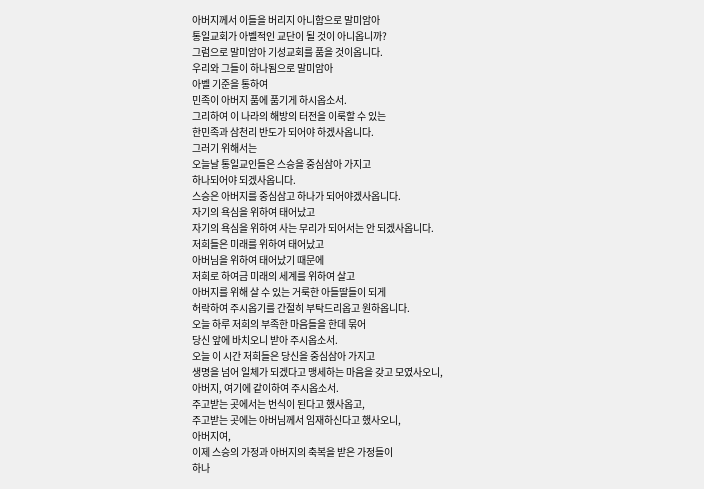아버지께서 이들을 버리지 아니함으로 말미암아
통일교회가 아벨적인 교단이 될 것이 아니옵니까?
그럼으로 말미암아 기성교회를 품을 것이옵니다.
우리와 그들이 하나됨으로 말미암아
아벨 기준을 통하여
민족이 아버지 품에 품기게 하시옵소서.
그리하여 이 나라의 해방의 터전을 이룩할 수 있는
한민족과 삼천리 반도가 되어야 하겠사옵니다.
그러기 위해서는
오늘날 통일교인들은 스승을 중심삼아 가지고
하나되어야 되겠사옵니다.
스승은 아버지를 중심삼고 하나가 되어야겠사옵니다.
자기의 욕심을 위하여 태어났고
자기의 욕심을 위하여 사는 무리가 되어서는 안 되겠사옵니다.
저희들은 미래를 위하여 태어났고
아버님을 위하여 태어났기 때문에
저희로 하여금 미래의 세계를 위하여 살고
아버지를 위해 살 수 있는 거룩한 아들딸들이 되게
허락하여 주시옵기를 간절히 부탁드리옵고 원하옵니다.
오늘 하루 저희의 부족한 마음들을 한데 묶어
당신 앞에 바치오니 받아 주시옵소서.
오늘 이 시간 저희들은 당신을 중심삼아 가지고
생명을 넘어 일체가 되겠다고 맹세하는 마음을 갖고 모였사오니,
아버지, 여기에 같이하여 주시옵소서.
주고받는 곳에서는 번식이 된다고 했사옵고,
주고받는 곳에는 아버님께서 임재하신다고 했사오니,
아버지여,
이제 스승의 가정과 아버지의 축복을 받은 가정들이
하나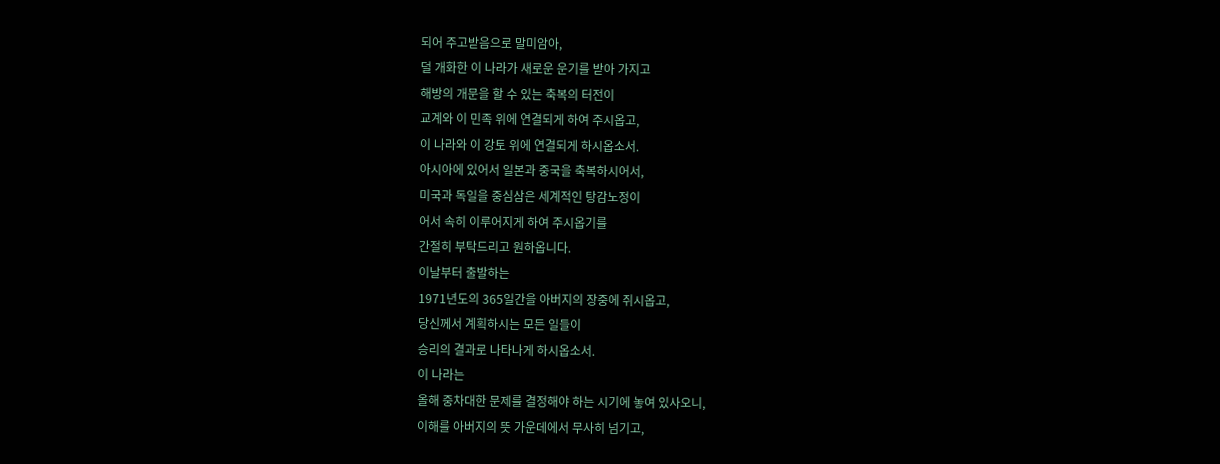되어 주고받음으로 말미암아,
덜 개화한 이 나라가 새로운 운기를 받아 가지고
해방의 개문을 할 수 있는 축복의 터전이
교계와 이 민족 위에 연결되게 하여 주시옵고,
이 나라와 이 강토 위에 연결되게 하시옵소서.
아시아에 있어서 일본과 중국을 축복하시어서,
미국과 독일을 중심삼은 세계적인 탕감노정이
어서 속히 이루어지게 하여 주시옵기를
간절히 부탁드리고 원하옵니다.
이날부터 출발하는
1971년도의 365일간을 아버지의 장중에 쥐시옵고,
당신께서 계획하시는 모든 일들이
승리의 결과로 나타나게 하시옵소서.
이 나라는
올해 중차대한 문제를 결정해야 하는 시기에 놓여 있사오니,
이해를 아버지의 뜻 가운데에서 무사히 넘기고,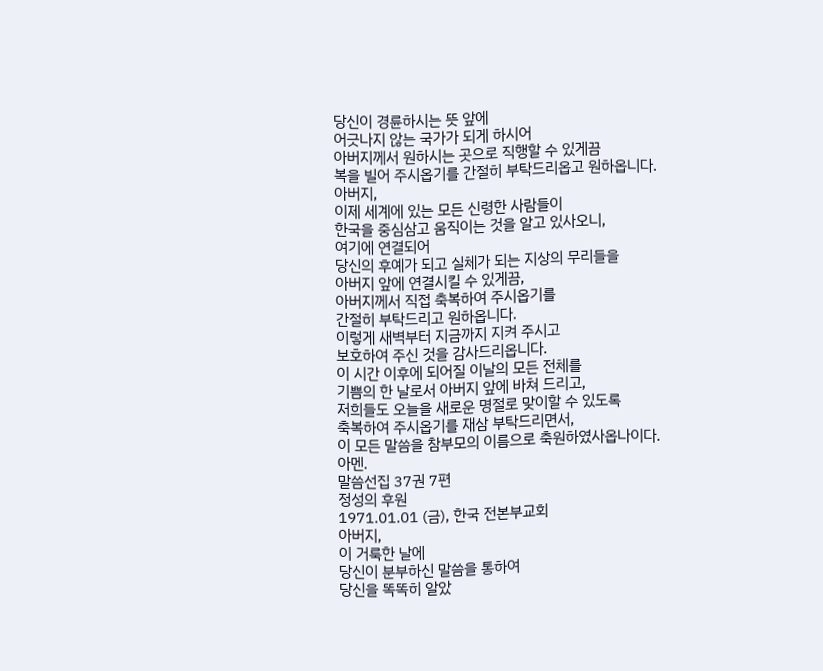당신이 경륜하시는 뜻 앞에
어긋나지 않는 국가가 되게 하시어
아버지께서 원하시는 곳으로 직행할 수 있게끔
복을 빌어 주시옵기를 간절히 부탁드리옵고 원하옵니다.
아버지,
이제 세계에 있는 모든 신령한 사람들이
한국을 중심삼고 움직이는 것을 알고 있사오니,
여기에 연결되어
당신의 후예가 되고 실체가 되는 지상의 무리들을
아버지 앞에 연결시킬 수 있게끔,
아버지께서 직접 축복하여 주시옵기를
간절히 부탁드리고 원하옵니다.
이렇게 새벽부터 지금까지 지켜 주시고
보호하여 주신 것을 감사드리옵니다.
이 시간 이후에 되어질 이날의 모든 전체를
기쁨의 한 날로서 아버지 앞에 바쳐 드리고,
저희들도 오늘을 새로운 명절로 맞이할 수 있도록
축복하여 주시옵기를 재삼 부탁드리면서,
이 모든 말씀을 참부모의 이름으로 축원하였사옵나이다.
아멘.
말씀선집 37권 7편
정성의 후원
1971.01.01 (금), 한국 전본부교회
아버지,
이 거룩한 날에
당신이 분부하신 말씀을 통하여
당신을 똑똑히 알았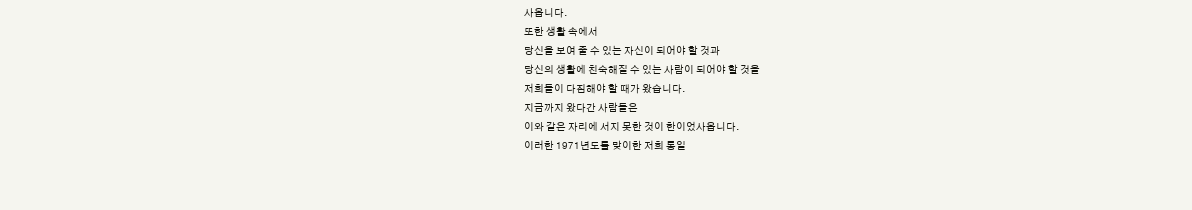사옵니다.
또한 생활 속에서
당신을 보여 줄 수 있는 자신이 되어야 할 것과
당신의 생활에 친숙해질 수 있는 사람이 되어야 할 것을
저희들이 다짐해야 할 때가 왔습니다.
지금까지 왔다간 사람들은
이와 같은 자리에 서지 못한 것이 한이었사옵니다.
이러한 1971년도를 맞이한 저희 통일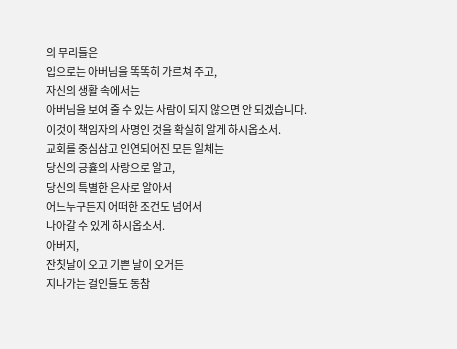의 무리들은
입으로는 아버님을 똑똑히 가르쳐 주고,
자신의 생활 속에서는
아버님을 보여 줄 수 있는 사람이 되지 않으면 안 되겠습니다.
이것이 책임자의 사명인 것을 확실히 알게 하시옵소서.
교회를 중심삼고 인연되어진 모든 일체는
당신의 긍휼의 사랑으로 알고,
당신의 특별한 은사로 알아서
어느누구든지 어떠한 조건도 넘어서
나아갈 수 있게 하시옵소서.
아버지,
잔칫날이 오고 기쁜 날이 오거든
지나가는 걸인들도 동참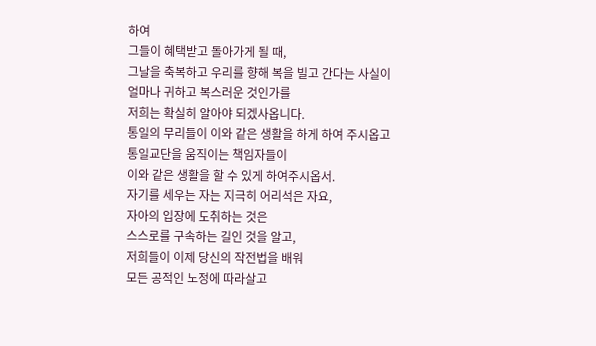하여
그들이 혜택받고 돌아가게 될 때,
그날을 축복하고 우리를 향해 복을 빌고 간다는 사실이
얼마나 귀하고 복스러운 것인가를
저희는 확실히 알아야 되겠사옵니다.
통일의 무리들이 이와 같은 생활을 하게 하여 주시옵고
통일교단을 움직이는 책임자들이
이와 같은 생활을 할 수 있게 하여주시옵서.
자기를 세우는 자는 지극히 어리석은 자요,
자아의 입장에 도취하는 것은
스스로를 구속하는 길인 것을 알고,
저희들이 이제 당신의 작전법을 배워
모든 공적인 노정에 따라살고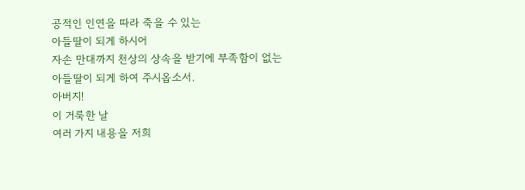공적인 인연을 따라 죽을 수 있는
아들딸이 되게 하시어
자손 만대까지 천상의 상속을 받기에 부족함이 없는
아들딸이 되게 하여 주시옵소서.
아버지!
이 거룩한 날
여러 가지 내용을 저희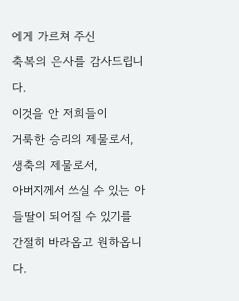에게 가르쳐 주신
축복의 은사를 감사드립니다.
이것을 안 저희들이
거룩한 승리의 제물로서,
생축의 제물로서,
아버지께서 쓰실 수 있는 아들딸이 되어질 수 있기를
간절히 바라옵고 원하옵니다.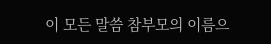이 모든 말씀 참부모의 이름으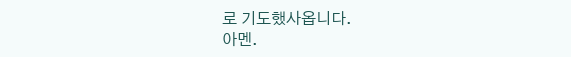로 기도했사옵니다.
아멘.